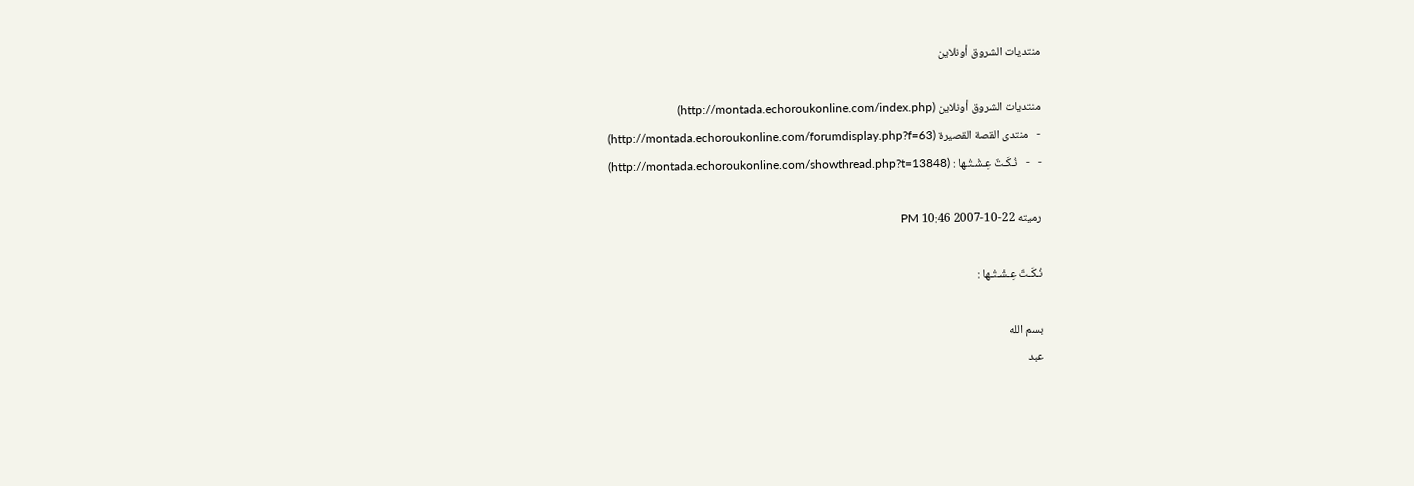منتديات الشروق أونلاين

منتديات الشروق أونلاين (http://montada.echoroukonline.com/index.php)
-   منتدى القصة القصيرة (http://montada.echoroukonline.com/forumdisplay.php?f=63)
-   -   نُـكَـتٌ عِـشْـتُـها : (http://montada.echoroukonline.com/showthread.php?t=13848)

رميته 22-10-2007 10:46 PM

نُـكَـتٌ عِـشْـتُـها :

بسم الله
عبد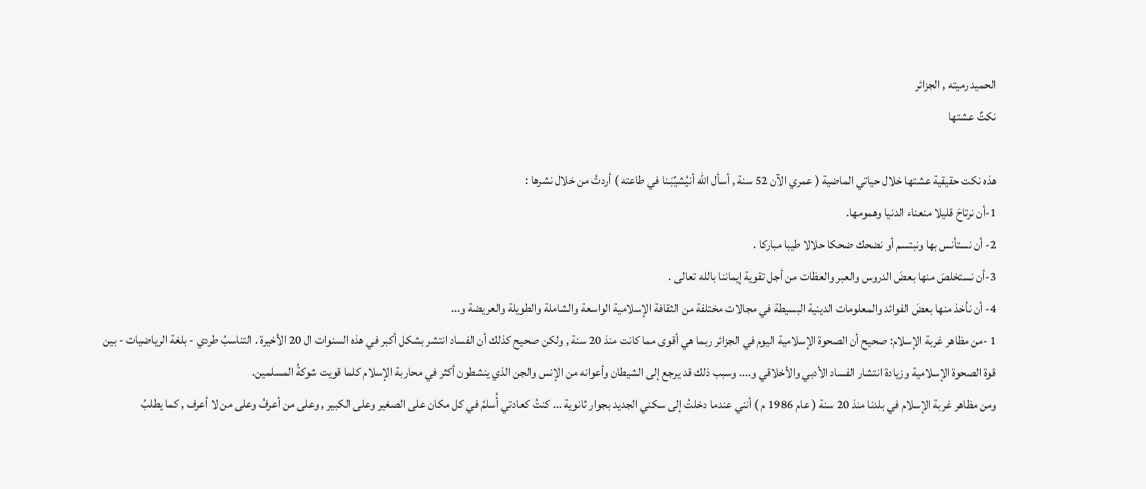الحميد رميته , الجزائر
نكتٌ عشتها

هذه نكت حقيقية عشتها خلال حياتي الماضية ( عمري الآن 52 سنة , أسأل الله أنيُشيِّبَـنا في طاعته ) أردتُ من خلال نشرها :
1-أن نرتاحَ قليلا منعناء الدنيا وهمومها.
2- أن نستأنس بها ونبتسم أو نضحك ضحكا حلالا طيبا مباركا .
3-أن نستخلصَ منها بعضَ الدروس والعبر والعظات من أجل تقوية إيماننا بالله تعالى .
4- أن نأخذ منها بعضَ الفوائد والمعلومات الدينية البسيطة في مجالات مختلفة من الثقافة الإسلامية الواسعة والشاملة والطويلة والعريضة و...
1 -من مظاهر غربة الإسلام: صحيح أن الصحوة الإسلامية اليوم في الجزائر ربما هي أقوى مما كانت منذ 20 سنة , ولكن صحيح كذلك أن الفساد انتشر بشكل أكبر في هذه السنوات ال 20 الأخيرة . التناسبُ طردي - بلغة الرياضيات - بين قوة الصحوة الإسلامية وزيادة انتشار الفساد الأدبي والأخلاقي و.... وسبب ذلك قد يرجع إلى الشيطان وأعوانه من الإنس والجن الذي ينشطون أكثر في محاربة الإسلام كلما قويت شوكةُ المسلمين.
ومن مظاهر غربة الإسلام في بلدنا منذ 20 سنة ( عام 1986 م ) أنني عندما دخلتُ إلى سكني الجديد بجوار ثانوية ... كنتُ كعادتي أُسلمُ في كل مكان على الصغير وعلى الكبير , وعلى من أعرفُ وعلى من لا أعرف , كما يطلبُ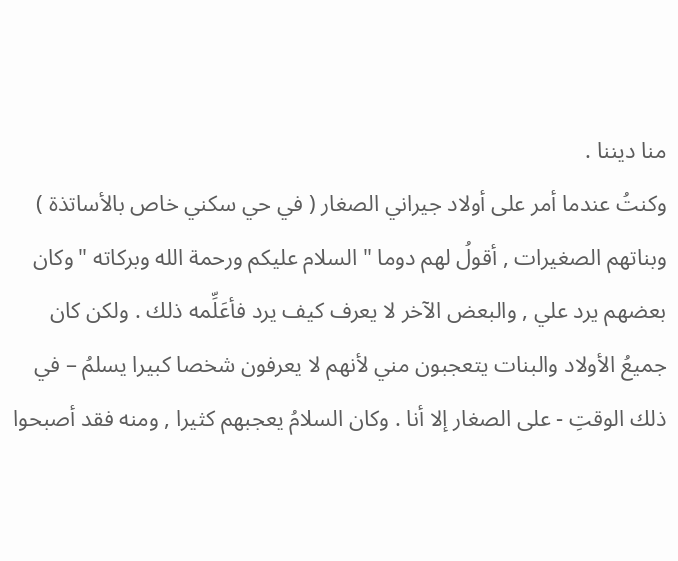منا ديننا .
وكنتُ عندما أمر على أولاد جيراني الصغار ( في حي سكني خاص بالأساتذة ) وبناتهم الصغيرات , أقولُ لهم دوما " السلام عليكم ورحمة الله وبركاته "وكان بعضهم يرد علي , والبعض الآخر لا يعرف كيف يرد فأعَلِّمه ذلك . ولكن كان جميعُ الأولاد والبنات يتعجبون مني لأنهم لا يعرفون شخصا كبيرا يسلمُ – في ذلك الوقتِ - على الصغار إلا أنا . وكان السلامُ يعجبهم كثيرا , ومنه فقد أصبحوا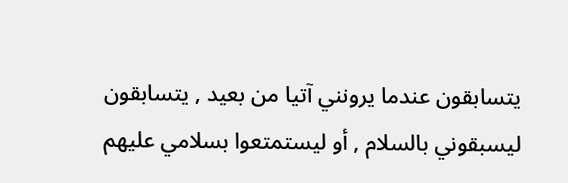يتسابقون عندما يرونني آتيا من بعيد , يتسابقون ليسبقوني بالسلام , أو ليستمتعوا بسلامي عليهم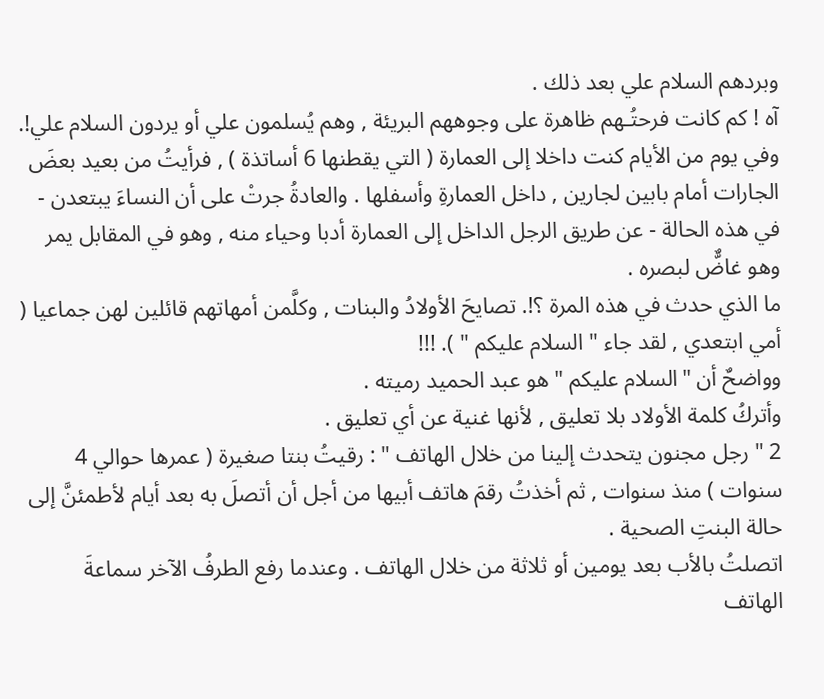وبردهم السلام علي بعد ذلك .
آه ! كم كانت فرحتُـهم ظاهرة على وجوههم البريئة , وهم يُسلمون علي أو يردون السلام علي!.
وفي يوم من الأيام كنت داخلا إلى العمارة ( التي يقطنها 6 أساتذة ) , فرأيتُ من بعيد بعضَ الجارات أمام بابين لجارين , داخل العمارةِ وأسفلها . والعادةُ جرتْ على أن النساءَ يبتعدن - في هذه الحالة - عن طريق الرجل الداخل إلى العمارة أدبا وحياء منه , وهو في المقابل يمر وهو غاضٌّ لبصره .
ما الذي حدث في هذه المرة ؟!. تصايحَ الأولادُ والبنات , وكلَّمن أمهاتهم قائلين لهن جماعيا ( أمي ابتعدي , لقد جاء " السلام عليكم " ). !!!
وواضحٌ أن "السلام عليكم " هو عبد الحميد رميته .
وأتركُ كلمة الأولاد بلا تعليق , لأنها غنية عن أي تعليق .
2 " رجل مجنون يتحدث إلينا من خلال الهاتف " : رقيتُ بنتا صغيرة ( عمرها حوالي 4 سنوات ) منذ سنوات , ثم أخذتُ رقمَ هاتف أبيها من أجل أن أتصلَ به بعد أيام لأطمئنَّ إلى حالة البنتِ الصحية .
اتصلتُ بالأب بعد يومين أو ثلاثة من خلال الهاتف . وعندما رفع الطرفُ الآخر سماعةَ الهاتف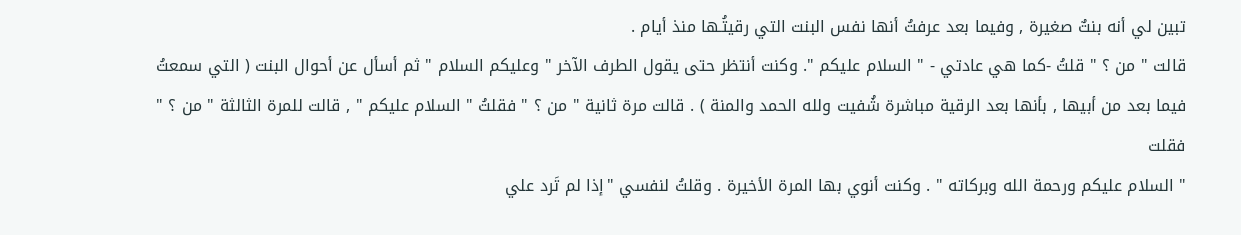تبين لي أنه بنتٌ صغيرة , وفيما بعد عرفتُ أنها نفس البنت التي رقيتُـها منذ أيام .
قالت " من ؟ " قلتُ -كما هي عادتي - " السلام عليكم ". وكنت أنتظر حتى يقول الطرف الآخر " وعليكم السلام " ثم أسأل عن أحوال البنت ( التي سمعتُ فيما بعد من أبيها , بأنها بعد الرقية مباشرة شُفيت ولله الحمد والمنة ) . قالت مرة ثانية " من ؟ " فقلتُ " السلام عليكم " , قالت للمرة الثالثة " من ؟ " فقلت
" السلام عليكم ورحمة الله وبركاته " . وكنت أنوي بها المرة الأخيرة . وقلتُ لنفسي "إذا لم تَرد علي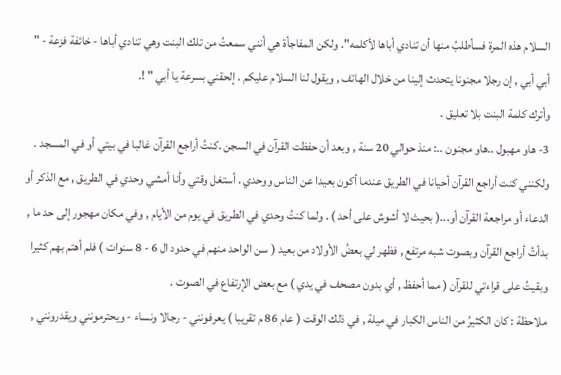السلام هذه المرة فسأطلبُ منها أن تنادي أباها لأكلمه". ولكن المفاجأة هي أنني سمعتُ من تلك البنت وهي تنادي أباها - خائفة فزعة - " أبي أبي , إن رجلا مجنونا يتحدث إلينا من خلال الهاتف , ويقول لنا السلام عليكم . إلحقني بسرعة يا أبي " !.
وأترك كلمة البنت بلا تعليق .
3- هاو مهبول ..هاو مجنون ..: منذ حوالي 20 سنة , وبعد أن حفظت القرآن في السجن .كنتُ أراجع القرآن غالبا في بيتي أو في المسجد . ولكنني كنت أراجع القرآن أحيانا في الطريق عندما أكون بعيدا عن الناس ووحدي . أستغل وقتي وأنا أمشي وحدي في الطريق , مع الذكر أو الدعاء أو مراجعة القرآن أو...( بحيث لا أشوش على أحد ) . ولما كنتُ وحدي في الطريق في يوم من الأيام , وفي مكان مهجور إلى حد ما , بدأتُ أراجع القرآن وبصوت شبه مرتفع , فظهر لي بعضُ الأولاد من بعيد ( سن الواحد منهم في حدود ال 6 - 8 سنوات ) فلم أهتم بهم كثيرا وبقيتُ على قراءتي للقرآن ( مما أحفظ , أي بدون مصحف في يدي ) مع بعض الإرتفاع في الصوت .
ملاحظة : كان الكثيرُ من الناس الكبار في ميلة , في ذلك الوقت ( عام 86 م تقريبا ) يعرفونني - رجالا ونساء - ويحترمونني ويقدرونني ,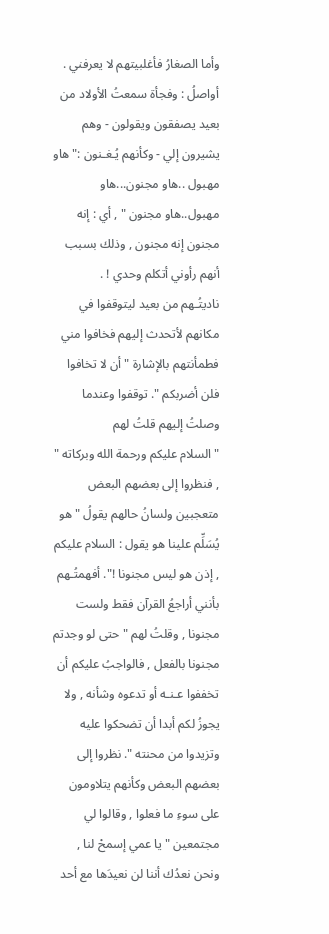وأما الصغارُ فأغلبيتهم لا يعرفني .
أواصلُ : وفجأة سمعتُ الأولاد من بعيد يصفقون ويقولون - وهم يشيرون إلي - وكأنهم يُـغـنون :" هاو مهبول ..هاو مجنون...هاو مهبول..هاو مجنون " , أي : إنه مجنون إنه مجنون , وذلك بسبب أنهم رأوني أتكلم وحدي ! .
ناديتُـهم من بعيد ليتوقفوا في مكانهم لأتحدث إليهم فخافوا مني فطمأنتهم بالإشارة " أن لا تخافوا فلن أضربكم ". توقفوا وعندما وصلتُ إليهم قلتُ لهم
" السلام عليكم ورحمة الله وبركاته " , فنظروا إلى بعضهم البعض متعجبين ولسانُ حالهم يقولُ " هو يُسَلِّم علينا هو يقول : السلام عليكم , إذن هو ليس مجنونا !". أفهمتُـهم بأنني أراجعُ القرآن فقط ولست مجنونا , وقلتُ لهم " حتى لو وجدتم مجنونا بالفعل , فالواجبُ عليكم أن تخففوا عـنـه أو تدعوه وشأنه , ولا يجوزُ لكم أبدا أن تضحكوا عليه وتزيدوا من محنته ". نظروا إلى بعضهم البعض وكأنهم يتلاومون على سوءِ ما فعلوا , وقالوا لي مجتمعين " يا عمي إسمحْ لنا , ونحن نعدُك أننا لن نعيدَها مع أحد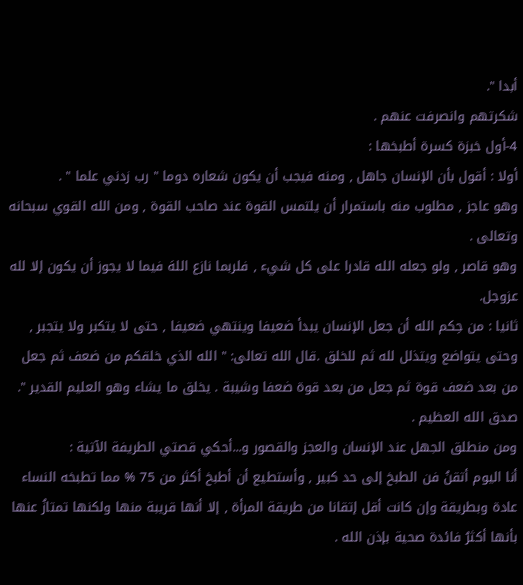أبدا ".
شكرتهم وانصرفت عنهم .
4-أول خبزة كسرة أطبخها :
أولا : أقول بأن الإنسان جاهل , ومنه فيجب أن يكون شعاره دوما " رب زدني علما " .
وهو عاجز , مطلوب منه باستمرار أن يلتمس القوة عند صاحب القوة , ومن الله القوي سبحانه وتعالى .
وهو قاصر , ولو جعله الله قادرا على كل شيء , فلربما نازع اللهَ فيما لا يجوز أن يكون إلا لله عزوجل.
ثانيا : من حِكم الله أن جعل الإنسان يبدأ ضعيفا وينتهي ضعيفا , حتى لا يتكبر ولا يتجبر , وحتى يتواضع ويتذلل لله ثم للخلق .قال الله تعالى: " الله الذي خلقكم من ضعف ثم جعل من بعد ضعف قوة ثم جعل من بعد قوة ضعفا وشيبة . يخلق ما يشاء وهو العليم القدير ". صدق الله العظيم .
ومن منطلق الجهل عند الإنسان والعجز والقصور و...أحكي قصتي الطريفة الآتية :
أنا اليوم أتقنُ فن الطبخ إلى حد كبير , وأستطيع أن أطبخ أكثر من 75 % مما تطبخه النساء عادة وبطريقة وإن كانت أقل إتقانا من طريقة المرأة , إلا أنها قريبة منها ولكنها تمتازُ عنها بأنها أكثرُ فائدة صحية بإذن الله .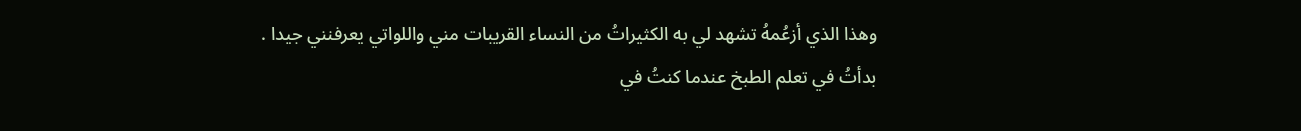وهذا الذي أزعُمهُ تشهد لي به الكثيراتُ من النساء القريبات مني واللواتي يعرفنني جيدا .
بدأتُ في تعلم الطبخ عندما كنتُ في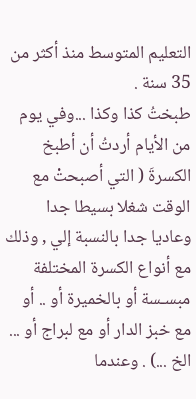التعليم المتوسط منذ أكثر من 35 سنة .
طبختُ كذا وكذا ...وفي يوم من الأيام أردتُ أن أطبخ الكسرةَ ( التي أصبحتْ مع الوقت شغلا بسيطا جدا وعاديا جدا بالنسبة إلي , وذلك مع أنواع الكسرة المختلفة مبسـسة أو بالخميرة أو .. أو مع خبز الدار أو مع لبراج أو ... الخ ...) . وعندما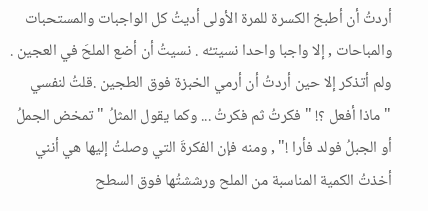أردتُ أن أطبخ الكسرة للمرة الأولى أديتُ كل الواجبات والمستحبات والمباحات , إلا واجبا واحدا نسيتـُه . نسيتُ أن أضع الملحَ في العجين . ولم أتذكر إلا حين أردتُ أن أرمي الخبزة فوق الطجين .قلتُ لنفسي
" ماذا أفعل ؟! " فكرتُ ثم فكرتُ ... وكما يقول المثلُ " تمخض الجملُ أو الجبلُ فولد فأرا !" , ومنه فإن الفكرةَ التي وصلتُ إليها هي أنني أخذتُ الكمية المناسبة من الملح ورششتُها فوق السطح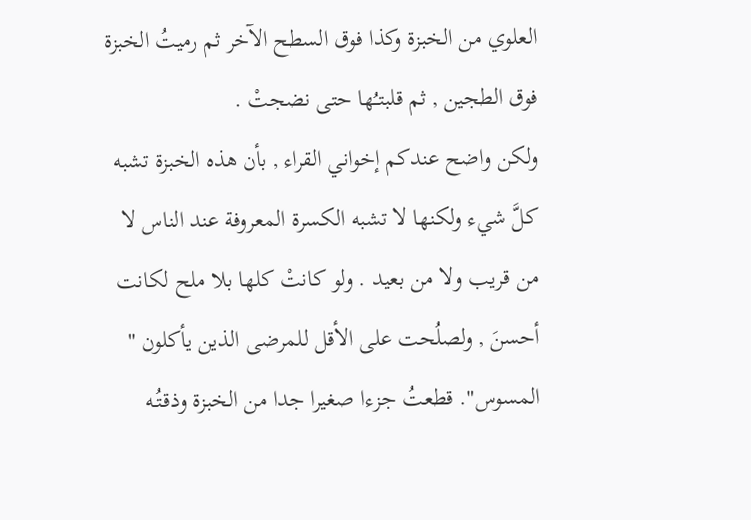العلوي من الخبزة وكذا فوق السطح الآخر ثم رميتُ الخبزة فوق الطجين , ثم قلبتـُها حتى نضجتْ .
ولكن واضح عندكم إخواني القراء , بأن هذه الخبزة تشبه كلَّ شيء ولكنها لا تشبه الكسرة المعروفة عند الناس لا من قريب ولا من بعيد . ولو كانتْ كلها بلا ملح لكانت أحسنَ , ولصلُحت على الأقل للمرضى الذين يأكلون " المسوس". قطعتُ جزءا صغيرا جدا من الخبزة وذقـتُـه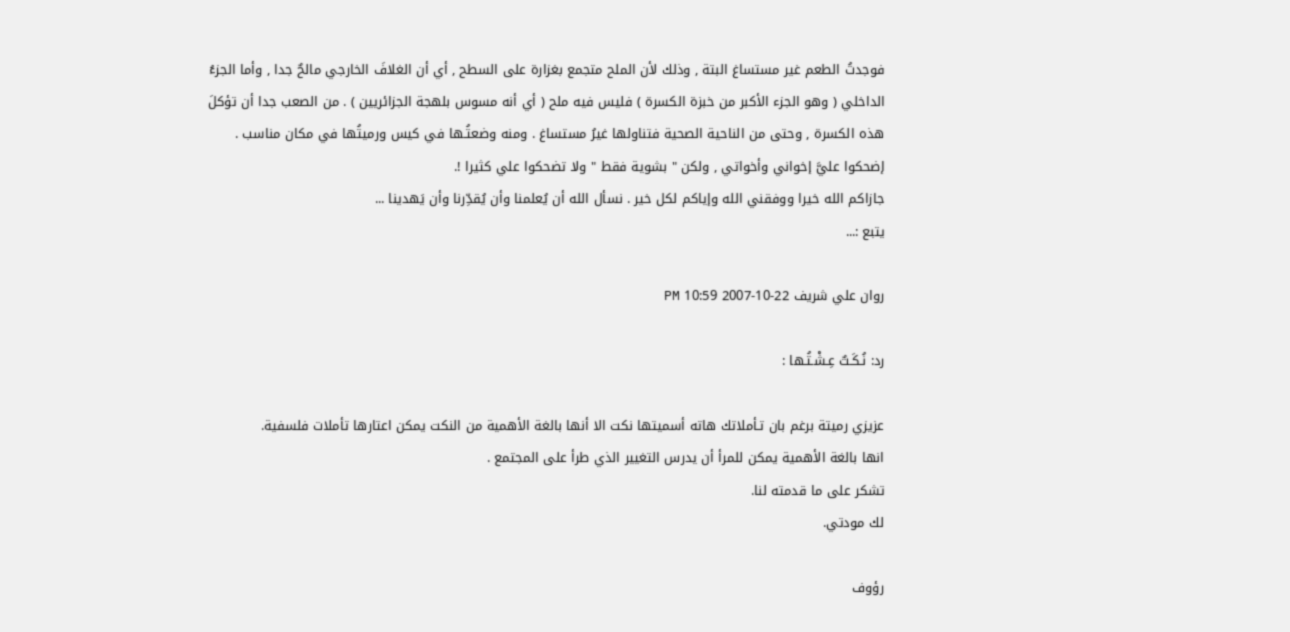فوجدتُ الطعم غير مستساغ البتة , وذلك لأن الملح متجمع بغزارة على السطح , أي أن الغلافَ الخارجي مالحٌ جدا , وأما الجزءُ الداخلي ( وهو الجزء الأكبر من خبزة الكسرة ) فليس فيه ملح ( أي أنه مسوس بلهجة الجزائريين ) . من الصعب جدا أن تؤكلَ هذه الكسرة , وحتى من الناحية الصحية فتناولها غيرُ مستساغ . ومنه وضعتُـها في كيس ورميتُها في مكان مناسب .
إضحكوا عليَّ إخواني وأخواتي , ولكن " بشوية فقط " ولا تضحكوا علي كثيرا !.
جازاكم الله خيرا ووفقني الله وإياكم لكل خير . نسأل الله أن يُعلمنا وأن يُقدِّرنا وأن يَهدينا ...
يتبع :...

روان علي شريف 22-10-2007 10:59 PM

رد: نُـكَـتٌ عِـشْـتُـها :

عزيزي رميتة برغم بان تـأملاتك هاته أسميتها نكت الا أنها بالغة الأهمية من النكت يمكن اعتارها تأملات فلسفية.
انها بالغة الأهمية يمكن للمرأ أن يدرس التغيير الذي طرأ على المجتمع .
تشكر على ما قدمته لنا.
لك مودتي.

رؤوف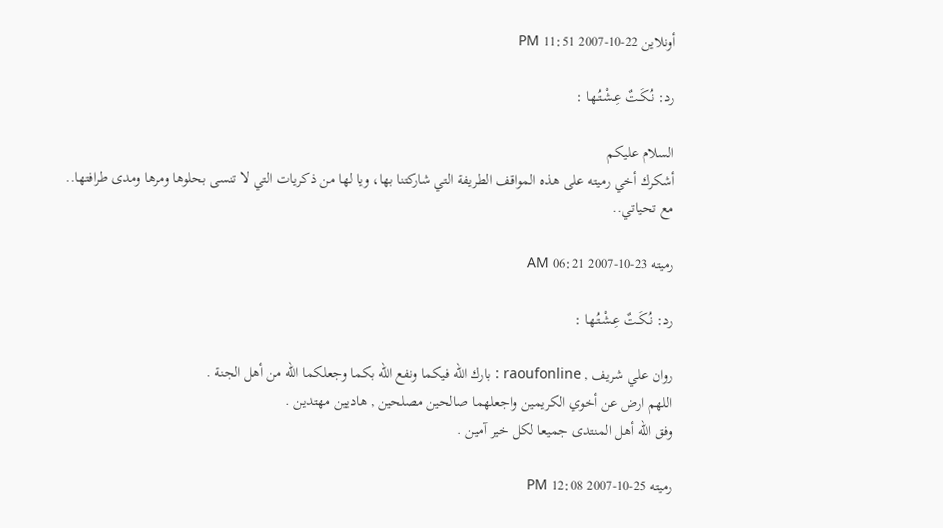أونلاين 22-10-2007 11:51 PM

رد: نُـكَـتٌ عِـشْـتُـها :

السلام عليكم
أشكرك أخي رميته على هذه المواقف الطريفة التي شاركتنا بها، ويا لها من ذكريات التي لا تنسى بحلوها ومرها ومدى طرافتها..
مع تحياتي..

رميته 23-10-2007 06:21 AM

رد: نُـكَـتٌ عِـشْـتُـها :

روان علي شريف , raoufonline : بارك الله فيكما ونفع الله بكما وجعلكما الله من أهل الجنة .
اللهم ارض عن أخوي الكريمين واجعلهما صالحين مصلحين , هاديين مهتدين .
وفق الله أهل المنتدى جميعا لكل خير آمين .

رميته 25-10-2007 12:08 PM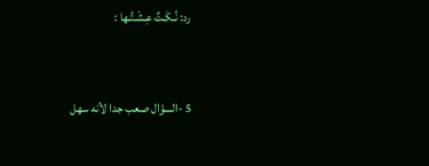رد: نُـكَـتٌ عِـشْـتُـها :


5 -السؤال صعب جدا لأنه سهل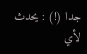جدا (!) : يحدث لأي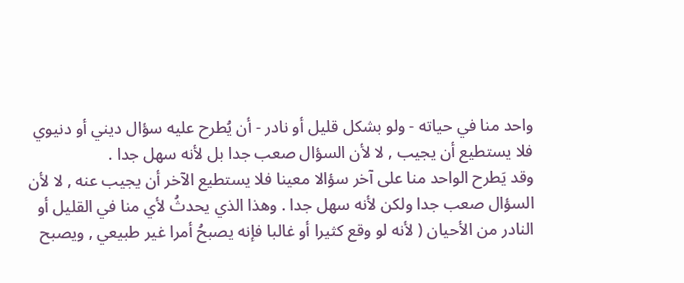واحد منا في حياته - ولو بشكل قليل أو نادر - أن يُطرح عليه سؤال ديني أو دنيوي فلا يستطيع أن يجيب , لا لأن السؤال صعب جدا بل لأنه سهل جدا .
وقد يَطرح الواحد منا على آخر سؤالا معينا فلا يستطيع الآخر أن يجيب عنه , لا لأن السؤال صعب جدا ولكن لأنه سهل جدا . وهذا الذي يحدثُ لأي منا في القليل أو النادر من الأحيان ( لأنه لو وقع كثيرا أو غالبا فإنه يصبحُ أمرا غير طبيعي , ويصبح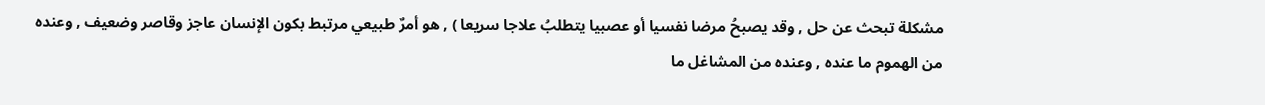مشكلة تبحث عن حل , وقد يصبحُ مرضا نفسيا أو عصبيا يتطلبُ علاجا سريعا ) , هو أمرٌ طبيعي مرتبط بكون الإنسان عاجز وقاصر وضعيف , وعنده من الهموم ما عنده , وعنده من المشاغل ما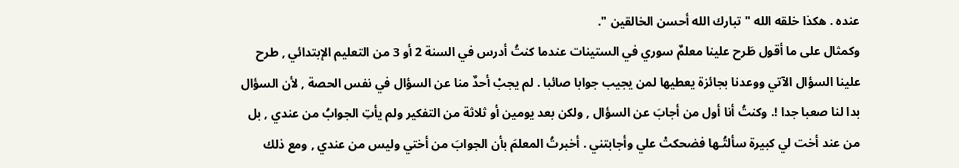عنده . هكذا خلقه الله " تبارك الله أحسن الخالقين ".
وكمثال على ما أقول طَرح علينا معلمٌ سوري في الستينات عندما كنتُ أدرس في السنة 2 أو 3 من التعليم الإبتدائي , طرح علينا السؤال الآتي ووعدنا بجائزة يعطيها لمن يجيب جوابا صائبا . لم يجبْ أحدٌ منا عن السؤال في نفس الحصة , لأن السؤال بدا لنا صعبا جدا !. وكنتُ أنا أول من أجابَ عن السؤال , ولكن بعد يومين أو ثلاثة من التفكير ولم يأتِ الجوابُ من عندي , بل من عند أخت لي كبيرة سألتُـها فضحكتْ علي وأجابتني . أخبرتُ المعلمَ بأن الجوابَ من أختي وليس من عندي , ومع ذلك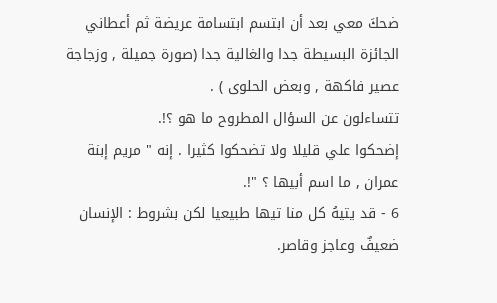ضحكَ معي بعد أن ابتسم ابتسامة عريضة ثم أعطاني الجائزة البسيطة جدا والغالية جدا (صورة جميلة , وزجاجة عصير فاكهة , وبعض الحلوى ) .
تتساءلون عن السؤال المطروح ما هو ؟!.
إضحكوا علي قليلا ولا تضحكوا كثيرا . إنه " مريم إبنة عمران , ما اسم أبيها ؟ "!.
6 - قد يتيهُ كل منا تيها طبيعيا لكن بشروط : الإنسان ضعيفٌ وعاجز وقاصر.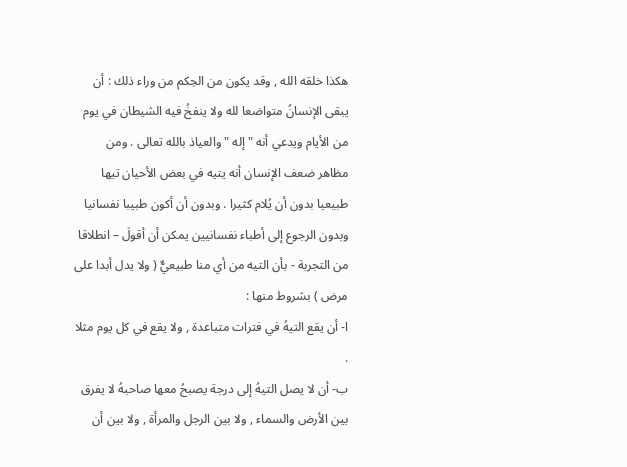هكذا خلقه الله , وقد يكون من الحِكم من وراء ذلك : أن يبقى الإنسانُ متواضعا لله ولا ينفخُ فيه الشيطان في يوم من الأيام ويدعي أنه " إله " والعياذ بالله تعالى . ومن مظاهر ضعف الإنسان أنه يتيه في بعض الأحيان تيها طبيعيا بدون أن يُلام كثيرا . وبدون أن أكون طبيبا نفسانيا وبدون الرجوع إلى أطباء نفسانيين يمكن أن أقولَ – انطلاقا من التجربة - بأن التيه من أي منا طبيعيٌّ ( ولا يدل أبدا على مرض ) بشروط منها :
ا- أن يقع التيهُ في فترات متباعدة , ولا يقع في كل يوم مثلا .
ب- أن لا يصل التيهُ إلى درجة يصبحُ معها صاحبهُ لا يفرق بين الأرض والسماء , ولا بين الرجل والمرأة , ولا بين أن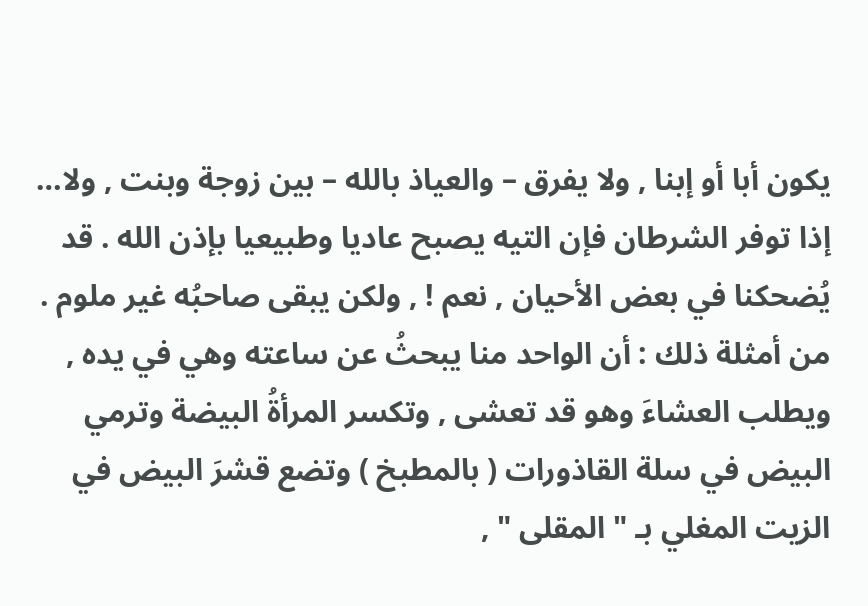يكون أبا أو إبنا , ولا يفرق – والعياذ بالله – بين زوجة وبنت , ولا…
إذا توفر الشرطان فإن التيه يصبح عاديا وطبيعيا بإذن الله . قد يُضحكنا في بعض الأحيان , نعم ! , ولكن يبقى صاحبُه غير ملوم .
من أمثلة ذلك : أن الواحد منا يبحثُ عن ساعته وهي في يده , ويطلب العشاءَ وهو قد تعشى , وتكسر المرأةُ البيضة وترمي البيض في سلة القاذورات ( بالمطبخ ) وتضع قشرَ البيض في الزيت المغلي بـ " المقلى " ,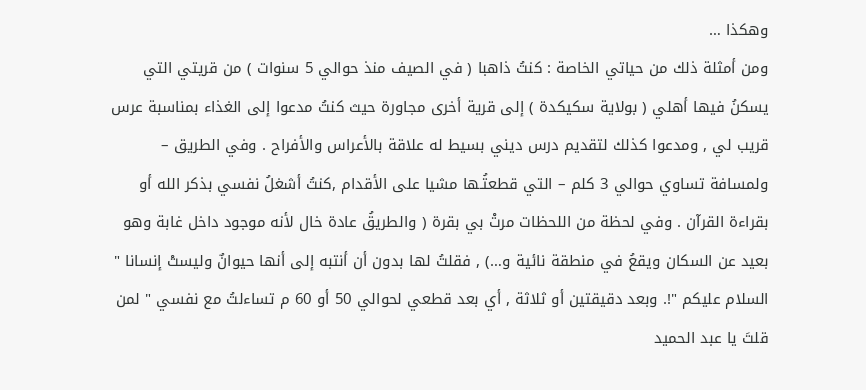وهكذا …
ومن أمثلة ذلك من حياتي الخاصة : كنتُ ذاهبا ( في الصيف منذ حوالي 5 سنوات ) من قريتي التي يسكنُ فيها أهلي ( بولاية سكيكدة ) إلى قرية أخرى مجاورة حيث كنتُ مدعوا إلى الغذاء بمناسبة عرس قريب لي , ومدعوا كذلك لتقديم درس ديني بسيط له علاقة بالأعراس والأفراح . وفي الطريق – ولمسافة تساوي حوالي 3 كلم – التي قطعتُـها مشيا على الأقدام ,كنتُ أشغلُ نفسي بذكر الله أو بقراءة القرآن . وفي لحظة من اللحظات مرتْ بي بقرة ( والطريقُ عادة خال لأنه موجود داخل غابة وهو بعيد عن السكان ويقعُ في منطقة نائية و…) , فقلتُ لها بدون أن أنتبه إلى أنها حيوانٌ وليستْ إنسانا " السلام عليكم "!. وبعد دقيقتين أو ثلاثة , أي بعد قطعي لحوالي 50 أو 60 م تساءلتُ مع نفسي " لمن قلتَ يا عبد الحميد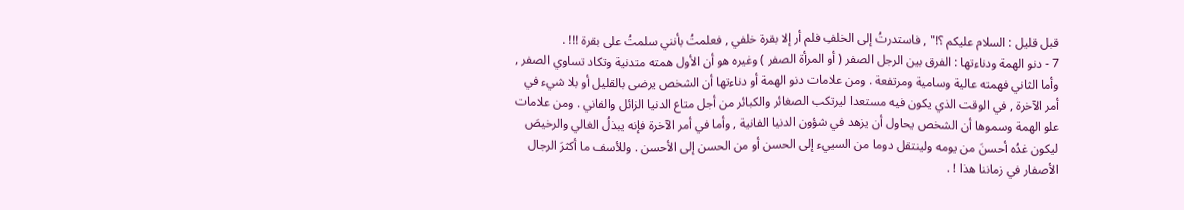قبل قليل : السلام عليكم ؟!" , فاستدرتُ إلى الخلفِ فلم أر إلا بقرة خلفي , فعلمتُ بأنني سلمتُ على بقرة !!! .
7 - دنو الهمة ودناءتها : الفرق بين الرجل الصفر ( أو المرأة الصفر ) وغيره هو أن الأول همته متدنية وتكاد تساوي الصفر , وأما الثاني فهمته عالية وسامية ومرتفعة . ومن علامات دنو الهمة أو دناءتها أن الشخص يرضى بالقليل أو بلا شيء في أمر الآخرة , في الوقت الذي يكون فيه مستعدا ليرتكب الصغائر والكبائر من أجل متاع الدنيا الزائل والفاني . ومن علامات علو الهمة وسموها أن الشخص يحاول أن يزهد في شؤون الدنيا الفانية , وأما في أمر الآخرة فإنه يبذلُ الغالي والرخيصَ ليكون غدُه أحسنَ من يومه ولينتقل دوما من السييء إلى الحسن أو من الحسن إلى الأحسن . وللأسف ما أكثرَ الرجال الأصفار في زماننا هذا ! .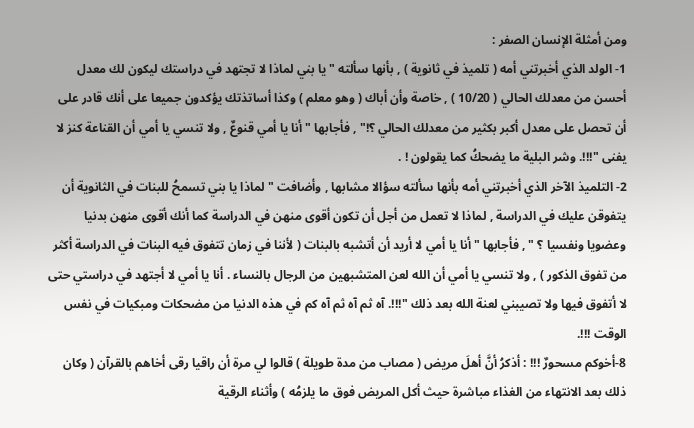ومن أمثلة الإنسان الصفر :
1- الولد الذي أخبرتني أمه ( تلميذ في ثانوية ) , بأنها سألته " يا بني لماذا لا تجتهد في دراستك ليكون لك معدل أحسن من معدلك الحالي ( 10/20 ) , خاصة وأن أباك ( وهو معلم ) وكذا أساتذتك يؤكدون جميعا على أنك قادر على أن تحصل على معدل أكبر بكثير من معدلك الحالي ؟!" , فأجابها " أنا يا أمي قنوعٌ , ولا تنسي يا أمي أن القناعة كنز لا يفنى "!!!. وشر البلية ما يضحكُ كما يقولون ! .
2- التلميذ الآخر الذي أخبرتني أمه بأنها سألته سؤالا مشابها , وأضافت " لماذا يا بني تسمحُ للبنات في الثانوية أن يتفوقن عليك في الدراسة , لماذا لا تعمل من أجل أن تكون أقوى منهن في الدراسة كما أنك أقوى منهن بدنيا وعضويا ونفسيا ؟ " , فأجابها " أنا يا أمي لا أريد أن أتشبه بالبنات ( لأننا في زمان تتفوق فيه البنات في الدراسة أكثر من تفوق الذكور ) , ولا تنسي يا أمي أن الله لعن المتشبهين من الرجال بالنساء . أنا يا أمي لا أجتهد في دراستي حتى لا أتفوق فيها ولا تصيبني لعنة الله بعد ذلك "!!!. آه ثم آه ثم آه كم في هذه الدنيا من مضحكات ومبكيات في نفس الوقت !!!.
8-أخوكم مسحورٌ !!! : أذكرُ أنَّ أهلَ مريض ( مصاب من مدة طويلة ) قالوا لي مرة أن راقيا رقى أخاهم بالقرآن ( وكان ذلك بعد الانتهاء من الغذاء مباشرة حيث أكل المريض فوق ما يلزمُه ) وأثناء الرقية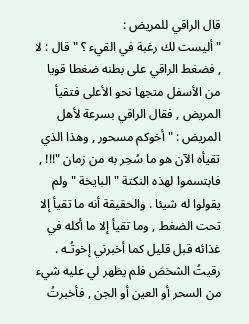قال الراقي للمريض :
" أليست لك رغبة في القيء ؟ " قال : لا , فضغط الراقي على بطنه ضغطا قويا من الأسفل متجها نحو الأعلى فتقيأ المريض , فقال الراقي بسرعة لأهل المريض : " أخوكم مسحور , وهذا الذي تقيأه الآن هو ما سُحِر به من زمان "!!! , فابتسموا لهذه النكتة " البايخة " ولم يقولوا له شيئا . والحقيقة أنه ما تقيأ إلا تحت الضغط , وما تقيأ إلا ما أكله في غذائه قبل قليل كما أخبرني إخوتُـه .
رقيتُ الشخصَ فلم يظهر لي عليه شيء من السحر أو العين أو الجن , فأخبرتُ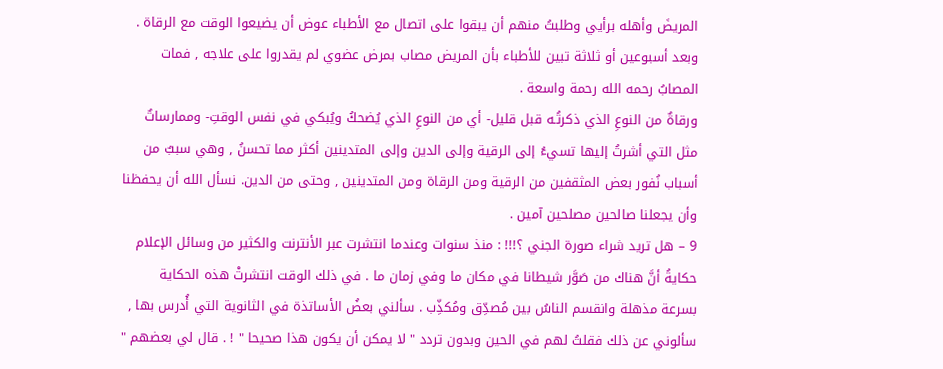المريضَ وأهله برأيي وطلبتُ منهم أن يبقوا على اتصال مع الأطباء عوض أن يضيعوا الوقت مع الرقاة . وبعد أسبوعين أو ثلاثة تبين للأطباء بأن المريض مصاب بمرض عضوي لم يقدروا على علاجه , فمات المصابُ رحمه الله رحمة واسعة .
ورقاةٌ من النوعِ الذي ذكرتُـه قبل قليل- أي من النوعِ الذي يُضحكُ ويُبكي في نفس الوقتِ- وممارساتٌ مثل التي أشرتُ إليها تسيءُ إلى الرقية وإلى الدين وإلى المتدينين أكثر مما تحسنُ , وهي سببٌ من أسباب نُفور بعض المثقفين من الرقية ومن الرقاة ومن المتدينين , وحتى من الدين. نسأل الله أن يحفظنا وأن يجعلنا صالحين مصلحين آمين .
9 – هل تريد شراء صورة الجني ؟!!! : منذ سنوات وعندما انتشرت عبر الأنترنت والكثير من وسائل الإعلام حكايةُ أنَّ هناك من صَوَّر شيطانا في مكان ما وفي زمان ما . في ذلك الوقت انتشرتْ هذه الحكاية بسرعة مذهلة وانقسم الناسُ بين مُصدِّق ومُكذِّب . سألني بعضُ الأساتذة في الثانوية التي أُدرس بها , سألوني عن ذلك فقلتُ لهم في الحين وبدون تردد " لا يمكن أن يكون هذا صحيحا " ! . قال لي بعضهم "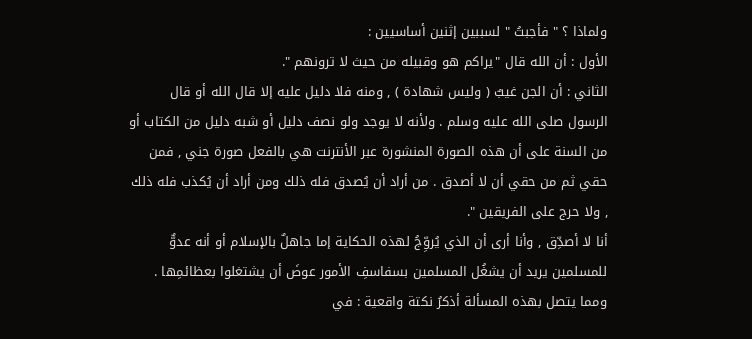ولماذا ؟ " فأجبتُ " لسببين إثنين أساسيين :
الأول : أن الله قال "يراكم هو وقبيله من حيث لا ترونهم ".
الثاني : أن الجن غيبٌ ( وليس شهادة ) , ومنه فلا دليل عليه إلا قال الله أو قال الرسول صلى الله عليه وسلم . ولأنه لا يوجد ولو نصف دليل أو شبه دليل من الكتاب أو من السنة على أن هذه الصورة المنشورة عبر الأنترنت هي بالفعل صورة جني , فمن حقي ثم من حقي أن لا أصدق . من أراد أن يُصدق فله ذلك ومن أراد أن يُكذب فله ذلك , ولا حرج على الفريقين ".
أنا لا أصدِّق , وأنا أرى أن الذي يُروِّجُ لهذه الحكاية إما جاهلٌ بالإسلام أو أنه عدوٌّ للمسلمين يريد أن يشغُل المسلمين بسفاسفِ الأمور عوضَ أن يشتغلوا بعظائمِها .
ومما يتصل بهذه المسألة أذكرُ نكتة واقعية : في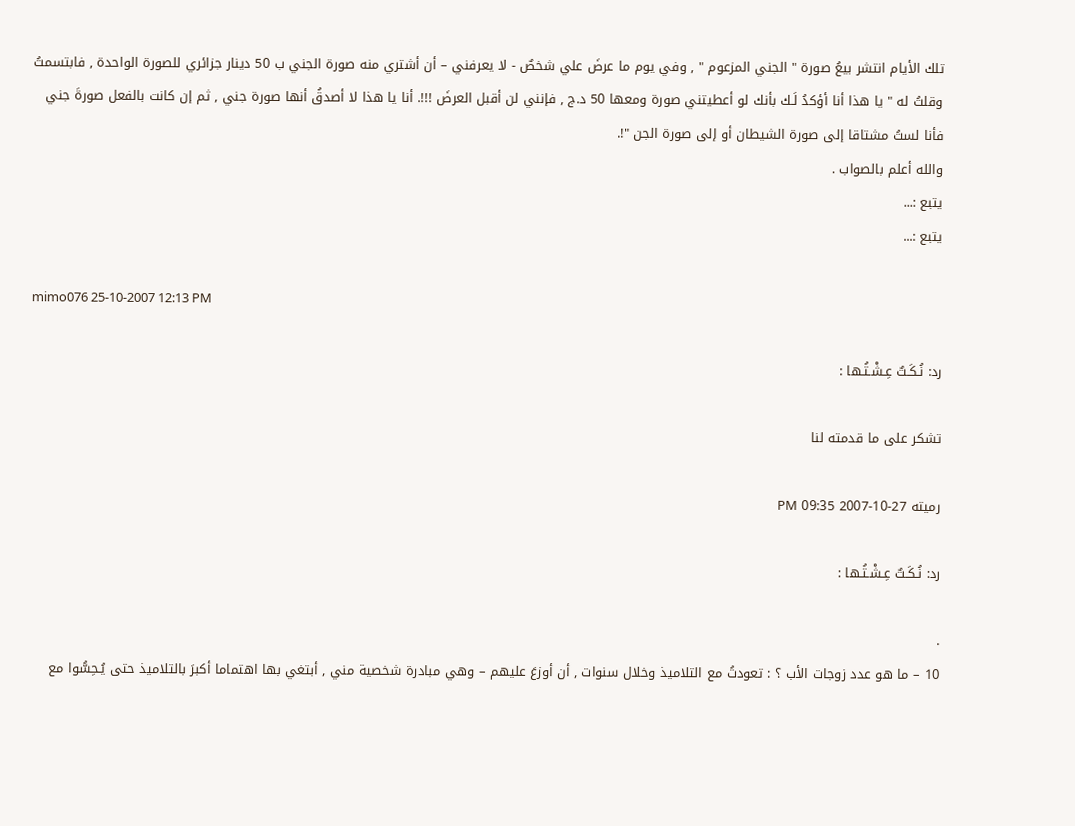تلك الأيام انتشر بيعُ صورة " الجني المزعوم " , وفي يوم ما عرضَ علي شخصٌ - لا يعرفني – أن أشتري منه صورة الجني ب 50 دينار جزائري للصورة الواحدة , فابتسمتُ وقلتُ له " يا هذا أنا أؤكدُ لَـك بأنك لو أعطيتني صورة ومعها 50 د.ج , فإنني لن أقبل العرضَ !!!. أنا يا هذا لا أصدقُ أنها صورة جني , ثم إن كانت بالفعل صورةَ جني فأنا لستُ مشتاقا إلى صورة الشيطان أو إلى صورة الجن "!.
والله أعلم بالصواب .
يتبع :...
يتبع :...

mimo076 25-10-2007 12:13 PM

رد: نُـكَـتٌ عِـشْـتُـها :

تشكر على ما قدمته لنا

رميته 27-10-2007 09:35 PM

رد: نُـكَـتٌ عِـشْـتُـها :

.
10 – ما هو عدد زوجات الأب ؟ : تعودتُ مع التلاميذ وخلال سنوات , أن أوزعَ عليهم – وهي مبادرة شخصية مني , أبتغي بها اهتماما أكبرَ بالتلاميذ حتى يُـحِسُّوا مع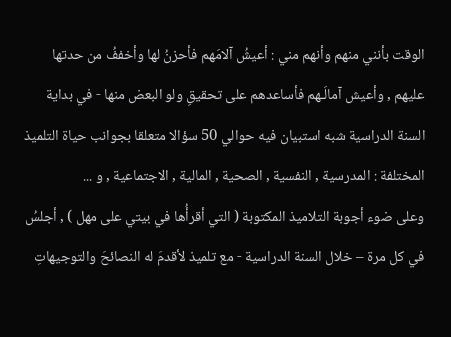الوقت بأنني منهم وأنهم مني : أعيشُ آلامَهم فأحزنُ لها وأخففُ من حدتها عليهم , وأعيش آمالَـهم فأساعدهم على تحقيقِ ولو البعض منها - في بداية السنة الدراسية شبه استبيان فيه حوالي 50 سؤالا متعلقا بجوانب حياة التلميذ المختلفة : المدرسية , النفسية , الصحية , المالية , الاجتماعية , و ...
وعلى ضوء أجوبة التلاميذ المكتوبة ( التي أقرأُها في بيتي على مهل ) , أجلسُ في كل مرة – خلال السنة الدراسية - مع تلميذ لأقدمَ له النصائحَ والتوجيهاتِ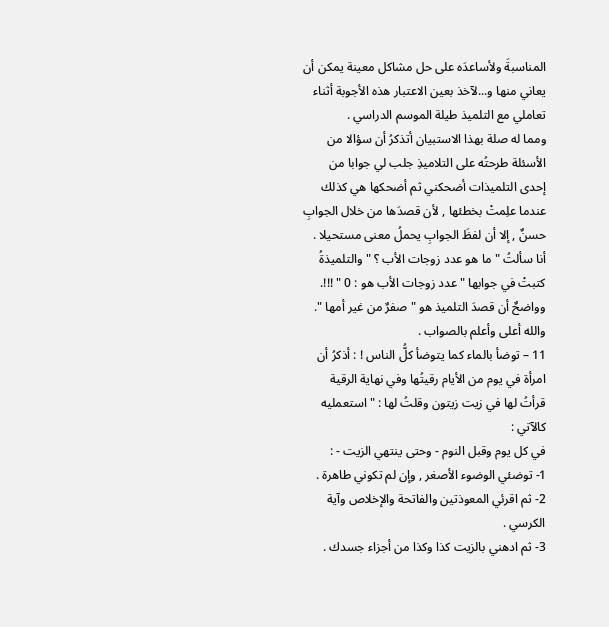المناسبةَ ولأساعدَه على حل مشاكل معينة يمكن أن يعاني منها و...لآخذ بعين الاعتبار هذه الأجوبة أثناء تعاملي مع التلميذ طيلة الموسم الدراسي .
ومما له صلة بهذا الاستبيان أتذكرُ أن سؤالا من الأسئلة طرحتُه على التلاميذِ جلب لي جوابا من إحدى التلميذات أضحكني ثم أضحكها هي كذلك عندما علِمتْ بخطئها , لأن قصدَها من خلال الجوابِ حسنٌ , إلا أن لفظَ الجوابِ يحملُ معنى مستحيلا . أنا سألتُ " ما هو عدد زوجات الأب ؟ " والتلميذةُ كتبتْ في جوابها " عدد زوجات الأب هو : 0 " !!!. وواضحٌ أن قصدَ التلميذ هو " صفرٌ من غير أمها ".
والله أعلى وأعلم بالصواب .
11 – توضأ بالماء كما يتوضأ كلُّ الناس ! : أذكرُ أن امرأة في يوم من الأيام رقيتُها وفي نهاية الرقية قرأتُ لها في زيت زيتون وقلتُ لها : " استعمليه كالآتي :
في كل يوم وقبل النوم - وحتى ينتهي الزيت - :
1- توضئي الوضوء الأصغر , وإن لم تكوني طاهرة .
2- ثم اقرئي المعوذتين والفاتحة والإخلاص وآية الكرسي .
3- ثم ادهني بالزيت كذا وكذا من أجزاء جسدك .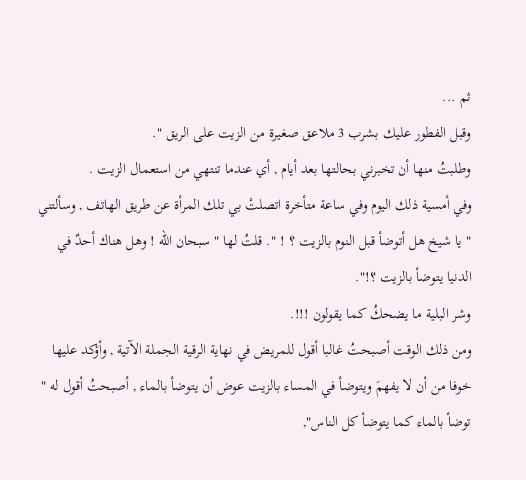ثم ...
وقبل الفطور عليك بشرب 3 ملاعق صغيرة من الزيت على الريق ".
وطلبتُ منها أن تخبرني بحالتها بعد أيام , أي عندما تنتهي من استعمال الزيت .
وفي أمسية ذلك اليوم وفي ساعة متأخرة اتصلتْ بي تلك المرأة عن طريق الهاتف , وسألتني " يا شيخ هل أتوضأ قبل النوم بالزيت ؟ ! ". قلتُ لها " سبحان الله ! وهل هناك أحدٌ في الدنيا يتوضأ بالزيت ؟!".
وشر البلية ما يضحكُ كما يقولون !!!.
ومن ذلك الوقت أصبحتُ غالبا أقول للمريض في نهاية الرقية الجملة الآتية , وأؤكد عليها خوفا من أن لا يفهمَ ويتوضأ في المساء بالزيت عوض أن يتوضأ بالماء , أصبحتُ أقول له " توضأ بالماء كما يتوضأ كل الناس",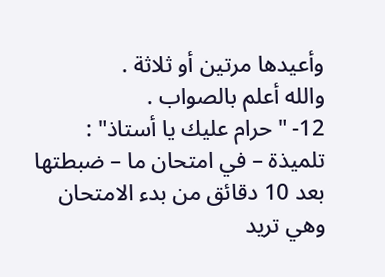وأعيدها مرتين أو ثلاثة .
والله أعلم بالصواب .
12- "حرام عليك يا أستاذ" : تلميذة – في امتحان ما – ضبطتها بعد 10 دقائق من بدء الامتحان وهي تريد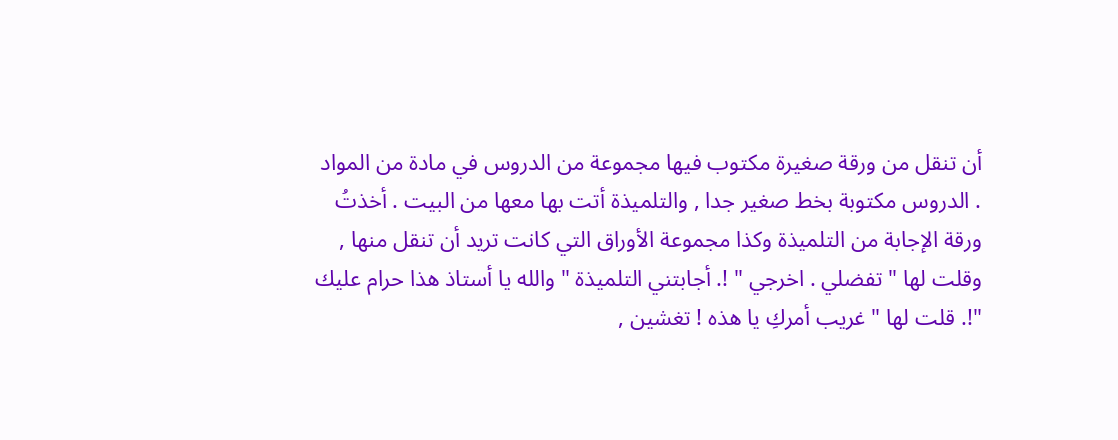أن تنقل من ورقة صغيرة مكتوب فيها مجموعة من الدروس في مادة من المواد . الدروس مكتوبة بخط صغير جدا , والتلميذة أتت بها معها من البيت . أخذتُ ورقة الإجابة من التلميذة وكذا مجموعة الأوراق التي كانت تريد أن تنقل منها , وقلت لها " تفضلي . اخرجي " !. أجابتني التلميذة " والله يا أستاذ هذا حرام عليك "!. قلت لها " غريب أمركِ يا هذه ! تغشين ,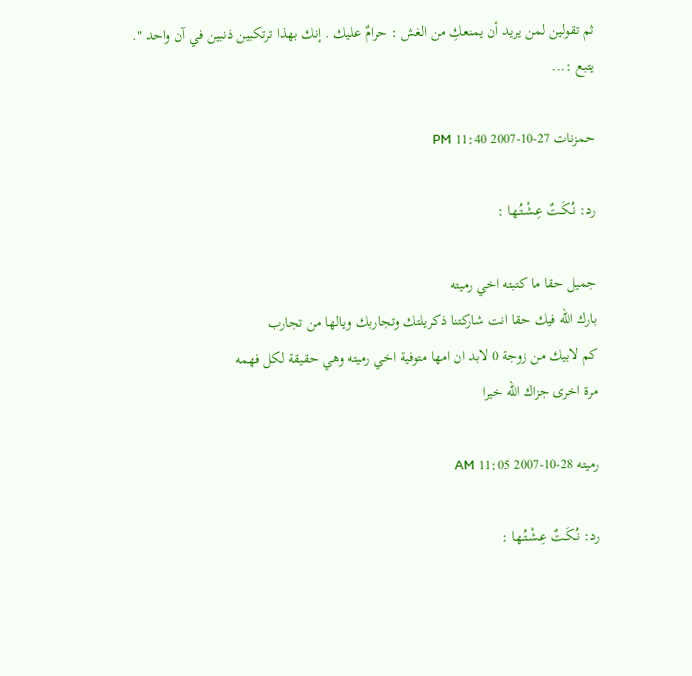ثم تقولين لمن يريد أن يمنعكِ من الغش : حرامٌ عليك . إنك بهذا ترتكبين ذنبين في آن واحد ".
يتبع :...

حمزنات 27-10-2007 11:40 PM

رد: نُـكَـتٌ عِـشْـتُـها :

جميل حقا ما كتبته اخي رميته
بارك الله فيك حقا انت شاركتنا ذكريلتك وتجاربك ويالها من تجارب
كم لابيك من زوجة 0 لابد ان امها متوفية اخي رميته وهي حقيقة لكل فهمه
مرة اخرى جزاك الله خيرا

رميته 28-10-2007 11:05 AM

رد: نُـكَـتٌ عِـشْـتُـها :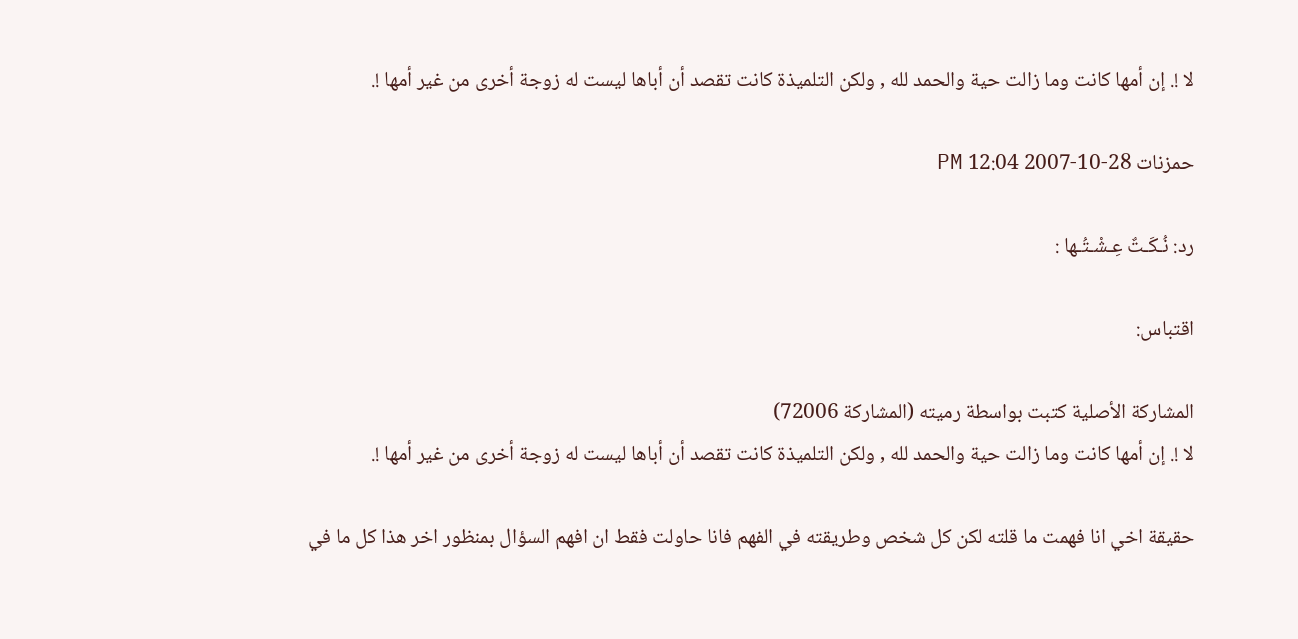لا !. إن أمها كانت وما زالت حية والحمد لله , ولكن التلميذة كانت تقصد أن أباها ليست له زوجة أخرى من غير أمها !.

حمزنات 28-10-2007 12:04 PM

رد: نُـكَـتٌ عِـشْـتُـها :

اقتباس:

المشاركة الأصلية كتبت بواسطة رميته (المشاركة 72006)
لا !. إن أمها كانت وما زالت حية والحمد لله , ولكن التلميذة كانت تقصد أن أباها ليست له زوجة أخرى من غير أمها !.

حقيقة اخي انا فهمت ما قلته لكن كل شخص وطريقته في الفهم فانا حاولت فقط ان افهم السؤال بمنظور اخر هذا كل ما في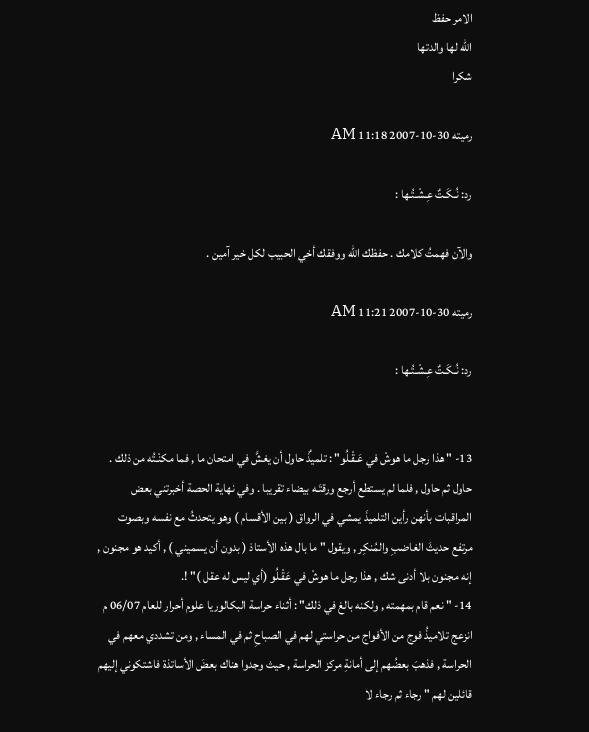الامر حفظ
الله لها والدتها
شكرا

رميته 30-10-2007 11:18 AM

رد: نُـكَـتٌ عِـشْـتُـها :

والآن فهمتُ كلامك . حفظك الله ووفقك أخي الحبيب لكل خير آمين .

رميته 30-10-2007 11:21 AM

رد: نُـكَـتٌ عِـشْـتُـها :


13- " هذا رجل ما هوشْ في عَـقْـلُو" : تلميذٌ حاول أن يغشَّ في امتحان ما , فما مكنْـتُه من ذلك . حاول ثم حاول , فلما لم يستطع أرجع ورقتَـه بيضاء تقريبا . وفي نهاية الحصة أخبرتني بعض المراقبات بأنهن رأين التلميذَ يمشي في الرواق ( بين الأقسام ) وهو يتحدثُ مع نفسه وبصوت مرتفع حديثَ الغاضبِ والمُنكِر , ويقول " ما بال هذه الأستاذ ( بدون أن يسميني ) , أكيد هو مجنون , إنه مجنون بلا أدنى شك , هذا رجل ما هوشْ في عَقْـلُو (أي ليس له عقل )" !.
14- " نعم قام بمهمته , ولكنه بالغ في ذلك" : أثناء حراسة البكالوريا علوم أحرار للعام 06/07 م انزعج تلاميذُ فوج من الأفواج من حراستي لهم في الصباحِ ثم في المساء , ومن تشددي معهم في الحراسة , فذهبَ بعضُهم إلى أمانةِ مركز الحراسة , حيث وجدوا هناك بعضَ الأساتذة فاشتكوني إليهم قائلين لهم " رجاء ثم رجاء لا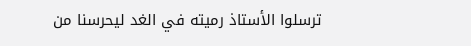ترسلوا الأستاذ رميته في الغد ليحرسنا من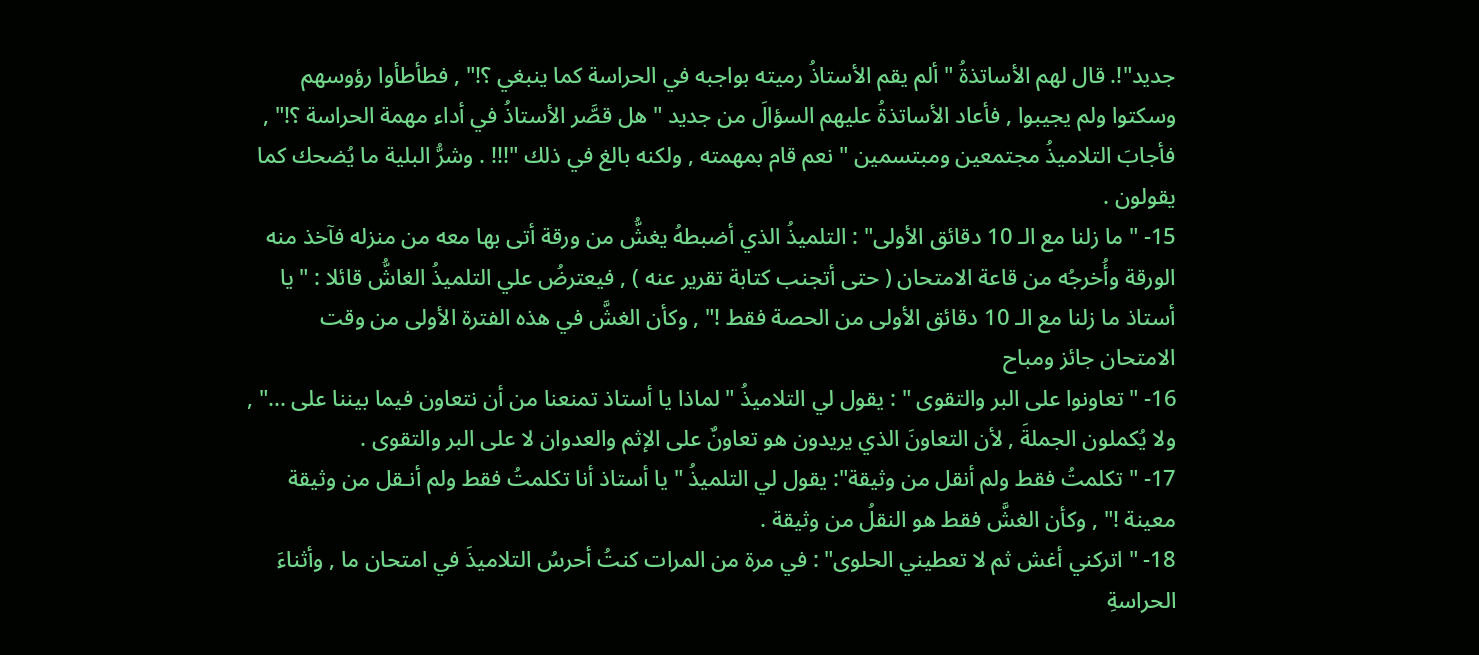جديد"!. قال لهم الأساتذةُ " ألم يقم الأستاذُ رميته بواجبه في الحراسة كما ينبغي ؟!" , فطأطأوا رؤوسهم وسكتوا ولم يجيبوا , فأعاد الأساتذةُ عليهم السؤالَ من جديد " هل قصَّر الأستاذُ في أداء مهمة الحراسة ؟!" , فأجابَ التلاميذُ مجتمعين ومبتسمين " نعم قام بمهمته , ولكنه بالغ في ذلك "!!! . وشرُّ البلية ما يُضحك كما يقولون .
15- " ما زلنا مع الـ 10 دقائق الأولى" : التلميذُ الذي أضبطهُ يغشُّ من ورقة أتى بها معه من منزله فآخذ منه الورقة وأُخرجُه من قاعة الامتحان ( حتى أتجنب كتابة تقرير عنه ) , فيعترضُ علي التلميذُ الغاشُّ قائلا : " يا أستاذ ما زلنا مع الـ 10 دقائق الأولى من الحصة فقط !" , وكأن الغشَّ في هذه الفترة الأولى من وقت الامتحان جائز ومباح
16- " تعاونوا على البر والتقوى " : يقول لي التلاميذُ " لماذا يا أستاذ تمنعنا من أن نتعاون فيما بيننا على ..." , ولا يُكملون الجملةَ , لأن التعاونَ الذي يريدون هو تعاونٌ على الإثم والعدوان لا على البر والتقوى .
17- " تكلمتُ فقط ولم أنقل من وثيقة": يقول لي التلميذُ " يا أستاذ أنا تكلمتُ فقط ولم أنـقل من وثيقة معينة !" , وكأن الغشَّ فقط هو النقلُ من وثيقة .
18- " اتركني أغش ثم لا تعطيني الحلوى" : في مرة من المرات كنتُ أحرسُ التلاميذَ في امتحان ما , وأثناءَ الحراسةِ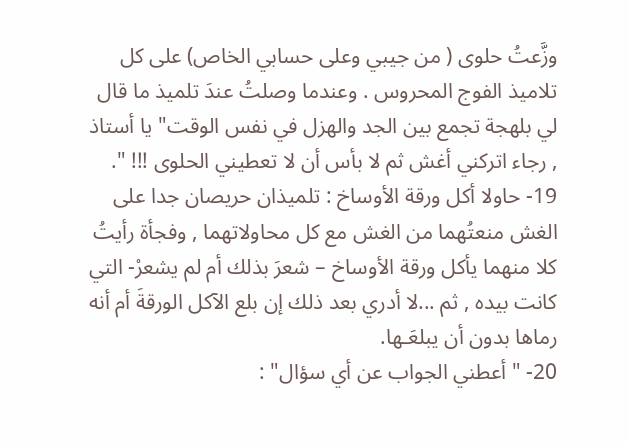وزَّعتُ حلوى ( من جيبي وعلى حسابي الخاص) على كل تلاميذ الفوج المحروس . وعندما وصلتُ عندَ تلميذ ما قال لي بلهجة تجمع بين الجد والهزل في نفس الوقت" يا أستاذ , رجاء اتركني أغش ثم لا بأس أن لا تعطيني الحلوى !!! ".
19- حاولا أكل ورقة الأوساخ : تلميذان حريصان جدا على الغش منعتُهما من الغش مع كل محاولاتهما , وفجأة رأيتُ كلا منهما يأكل ورقة الأوساخ – شعرَ بذلك أم لم يشعرْ- التي كانت بيده , ثم ...لا أدري بعد ذلك إن بلع الآكل الورقةَ أم أنه رماها بدون أن يبلعَـها.
20- " أعطني الجواب عن أي سؤال" :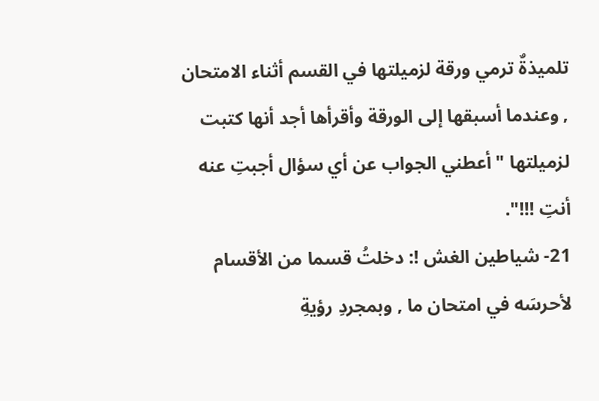تلميذةٌ ترمي ورقة لزميلتها في القسم أثناء الامتحان , وعندما أسبقها إلى الورقة وأقرأها أجد أنها كتبت لزميلتها " أعطني الجواب عن أي سؤال أجبتِ عنه أنتِ !!!".
21- شياطين الغش !: دخلتُ قسما من الأقسام لأحرسَه في امتحان ما , وبمجردِ رؤيةِ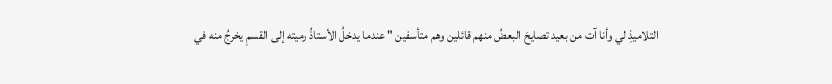التلاميذِ لي وأنا آت من بعيد تصايحَ البعضُ منهم قائلين وهم متأسفين " عندما يدخلُ الأستاذُ رميته إلى القسمِ يخرجُ منه في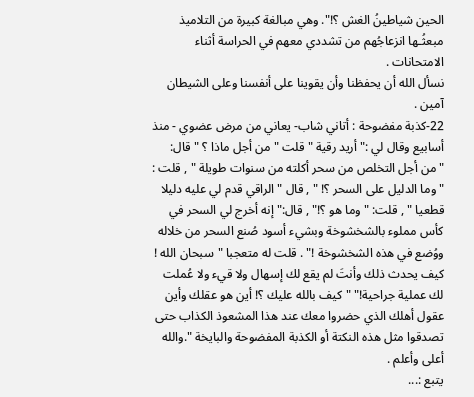الحين شياطينُ الغش ؟!". وهي مبالغة كبيرة من التلاميذ مبعثُـها انزعاجُهم من تشددي معهم في الحراسة أثناء الامتحانات .
نسأل الله أن يحفظنا وأن يقوينا على أنفسنا وعلى الشيطان آمين .
22-كذبة مفضوحة : أتاني شاب- يعاني من مرض عضوي - منذ أسابيع وقال لي :" أريد رقية " قلت " من أجل ماذا ؟ " قال: "من أجل التخلص من سحر أكلته من سنوات طويلة " , قلت : "وما الدليل على السحر ؟! " , قال " الراقي قدم لي عليه دليلا قطعيا " , قلت: "وما هو ؟!" , قال:" إنه أخرج لي السحر في كأس مملوء بالشخشوخة وبشيء أسود صُنع السحر من خلاله ووُضع في هذه الشخشوخة !" . قلت له متعجبا "سبحان الله ! كيف يحدث ذلك وأنتَ لم يقع لك إسهال ولا قيء ولا عُملت لك عملية جراحية!" "كيف بالله عليك ؟! أين هو عقلك وأين عقول أهلك الذي حضروا معك عند هذا المشعوذ الكذاب حتى تصدقوا مثل هذه النكتة أو الكذبة المفضوحة والبايخة ".والله أعلى وأعلم .
يتبع :...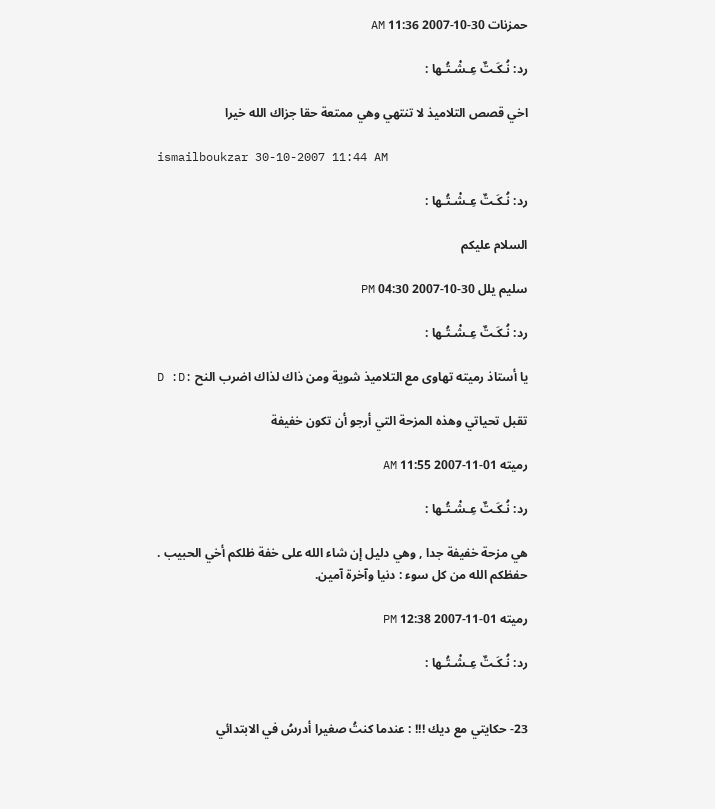حمزنات 30-10-2007 11:36 AM

رد: نُـكَـتٌ عِـشْـتُـها :

اخي قصص التلاميذ لا تنتهي وهي ممتعة حقا جزاك الله خيرا

ismailboukzar 30-10-2007 11:44 AM

رد: نُـكَـتٌ عِـشْـتُـها :

السلام عليكم

سليم يلل 30-10-2007 04:30 PM

رد: نُـكَـتٌ عِـشْـتُـها :

يا أستاذ رميته تهاوى مع التلاميذ شوية ومن ذاك لذاك اضرب النح :D :D

تقبل تحياتي وهذه المزحة التي أرجو أن تكون خفيفة

رميته 01-11-2007 11:55 AM

رد: نُـكَـتٌ عِـشْـتُـها :

هي مزحة خفيفة جدا , وهي دليل إن شاء الله على خفة ظلكم أخي الحبيب .
حفظكم الله من كل سوء : دنيا وآخرة آمين.

رميته 01-11-2007 12:38 PM

رد: نُـكَـتٌ عِـشْـتُـها :


23- حكايتي مع ديك !!! : عندما كنتُ صغيرا أدرسُ في الابتدائي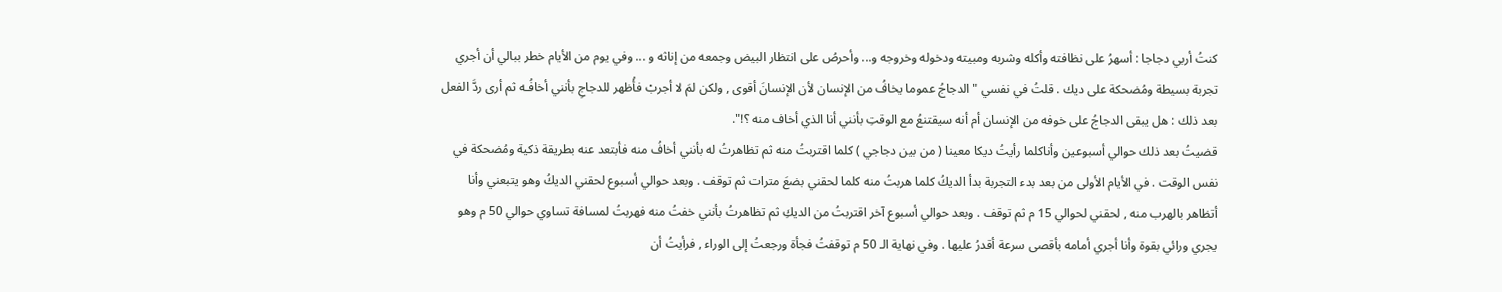كنتُ أربي دجاجا : أسهرُ على نظافته وأكله وشربه ومبيته ودخوله وخروجه و... وأحرصُ على انتظار البيض وجمعه من إناثه و ... وفي يوم من الأيام خطر ببالي أن أجري تجربة بسيطة ومُضحكة على ديك . قلتُ في نفسي " الدجاجُ عموما يخافُ من الإنسان لأن الإنسانَ أقوى , ولكن لمَ لا أجربْ فأُظهر للدجاجِ بأنني أخافُـه ثم أرى ردَّ الفعل بعد ذلك : هل يبقى الدجاجُ على خوفه من الإنسان أم أنه سيقتنعُ مع الوقتِ بأنني أنا الذي أخاف منه ؟!".
قضيتُ بعد ذلك حوالي أسبوعين وأناكلما رأيتُ ديكا معينا ( من بين دجاجي ) كلما اقتربتُ منه ثم تظاهرتُ له بأنني أخافُ منه فأبتعد عنه بطريقة ذكية ومُضحكة في نفس الوقت . في الأيام الأولى من بعد بدء التجربة بدأ الديكُ كلما هربتُ منه كلما لحقني بضعَ مترات ثم توقف . وبعد حوالي أسبوع لحقني الديكُ وهو يتبعني وأنا أتظاهر بالهرب منه , لحقني لحوالي 15 م ثم توقف . وبعد حوالي أسبوع آخر اقتربتُ من الديكِ ثم تظاهرتُ بأنني خفتُ منه فهربتُ لمسافة تساوي حوالي 50 م وهو يجري ورائي بقوة وأنا أجري أمامه بأقصى سرعة أقدرُ عليها . وفي نهاية الـ 50 م توقفتُ فجأة ورجعتُ إلى الوراء , فرأيتُ أن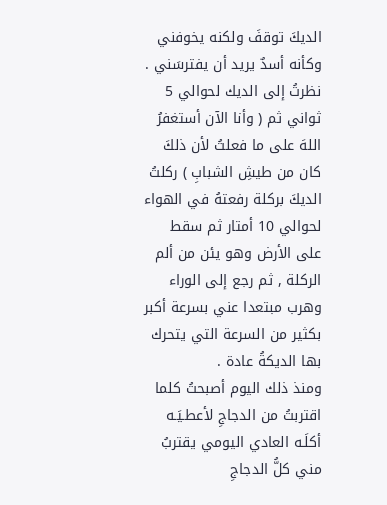الديكَ توقفَ ولكنه يخوفني وكأنه أسدٌ يريد أن يفترسَني . نظرتُ إلى الديك لحوالي 5 ثواني ثم ( وأنا الآن أستغفرُ اللهَ على ما فعلتُ لأن ذلكَ كان من طيشِ الشبابِ ) ركلتُ الديكَ بركلة رفعتهُ في الهواء لحوالي 10 أمتار ثم سقط على الأرض وهو يئن من ألم الركلة , ثم رجع إلى الوراء وهرب مبتعدا عني بسرعة أكبر بكثير من السرعة التي يتحرك بها الديكةُ عادة .
ومنذ ذلك اليوم أصبحتُ كلما اقتربتُ من الدجاجِ لأعطـيَـه أكلَـه العادي اليومي يقتربُ مني كلُّ الدجاجِ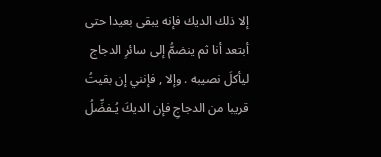إلا ذلك الديك فإنه يبقى بعيدا حتى أبتعد أنا ثم ينضمُّ إلى سائرِ الدجاج ليأكلَ نصيبه . وإلا , فإنني إن بقيتُ قريبا من الدجاجِ فإن الديكَ يُـفضِّلُ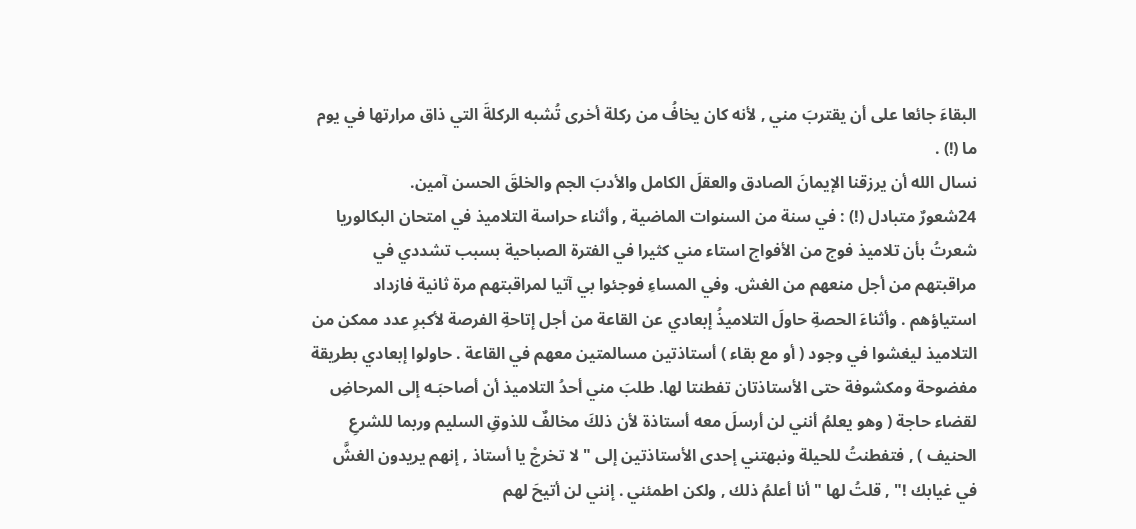البقاءَ جائعا على أن يقتربَ مني , لأنه كان يخافُ من ركلة أخرى تُشبه الركلةَ التي ذاق مرارتها في يوم ما (!) .
نسال الله أن يرزقنا الإيمانَ الصادق والعقلَ الكامل والأدبَ الجم والخلقَ الحسن آمين.
24شعورٌ متبادل (!) : في سنة من السنوات الماضية , وأثناء حراسة التلاميذ في امتحان البكالوريا شعرتُ بأن تلاميذ فوج من الأفواج استاء مني كثيرا في الفترة الصباحية بسبب تشددي في مراقبتهم من أجل منعهم من الغش. وفي المساءِ فوجئوا بي آتيا لمراقبتهم مرة ثانية فازداد استياؤهم . وأثناءَ الحصةِ حاولَ التلاميذُ إبعادي عن القاعة من أجل إتاحةِ الفرصة لأكبرِ عدد ممكن من التلاميذ ليغشوا في وجود ( أو مع بقاء ) أستاذتين مسالمتين معهم في القاعة . حاولوا إبعادي بطريقة مفضوحة ومكشوفة حتى الأستاذتان تفطنتا لها. طلبَ مني أحدُ التلاميذ أن أصاحبَـه إلى المرحاضِ لقضاء حاجة ( وهو يعلمُ أنني لن أرسلَ معه أستاذة لأن ذلكَ مخالفٌ للذوقِ السليم وربما للشرعِ الحنيف ) , فتفطنتُ للحيلة ونبهتني إحدى الأستاذتين إلى " لا تخرجْ يا أستاذ , إنهم يريدون الغشَّ في غيابك !" , قلتُ لها " أنا أعلمُ ذلك , ولكن اطمئني . إنني لن أتيحَ لهم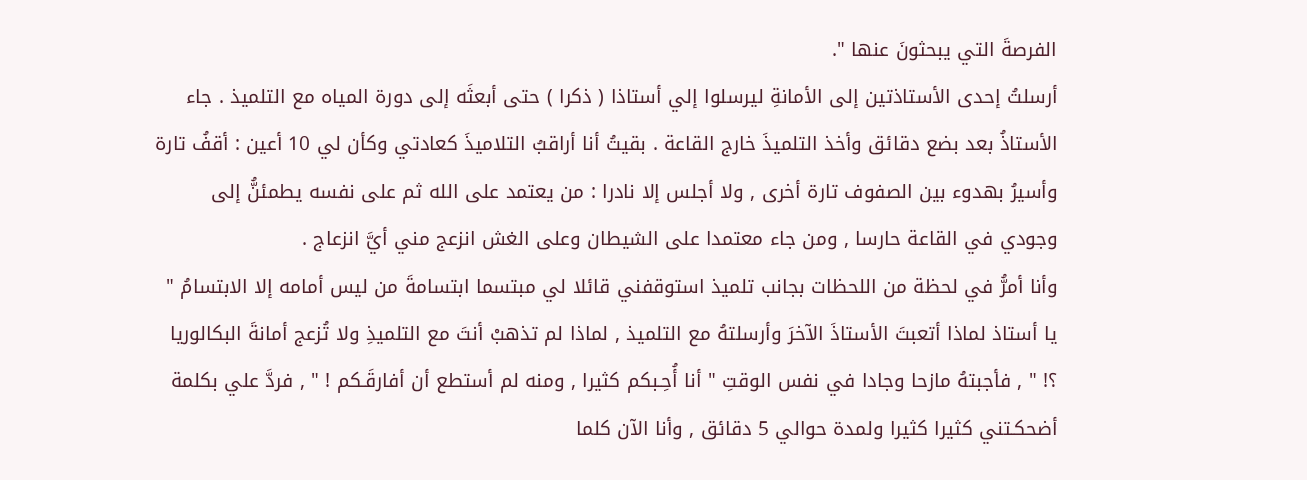الفرصةَ التي يبحثونَ عنها ".
أرسلتُ إحدى الأستاذتين إلى الأمانةِ ليرسلوا إلي أستاذا ( ذكرا ) حتى أبعثَه إلى دورة المياه مع التلميذ . جاء الأستاذُ بعد بضع دقائق وأخذ التلميذَ خارج القاعة . بقيتُ أنا أراقبُ التلاميذَ كعادتي وكأن لي 10 أعين : أقفُ تارة وأسيرُ بهدوء بين الصفوف تارة أخرى , ولا أجلس إلا نادرا : من يعتمد على الله ثم على نفسه يطمئنُّ إلى وجودي في القاعة حارسا , ومن جاء معتمدا على الشيطان وعلى الغش انزعج مني أيَّ انزعاج .
وأنا أمرُّ في لحظة من اللحظات بجانب تلميذ استوقفني قائلا لي مبتسما ابتسامةَ من ليس أمامه إلا الابتسامُ " يا أستاذ لماذا أتعبتَ الأستاذَ الآخرَ وأرسلتهُ مع التلميذ , لماذا لم تذهبْ أنتَ مع التلميذِ ولا تُزعج أمانةَ البكالوريا ؟! " , فأجبتهُ مازحا وجادا في نفس الوقتِ " أنا أُحِـبكم كثيرا , ومنه لم أستطع أن أفارقَـكم ! " , فردَّ علي بكلمة أضحكـتني كثيرا كثيرا ولمدة حوالي 5 دقائق , وأنا الآن كلما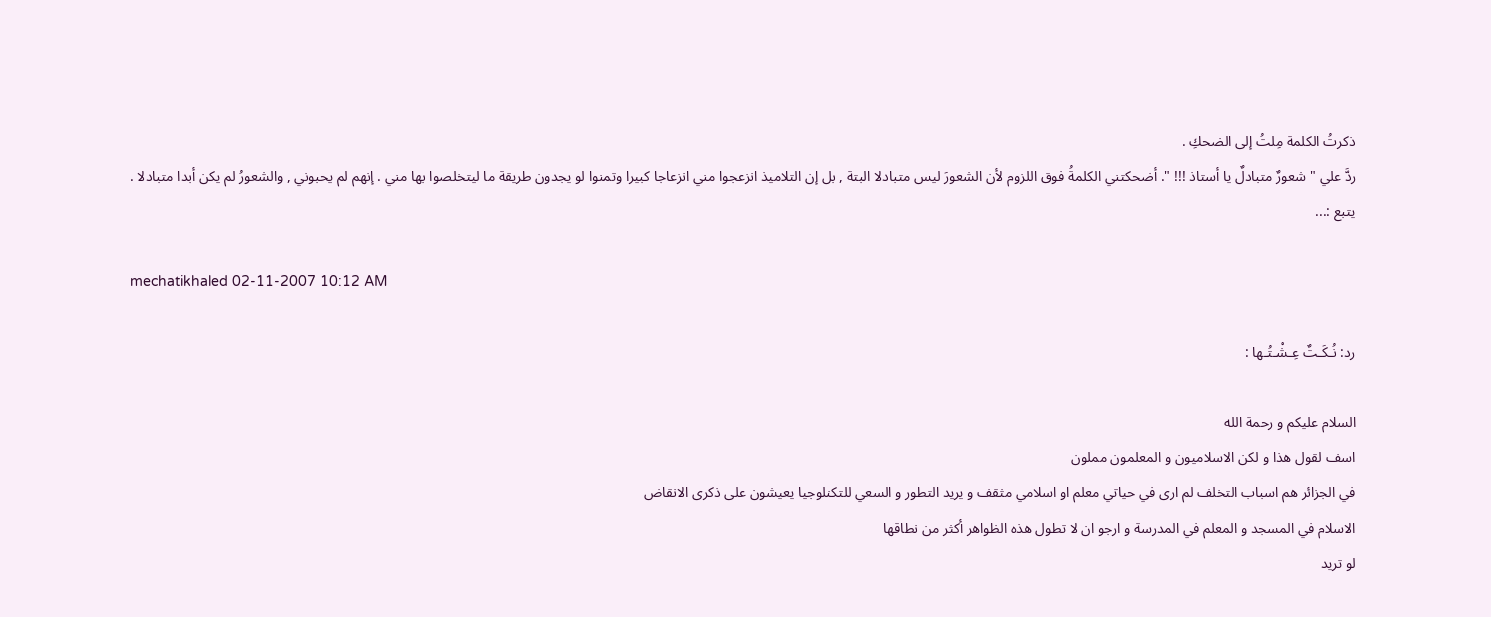ذكرتُ الكلمة مِلتُ إلى الضحكِ .
ردَّ علي " شعورٌ متبادلٌ يا أستاذ !!! ". أضحكتني الكلمةُ فوق اللزوم لأن الشعورَ ليس متبادلا البتة , بل إن التلاميذ انزعجوا مني انزعاجا كبيرا وتمنوا لو يجدون طريقة ما ليتخلصوا بها مني . إنهم لم يحبوني , والشعورُ لم يكن أبدا متبادلا .
يتبع :...

mechatikhaled 02-11-2007 10:12 AM

رد: نُـكَـتٌ عِـشْـتُـها :

السلام عليكم و رحمة الله
اسف لقول هذا و لكن الاسلاميون و المعلمون مملون
في الجزائر هم اسباب التخلف لم ارى في حياتي معلم او اسلامي مثقف و يريد التطور و السعي للتكنلوجيا يعيشون على ذكرى الانقاض
الاسلام في المسجد و المعلم في المدرسة و ارجو ان لا تطول هذه الظواهر أكثر من نطاقها
لو تريد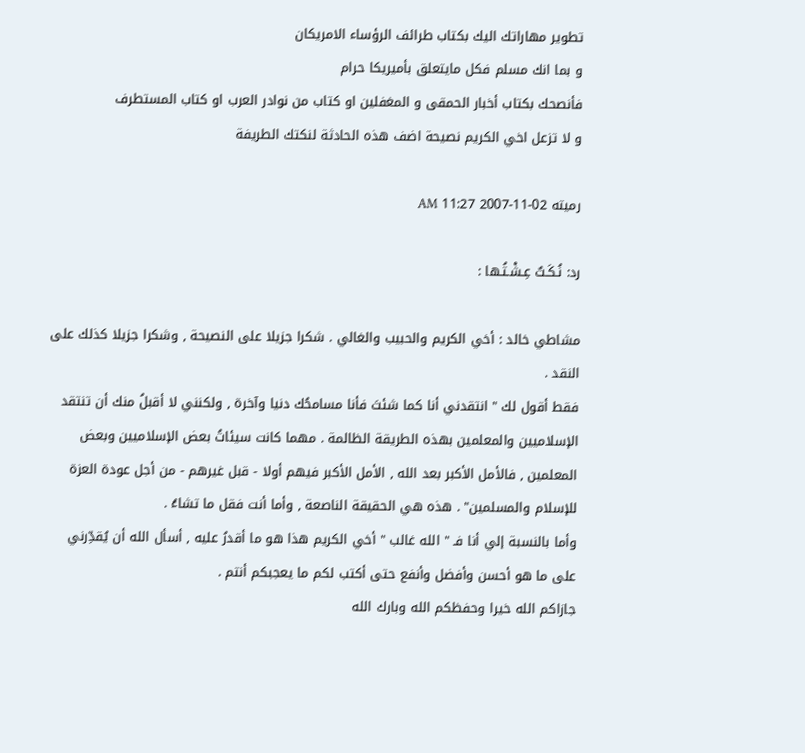تطوير مهاراتك اليك بكتاب طرائف الرؤساء الامريكان
و بما انك مسلم فكل مايتعلق بأميريكا حرام
فأنصحك بكتاب أخبار الحمقى و المغفلين او كتاب من نوادر العرب او كتاب المستطرف
و لا تزعل اخي الكريم نصيحة اضف هذه الحادثة لنكتك الطريفة

رميته 02-11-2007 11:27 AM

رد: نُـكَـتٌ عِـشْـتُـها :

مشاطي خالد : أخي الكريم والحبيب والغالي . شكرا جزيلا على النصيحة , وشكرا جزيلا كذلك على النقد .
فقط أقول لك " انتقدني أنا كما شئتَ فأنا مسامحُك دنيا وآخرة , ولكنني لا أقبلُ منك أن تنتقد الإسلاميين والمعلمين بهذه الطريقة الظالمة . مهما كانت سيئاتُ بعض الإسلاميين وبعض المعلمين , فالأمل الأكبر بعد الله , الأمل الأكبر فيهم أولا - قبل غيرهم - من أجل عودة العزة للإسلام والمسلمين" . هذه هي الحقيقة الناصعة , وأما أنت فقل ما تشاءُ .
وأما بالنسبة إلي أنا فـ " الله غالب " أخي الكريم هذا هو ما أقدرُ عليه , أسأل الله أن يُقدِّرني على ما هو أحسن وأفضل وأنفع حتى أكتب لكم ما يعجبكم أنتم .
جازاكم الله خيرا وحفظكم الله وبارك الله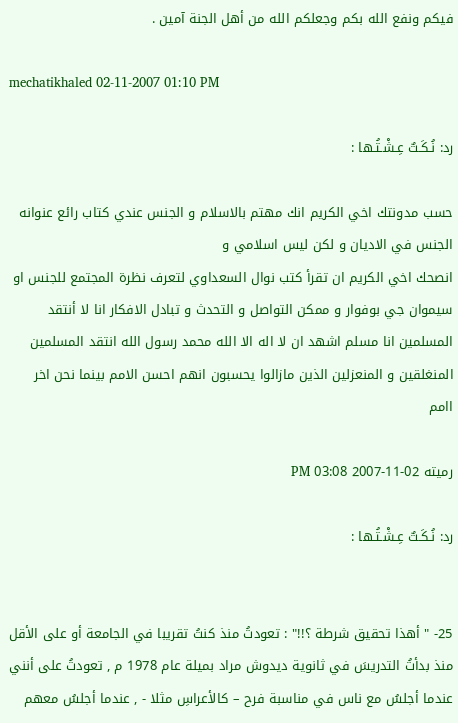فيكم ونفع الله بكم وجعلكم الله من أهل الجنة آمين .

mechatikhaled 02-11-2007 01:10 PM

رد: نُـكَـتٌ عِـشْـتُـها :

حسب مدونتك اخي الكريم انك مهتم بالاسلام و الجنس عندي كتاب رائع عنوانه الجنس في الاديان و لكن ليس اسلامي و
انصحك اخي الكريم ان تقرأ كتب نوال السعداوي لتعرف نظرة المجتمع للجنس او سيموان جي بوفوار و ممكن التواصل و التحدث و تبادل الافكار انا لا أنتقد المسلمين انا مسلم اشهد ان لا اله الا الله محمد رسول الله انتقد المسلمين المنغلقين و المنعزلين الذين مازالوا يحسبون انهم احسن الامم بينما نحن اخر اامم

رميته 02-11-2007 03:08 PM

رد: نُـكَـتٌ عِـشْـتُـها :


25- " أهذا تحقيق شرطة ؟!!" : تعودتُ منذ كنتُ تقريبا في الجامعة أو على الأقل منذ بدأتُ التدريسَ في ثانوية ديدوش مراد بميلة عام 1978 م , تعودتُ على أنني عندما أجلسُ مع ناس في مناسبة فرح – كالأعراسِ مثلا - , عندما أجلسُ معهم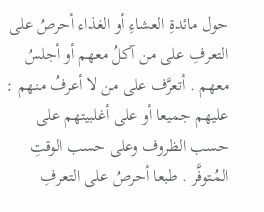حول مائدةِ العشاءِ أو الغذاء أحرصُ على التعرفِ على من آكلُ معهم أو أجلسُ معهم . أتعرَّف على من لا أعرفُ منـهم : عليهم جميعا أو على أغلبيتهم على حسب الظروف وعلى حسب الوقتِ المُـتوفَّر . طبعا أحرصُ على التعرفِ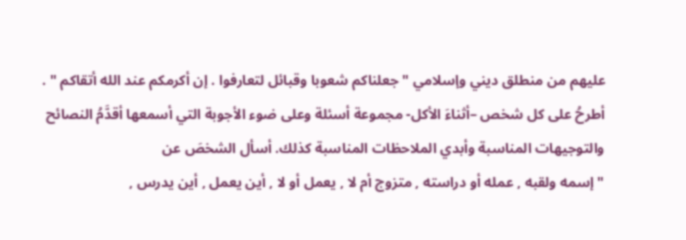عليهم من منطلق ديني وإسلامي " جعلناكم شعوبا وقبائل لتعارفوا . إن أكرمكم عند الله أتقاكم " . أطرحُ على كل شخص –أثناءَ الأكل- مجموعة أسئلة وعلى ضوء الأجوبة التي أسمعها أقدَّمُ النصائح والتوجيهات المناسبة وأبدي الملاحظات المناسبة كذلك. أسأل الشخصَ عن
" إسمه ولقبه , عمله أو دراسته , متزوج أم لا , يعمل أو لا , أين يعمل , أين يدرس ,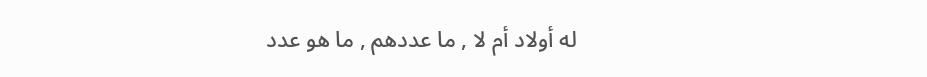له أولاد أم لا , ما عددهم , ما هو عدد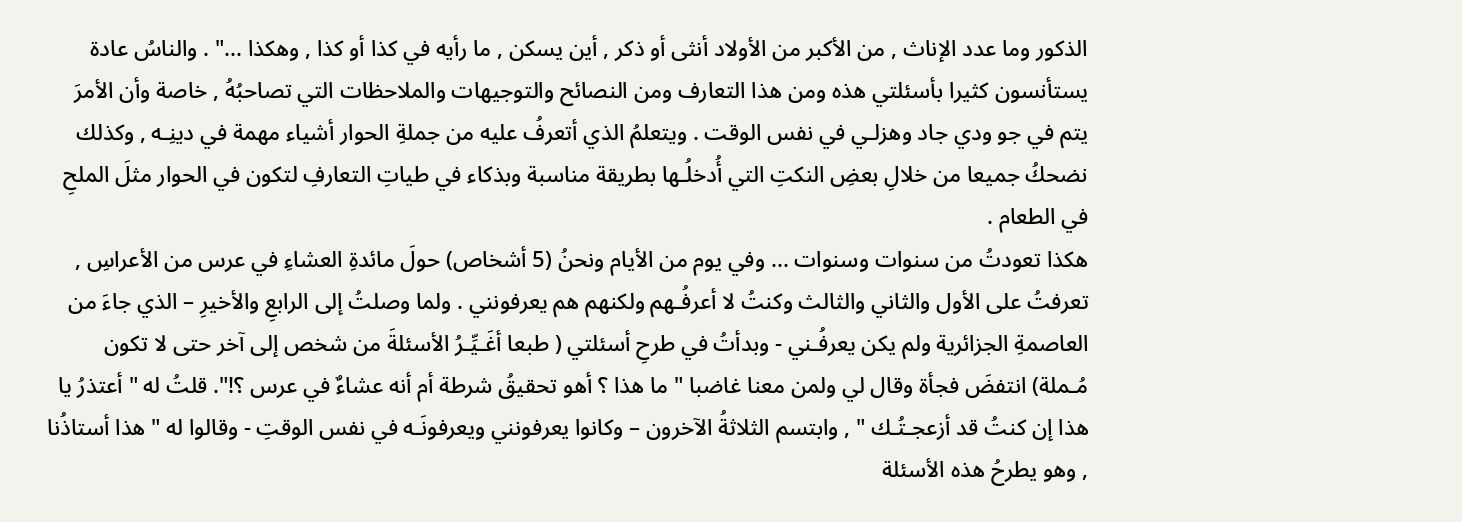الذكور وما عدد الإناث , من الأكبر من الأولاد أنثى أو ذكر , أين يسكن , ما رأيه في كذا أو كذا , وهكذا ..." . والناسُ عادة يستأنسون كثيرا بأسئلتي هذه ومن هذا التعارف ومن النصائح والتوجيهات والملاحظات التي تصاحبُهُ , خاصة وأن الأمرَ يتم في جو ودي جاد وهزلـي في نفس الوقت . ويتعلمُ الذي أتعرفُ عليه من جملةِ الحوار أشياء مهمة في دينِـه , وكذلك نضحكُ جميعا من خلالِ بعضِ النكتِ التي أُدخلُـها بطريقة مناسبة وبذكاء في طياتِ التعارفِ لتكون في الحوار مثلَ الملحِ في الطعام .
هكذا تعودتُ من سنوات وسنوات ... وفي يوم من الأيام ونحنُ (5 أشخاص) حولَ مائدةِ العشاءِ في عرس من الأعراسِ , تعرفتُ على الأول والثاني والثالث وكنتُ لا أعرفُـهم ولكنهم هم يعرفونني . ولما وصلتُ إلى الرابعِ والأخيرِ – الذي جاءَ من العاصمةِ الجزائرية ولم يكن يعرفُـني - وبدأتُ في طرحِ أسئلتي ( طبعا أغَـيِّـرُ الأسئلةَ من شخص إلى آخر حتى لا تكون مُـملة) انتفضَ فجأة وقال لي ولمن معنا غاضبا " ما هذا ؟ أهو تحقيقُ شرطة أم أنه عشاءٌ في عرس ؟!". قلتُ له " أعتذرُ يا هذا إن كنتُ قد أزعجـتُـك " , وابتسم الثلاثةُ الآخرون – وكانوا يعرفونني ويعرفونَـه في نفس الوقتِ - وقالوا له " هذا أستاذُنا , وهو يطرحُ هذه الأسئلة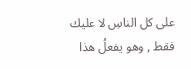على كل الناسِ لا عليك فقط , وهو يفعلُ هذا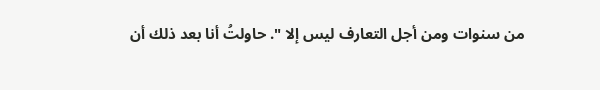من سنوات ومن أجل التعارف ليس إلا ". حاولتُ أنا بعد ذلك أن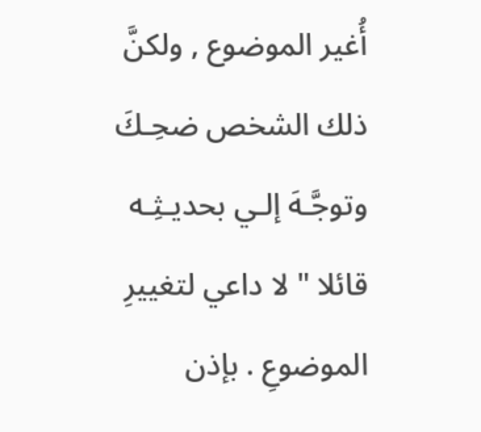أُغير الموضوع , ولكنَّ ذلك الشخص ضحِـكَ وتوجَّـهَ إلـي بحديـثِـه قائلا " لا داعي لتغييرِ الموضوعِ . بإذن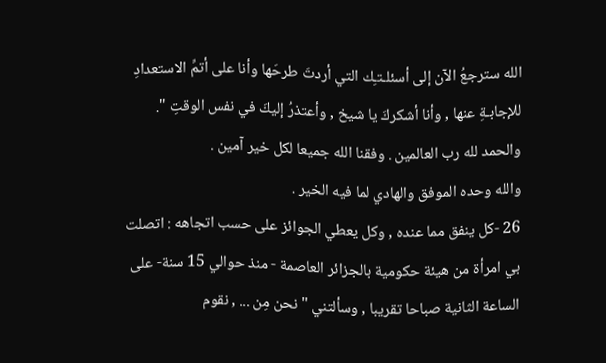الله سترجعُ الآن إلى أسئلـتـِك التي أردتَ طرحَها وأنا على أتمِّ الاستعدادِ للإجابـةِ عنها , وأنا أشكركَ يا شيخ , وأعتذرُ إليكَ في نفس الوقتِ ". والحمد لله رب العالمين . وفقنا الله جميعا لكل خير آمين .
والله وحده الموفق والهادي لما فيه الخير .
26 -كل ينفق مما عنده , وكل يعطي الجوائز على حسب اتجاهه : اتصلت بي امرأة من هيئة حكومية بالجزائر العاصمة - منذ حوالي 15 سنة- على الساعة الثانية صباحا تقريبا , وسألتني " نحن مِن ... , نقوم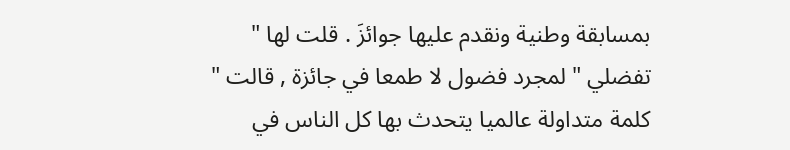بمسابقة وطنية ونقدم عليها جوائزَ . قلت لها " تفضلي " لمجرد فضول لا طمعا في جائزة , قالت " كلمة متداولة عالميا يتحدث بها كل الناس في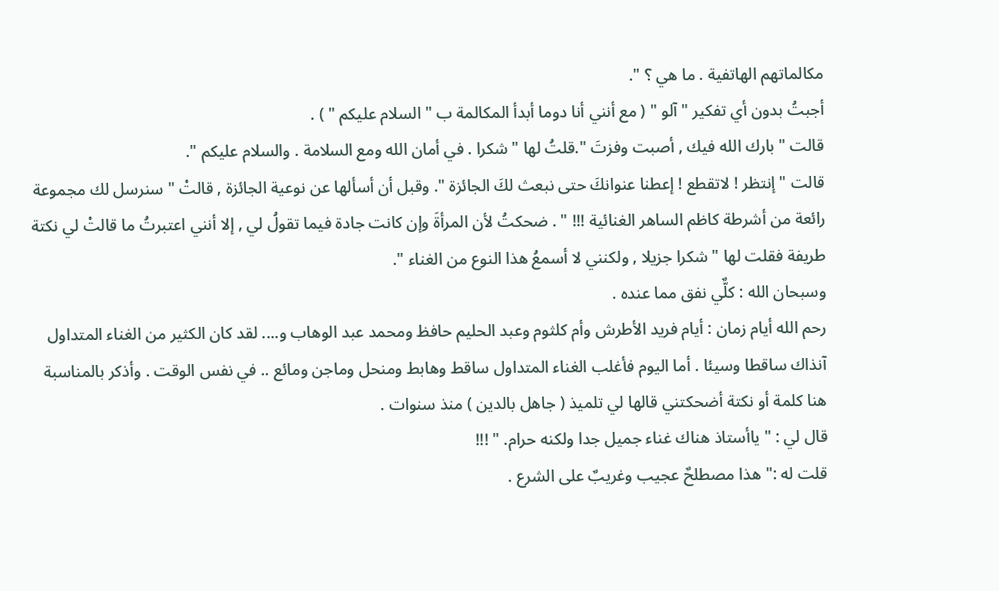مكالماتهم الهاتفية . ما هي ؟ ".
أجبتُ بدون أي تفكير " آلو " ( مع أنني أنا دوما أبدأ المكالمة ب " السلام عليكم " ) .
قالت " بارك الله فيك , أصبت وفزتَ ".قلتُ لها " شكرا . في أمان الله ومع السلامة . والسلام عليكم ".
قالت " إنتظر ! لاتقطع ! إعطنا عنوانكَ حتى نبعث لكَ الجائزة ". وقبل أن أسألها عن نوعية الجائزة , قالتْ " سنرسل لك مجموعة رائعة من أشرطة كاظم الساهر الغنائية !!! " . ضحكتُ لأن المرأةَ وإن كانت جادة فيما تقولُ لي , إلا أنني اعتبرتُ ما قالتْ لي نكتة طريفة فقلت لها " شكرا جزيلا , ولكنني لا أسمعُ هذا النوع من الغناء ".
وسبحان الله : كلٌّي نفق مما عنده .
رحم الله أيام زمان : أيام فريد الأطرش وأم كلثوم وعبد الحليم حافظ ومحمد عبد الوهاب و.... لقد كان الكثير من الغناء المتداول آنذاك ساقطا وسيئا . أما اليوم فأغلب الغناء المتداول ساقط وهابط ومنحل وماجن ومائع .. في نفس الوقت . وأذكر بالمناسبة هنا كلمة أو نكتة أضحكتني قالها لي تلميذ ( جاهل بالدين ) منذ سنوات .
قال لي : " ياأستاذ هناك غناء جميل جدا ولكنه حرام. " !!!
قلت له :" هذا مصطلحٌ عجيب وغريبٌ على الشرع .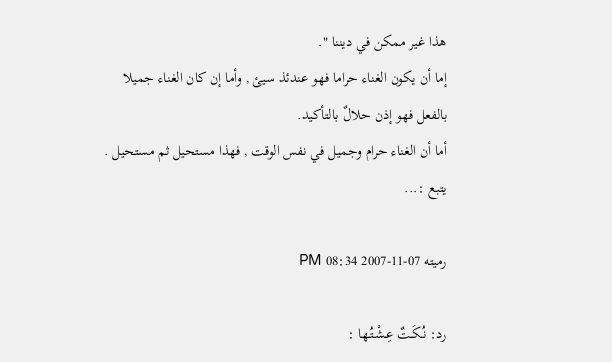هذا غير ممكن في ديننا ".
إما أن يكون الغناء حراما فهو عندئذ سيئ , وأما إن كان الغناء جميلا بالفعل فهو إذن حلالٌ بالتأكيد.
أما أن الغناء حرام وجميل في نفس الوقت , فهذا مستحيل ثم مستحيل .
يتبع :...

رميته 07-11-2007 08:34 PM

رد: نُـكَـتٌ عِـشْـتُـها :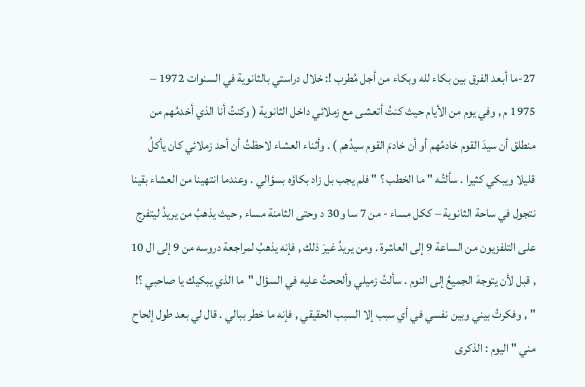27-ما أبعد الفرق بين بكاء لله وبكاء من أجل مُطرب !: خلال دراستي بالثانوية في السنوات 1972 – 1975 م , وفي يوم من الأيام حيث كنتُ أتعشى مع زملائي داخل الثانوية ( وكنتُ أنا الذي أخدمُهم من منطلق أن سيدَ القوم خادمُهم أو أن خادمَ القوم سيدُهم ) . وأثناء العشاء لاحظتُ أن أحد زملائي كان يأكلُ قليلا ويبكي كثيرا . سألتُـه " ما الخطب ؟ " فلم يجب بل زاد بكاؤه بسؤالي . وعندما انتهينا من العشاء بقينا نتجول في ساحة الثانوية – ككل مساء - من 7 سا و30 د وحتى الثامنة مساء , حيث يذهبُ من يريدُ ليتفرج على التلفزيون من الساعة 9 إلى العاشرة . ومن يريدُ غيرَ ذلك , فإنه يذهبُ لمراجعة دروسه من 9 إلى ال 10 , قبل لأن يتوجهَ الجميعُ إلى النوم . سألتُ زميلي وألححتُ عليه في السؤال "ما الذي يبكيك يا صاحبي ؟! " , وفكرتُ بيني وبين نفسي في أي سبب إلا السبب الحقيقي , فإنه ما خطر ببالي . قال لي بعد طول إلحاح مني " اليوم : الذكرى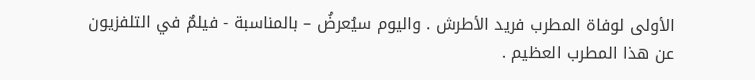الأولى لوفاة المطرب فريد الأطرش . واليوم سيُعرضُ – بالمناسبة - فيلمٌ في التلفزيون عن هذا المطرب العظيم .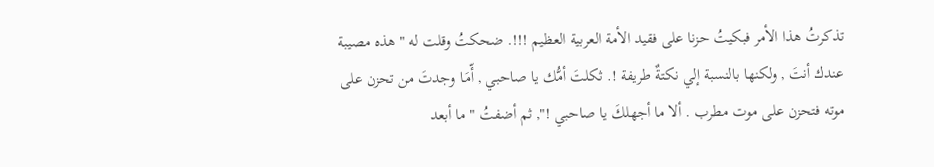تذكرتُ هذا الأمر فبكيتُ حزنا على فقيد الأمة العربية العظيم !!!. ضحكتُ وقلت له " هذه مصيبة عندك أنتَ , ولكنها بالنسبة إلي نكتةٌ طريفة !. ثكلتَ أمُّك يا صاحبي , أّمَـا وجدتَ من تحزن على موته فتحزن على موت مطرب . ألا ما أجهلكَ يا صاحبي !", ثم أضفتُ " ما أبعد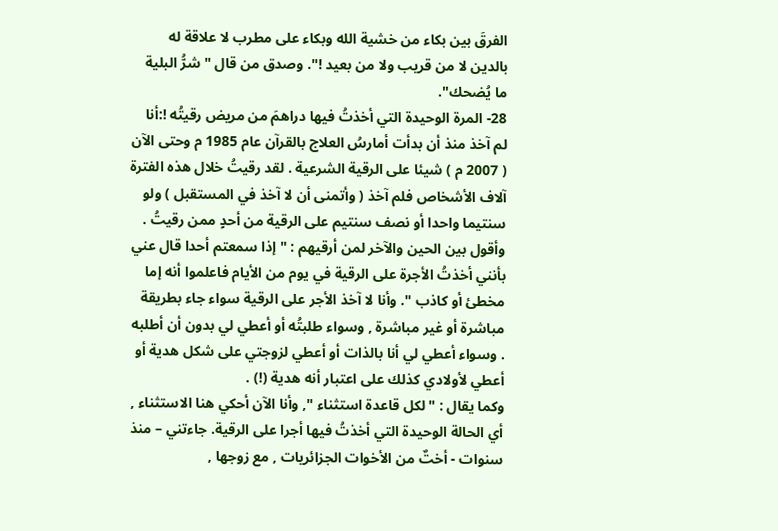الفرقَ بين بكاء من خشية الله وبكاء على مطرب لا علاقة له بالدين لا من قريب ولا من بعيد !". وصدق من قال " شرُّ البلية ما يُضحك".
28- المرة الوحيدة التي أخذتُ فيها دراهمَ من مريض رقيتُه !:أنا لم آخذ منذ أن بدأت أمارسُ العلاج بالقرآن عام 1985 م وحتى الآن ( 2007 م ) شيئا على الرقية الشرعية . لقد رقيتُ خلال هذه الفترة آلاف الأشخاص فلم آخذ ( وأتمنى أن لا آخذ في المستقبل ) ولو سنتيما واحدا أو نصف سنتيم على الرقية من أحدٍ ممن رقيتُ . وأقول بين الحين والآخر لمن أرقيهم : " إذا سمعتم أحدا قال عني بأنني أخذتُ الأجرة على الرقية في يوم من الأيام فاعلموا أنه إما مخطئ أو كاذب ". وأنا لا آخذ الأجر على الرقية سواء جاء بطريقة مباشرة أو غير مباشرة , وسواء طلبتُه أو أعطي لي بدون أن أطلبه . وسواء أعطي لي أنا بالذات أو أعطي لزوجتي على شكل هدية أو أعطي لأولادي كذلك على اعتبار أنه هدية (!) .
وكما يقال : "لكل قاعدة استثناء ", وأنا الآن أحكي هنا الاستثناء , أي الحالة الوحيدة التي أخذتُ فيها أجرا على الرقية. جاءتني – منذ سنوات - أختٌ من الأخوات الجزائريات , مع زوجها ,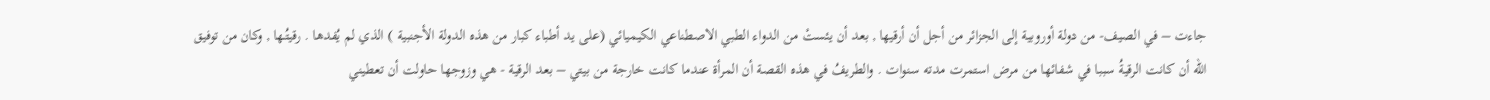جاءت – في الصيف- من دولة أوروبية إلى الجزائر من أجل أن أرقيها , بعد أن يئستْ من الدواء الطبي الاصطناعي الكيميائي (على يد أطباء كبار من هذه الدولة الأجنبية ) الذي لم يُفدها . رقيتُـها , وكان من توفيق الله أن كانت الرقيةُ سببا في شفائها من مرض استمرت مدته سنوات . والطريفُ في هذه القصة أن المرأة عندما كانت خارجة من بيتي – بعد الرقية - هي وزوجها حاولت أن تعطيني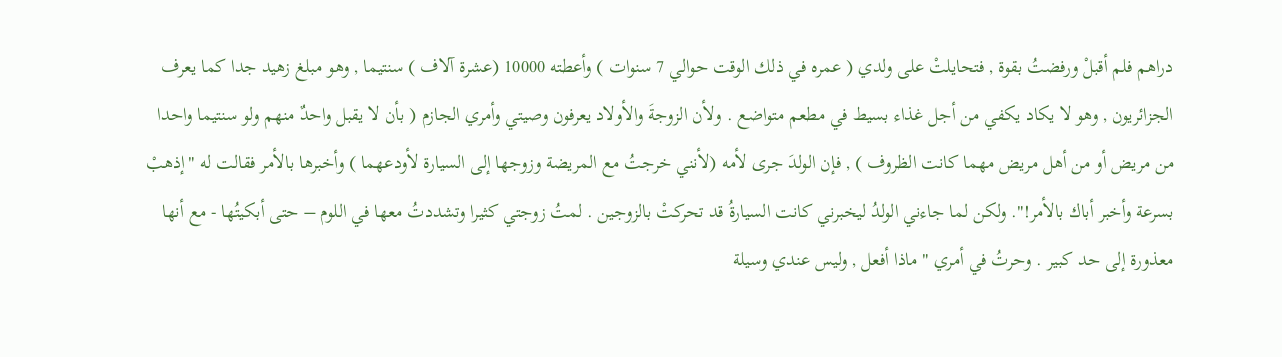دراهم فلم أقبلْ ورفضتُ بقوة , فتحايلتْ على ولدي ( عمره في ذلك الوقت حوالي 7 سنوات ) وأعطته 10000 (عشرة آلاف ) سنتيما , وهو مبلغ زهيد جدا كما يعرف الجزائريون , وهو لا يكاد يكفي من أجل غذاء بسيط في مطعم متواضع . ولأن الزوجةَ والأولاد يعرفون وصيتي وأمري الجازم ( بأن لا يقبل واحدٌ منهم ولو سنتيما واحدا من مريض أو من أهل مريض مهما كانت الظروف ) , فإن الولدَ جرى لأمه (لأنني خرجتُ مع المريضة وزوجها إلى السيارة لأودعهما ) وأخبرها بالأمر فقالت له "إذهبْ بسرعة وأخبر أباك بالأمر!". ولكن لما جاءني الولدُ ليخبرني كانت السيارةُ قد تحركتْ بالزوجين . لمتُ زوجتي كثيرا وتشددتُ معها في اللوم – حتى أبكيتُها - مع أنها معذورة إلى حد كبير . وحرتُ في أمري " ماذا أفعل , وليس عندي وسيلة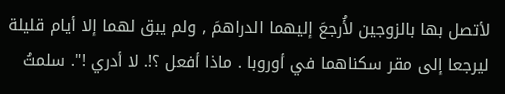لأتصل بها بالزوجين لأُرجعَ إليهما الدراهمَ , ولم يبق لهما إلا أيام قليلة ليرجعا إلى مقر سكناهما في أوروبا . ماذا أفعل ؟!. لا أدري !". سلمتُ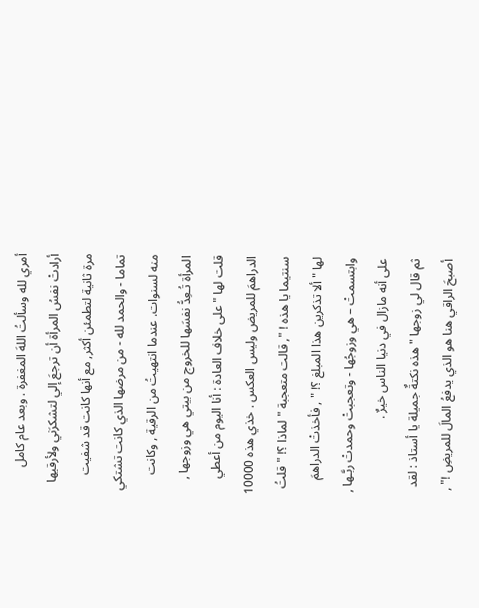أمري لله وسألتُ اللهَ المغفرة . وبعد عام كامل أرادتْ نفسُ المرأة أن ترجعَ إلي لتشكرَني ولأرقيها مرة ثانية لتطمئن أكثر, مع أنها كانت قد شفيت تماما - والحمد لله - من مرضها الذي كانت تشتكي منه لسنوات. عندما انتهيتُ من الرقية , وكانت المرأة تُـعِدُّ نفسَها للخروج من بيتي هي وزوجها , قلت لها " على خلاف العادة : أنا اليوم من أعطي الدراهمَ للمريض وليس العكس . خذي هذه 10000 سنتيما يا هذه ! ", قالت متعجبة " لماذا ؟! " قلتُ لها " ألا تذكرين هذا المبلغ ؟! " , فأخذتْ الدراهمَ وابتسمتْ – هي وزوجُها - وتعجبتْ وحمدتْ ربَّـها , على أنه مازال في دنيا الناس خيرٌ .
ثم قال لي زوجها " هذه نكتةٌ جميلة يا أستاذ : لقد أصبحَ الراقي هنا هو الذي يدفعُ المالَ للمريضِ !" ,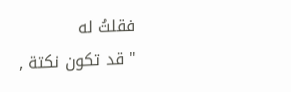فقلتُ له
" قد تكون نكتة ,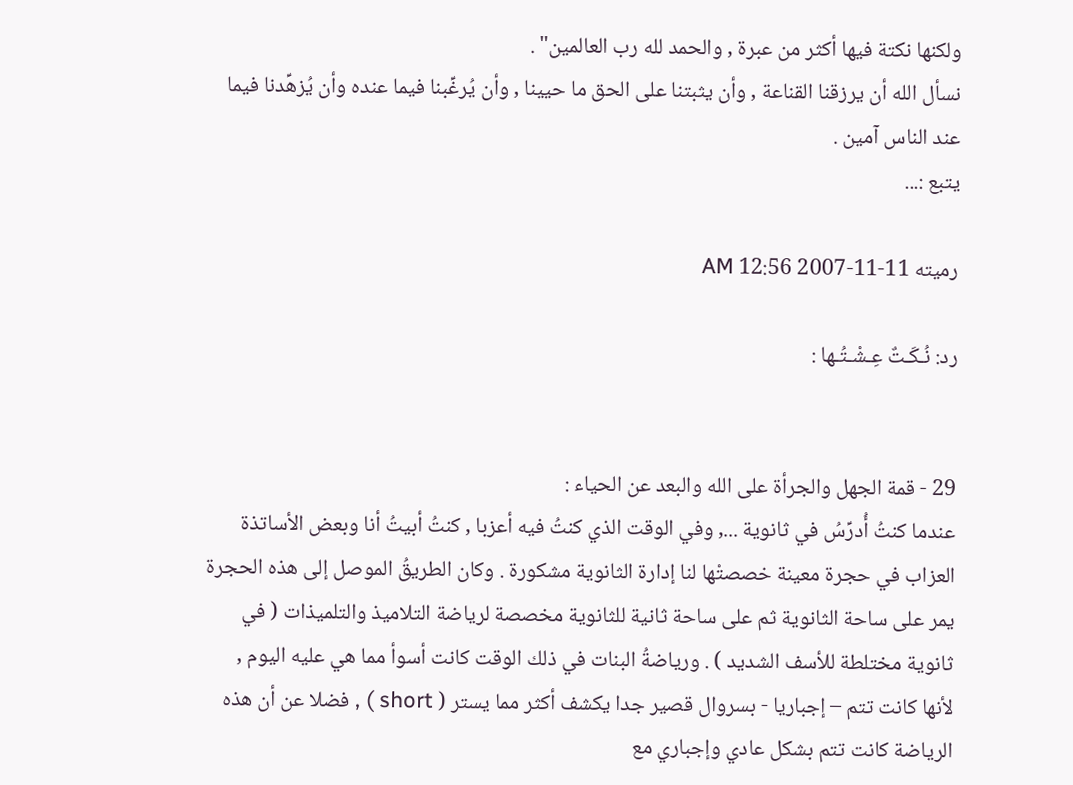ولكنها نكتة فيها أكثر من عبرة , والحمد لله رب العالمين" .
نسأل الله أن يرزقنا القناعة , وأن يثبتنا على الحق ما حيينا , وأن يُرغِّبنا فيما عنده وأن يُزهِّدنا فيما عند الناس آمين .
يتبع :...

رميته 11-11-2007 12:56 AM

رد: نُـكَـتٌ عِـشْـتُـها :


29 - قمة الجهل والجرأة على الله والبعد عن الحياء :
عندما كنتُ أُدرِّسُ في ثانوية ..., وفي الوقت الذي كنتُ فيه أعزبا , كنتُ أبيتُ أنا وبعض الأساتذة العزاب في حجرة معينة خصصتْها لنا إدارة الثانوية مشكورة . وكان الطريقُ الموصل إلى هذه الحجرة يمر على ساحة الثانوية ثم على ساحة ثانية للثانوية مخصصة لرياضة التلاميذ والتلميذات ( في ثانوية مختلطة للأسف الشديد ) . ورياضةُ البنات في ذلك الوقت كانت أسوأ مما هي عليه اليوم , لأنها كانت تتم – إجباريا - بسروال قصير جدا يكشف أكثر مما يستر ( short ) , فضلا عن أن هذه الرياضة كانت تتم بشكل عادي وإجباري مع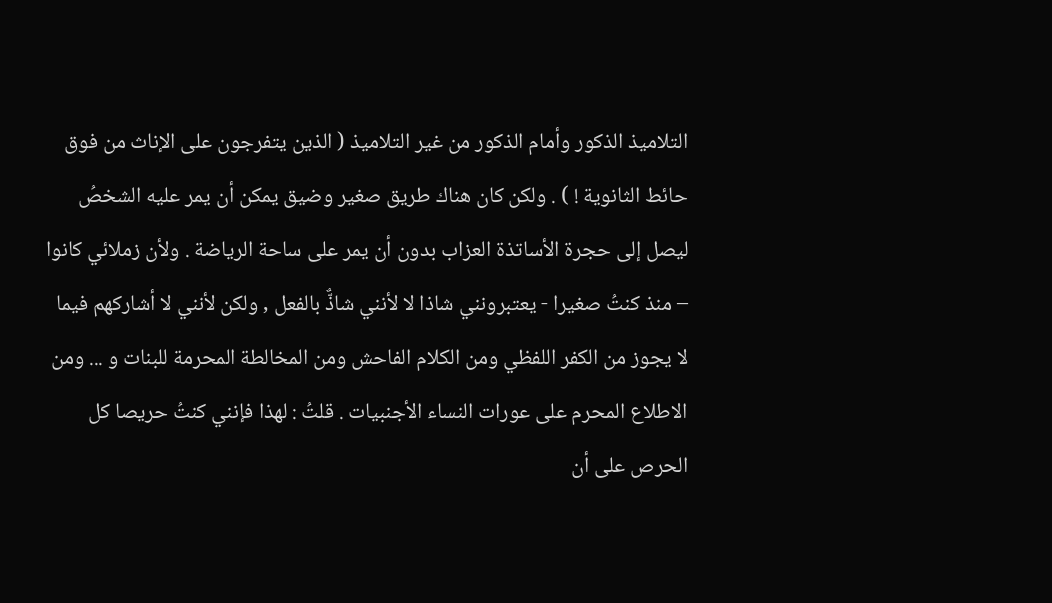التلاميذ الذكور وأمام الذكور من غير التلاميذ ( الذين يتفرجون على الإناث من فوق حائط الثانوية ! ) . ولكن كان هناك طريق صغير وضيق يمكن أن يمر عليه الشخصُ ليصل إلى حجرة الأساتذة العزاب بدون أن يمر على ساحة الرياضة . ولأن زملائي كانوا – منذ كنتُ صغيرا - يعتبرونني شاذا لا لأنني شاذٌّ بالفعل , ولكن لأنني لا أشاركهم فيما لا يجوز من الكفر اللفظي ومن الكلام الفاحش ومن المخالطة المحرمة للبنات و ... ومن الاطلاع المحرم على عورات النساء الأجنبيات . قلتُ : لهذا فإنني كنتُ حريصا كل الحرص على أن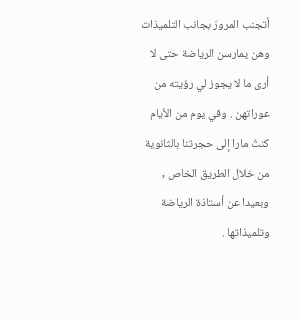أتجنب المرورَ بجانب التلميذات وهن يمارسن الرياضة حتى لا أرى ما لا يجوز لي رؤيته من عوراتهن . وفي يوم من الأيام كنتُ مارا إلى حجرتنا بالثانوية من خلال الطريق الخاص , وبعيدا عن أستاذة الرياضة وتلميذاتها .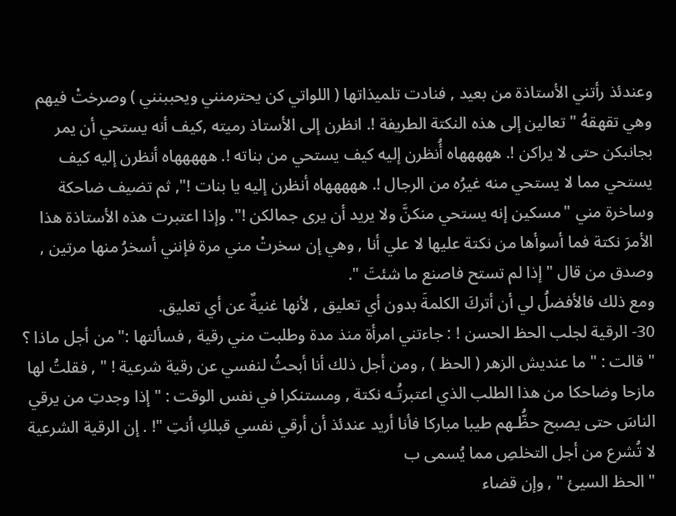وعندئذ رأتني الأستاذة من بعيد , فنادت تلميذاتها ( اللواتي كن يحترمنني ويحببنني ) وصرختْ فيهم وهي تقهقهُ " تعالين إلى هذه النكتة الطريفة !. انظرن إلى الأستاذ رميته ,كيف أنه يستحي أن يمر بجانبكن حتى لا يراكن !. هههههاه أُنظرن إليه كيف يستحي من بناته !. هههههاه أنظرن إليه كيف يستحي مما لا يستحي منه غيرُه من الرجال !. هههههاه أنظرن إليه يا بنات !", ثم تضيف ضاحكة وساخرة مني "مسكين إنه يستحي منكنَّ ولا يريد أن يرى جمالكن !". وإذا اعتبرت هذه الأستاذة هذا الأمرَ نكتة فما أسوأها من نكتة عليها لا علي أنا , وهي إن سخرتْ مني مرة فإنني أسخرُ منها مرتين , وصدق من قال " إذا لم تستح فاصنع ما شئتَ ".
ومع ذلك فالأفضلُ لي أن أتركَ الكلمةَ بدون أي تعليق , لأنها غنيةٌ عن أي تعليق.
30- الرقية لجلب الحظ الحسن ! : جاءتني امرأة منذ مدة وطلبت مني رقية , فسألتها :" من أجل ماذا ؟ " قالت : " ما عنديش الزهر ( الحظ ) , ومن أجل ذلك أنا أبحثُ لنفسي عن رقية شرعية ! " , فقلتُ لها مازحا وضاحكا من هذا الطلب الذي اعتبرتُـه نكتة , ومستنكرا في نفس الوقت : " إذا وجدتِ من يرقي الناسَ حتى يصبح حظُّـهم طيبا مباركا فأنا أريد عندئذ أن أرقي نفسي قبلكِ أنتِ "! . إن الرقية الشرعية لا تُشرع من أجل التخلصِ مما يُسمى ب
" الحظ السيئ " , وإن قضاء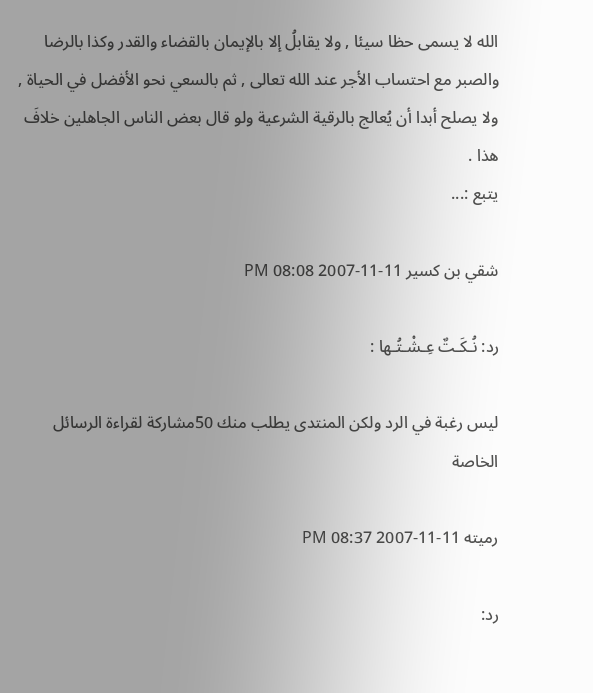الله لا يسمى حظا سيئا , ولا يقابلُ إلا بالإيمان بالقضاء والقدر وكذا بالرضا والصبر مع احتساب الأجر عند الله تعالى , ثم بالسعي نحو الأفضل في الحياة , ولا يصلح أبدا أن يُعالج بالرقية الشرعية ولو قال بعض الناس الجاهلين خلافَ هذا .
يتبع :...

شقي بن كسير 11-11-2007 08:08 PM

رد: نُـكَـتٌ عِـشْـتُـها :

ليس رغبة في الرد ولكن المنتدى يطلب منك 50مشاركة لقراءة الرسائل الخاصة

رميته 11-11-2007 08:37 PM

رد: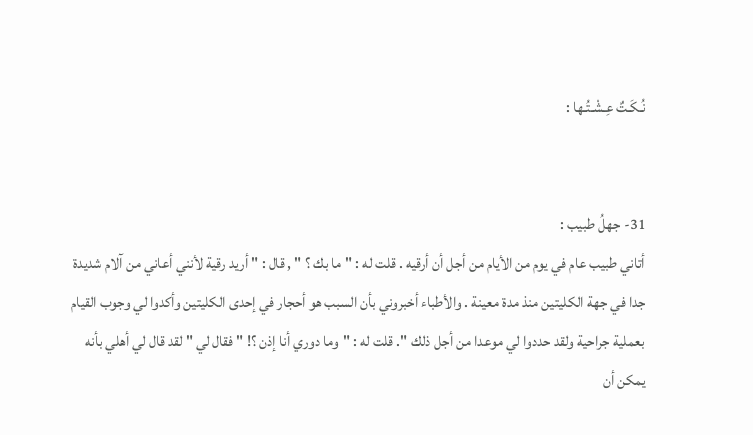نُـكَـتٌ عِـشْـتُـها :


31- جهلُ طبيب :
أتاني طبيب عام في يوم من الأيام من أجل أن أرقيه . قلت له : "ما بك ؟ " , قال : " أريد رقية لأنني أعاني من آلام شديدة جدا في جهة الكليتين منذ مدة معينة . والأطباء أخبروني بأن السبب هو أحجار في إحدى الكليتين وأكدوا لي وجوب القيام بعملية جراحية ولقد حددوا لي موعدا من أجل ذلك ". قلت له : "وما دوري أنا إذن ؟! " فقال لي " لقد قال لي أهلي بأنه يمكن أن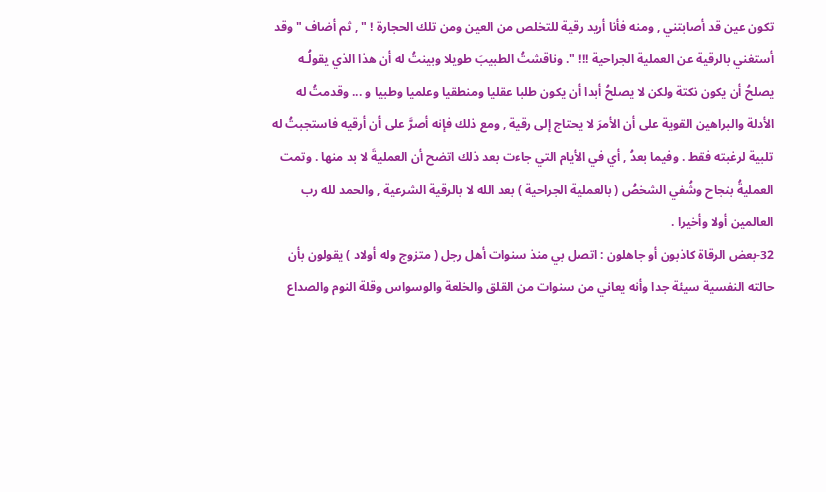تكون عين قد أصابتني , ومنه فأنا أريد رقية للتخلص من العين ومن تلك الحجارة ! " , ثم أضاف " وقد أستغني بالرقية عن العملية الجراحية !!! ". وناقشتُ الطبيبَ طويلا وبينتُ له أن هذا الذي يقولُـه يصلحُ أن يكون نكتة ولكن لا يصلحُ أبدا أن يكون طلبا عقليا ومنطقيا وعلميا وطبيا و ... وقدمتُ له الأدلة والبراهين القوية على أن الأمرَ لا يحتاج إلى رقية , ومع ذلك فإنه أصرَّ على أن أرقيه فاستجبتُ له تلبية لرغبته فقط . وفيما بعدُ , أي في الأيام التي جاءت بعد ذلك اتضح أن العمليةَ لا بد منها . وتمت العمليةُ بنجاح وشُفي الشخصُ ( بالعملية الجراحية ) بعد الله لا بالرقية الشرعية , والحمد لله رب العالمين أولا وأخيرا .
32-بعض الرقاة كاذبون أو جاهلون : اتصل بي منذ سنوات أهل رجل ( متزوج وله أولاد ) يقولون بأن حالته النفسية سيئة جدا وأنه يعاني من سنوات من القلق والخلعة والوسواس وقلة النوم والصداع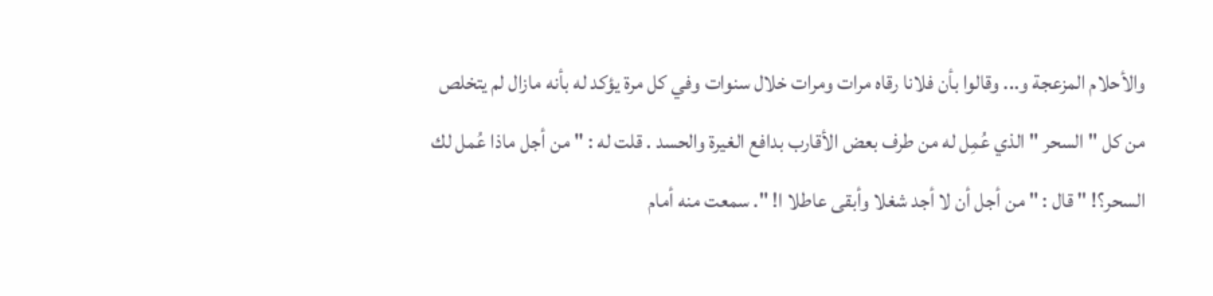والأحلام المزعجة و... وقالوا بأن فلانا رقاه مرات ومرات خلال سنوات وفي كل مرة يؤكد له بأنه مازال لم يتخلص من كل " السحر " الذي عُمِل له من طرف بعض الأقارب بدافع الغيرة والحسد . قلت له : " من أجل ماذا عُمل لك السحر؟! " قال : " من أجل أن لا أجد شغلا وأبقى عاطلا ا! ". سمعت منه أمام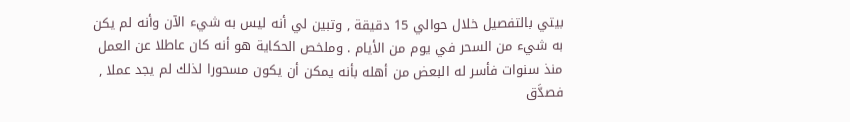بيتي بالتفصيل خلال حوالي 15 دقيقة , وتبين لي أنه ليس به شيء الآن وأنه لم يكن به شيء من السحر في يوم من الأيام . وملخص الحكاية هو أنه كان عاطلا عن العمل منذ سنوات فأسر له البعض من أهله بأنه يمكن أن يكون مسحورا لذلك لم يجد عملا , فصدَّق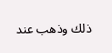ذلك وذهب عند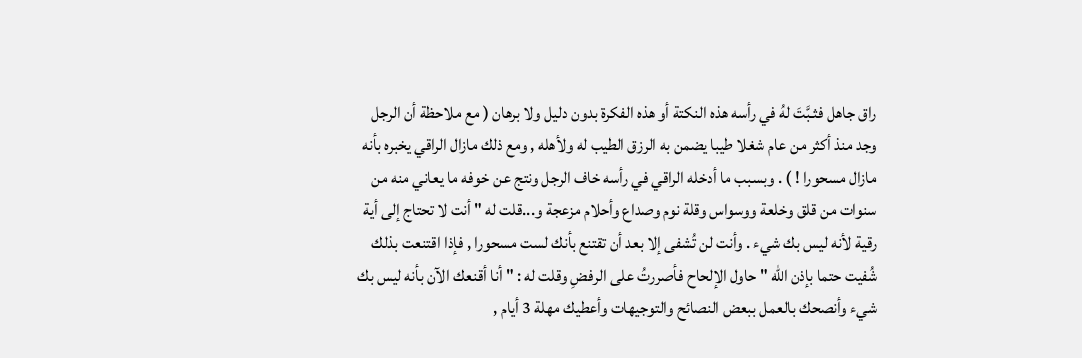راق جاهل فثـبَّتَ لهُ في رأسه هذه النكتة أو هذه الفكرة بدون دليل ولا برهان ( مع ملاحظة أن الرجل وجد منذ أكثر من عام شغلا طيبا يضمن به الرزق الطيب له ولأهله , ومع ذلك مازال الراقي يخبره بأنه مازال مسحورا ! ) . وبسبب ما أدخله الراقي في رأسه خاف الرجل ونتج عن خوفه ما يعاني منه من سنوات من قلق وخلعة ووسواس وقلة نوم وصداع وأحلام مزعجة و...قلت له " أنت لا تحتاج إلى أية رقية لأنه ليس بك شيء . وأنت لن تُشفى إلا بعد أن تقتنع بأنك لست مسحورا , فإذا اقتنعت بذلك شُفيت حتما بإذن الله " حاول الإلحاح فأصررتُ على الرفضِ وقلت له : " أنا أقنعك الآن بأنه ليس بك شيء وأنصحك بالعمل ببعض النصائح والتوجيهات وأعطيك مهلة 3 أيام ,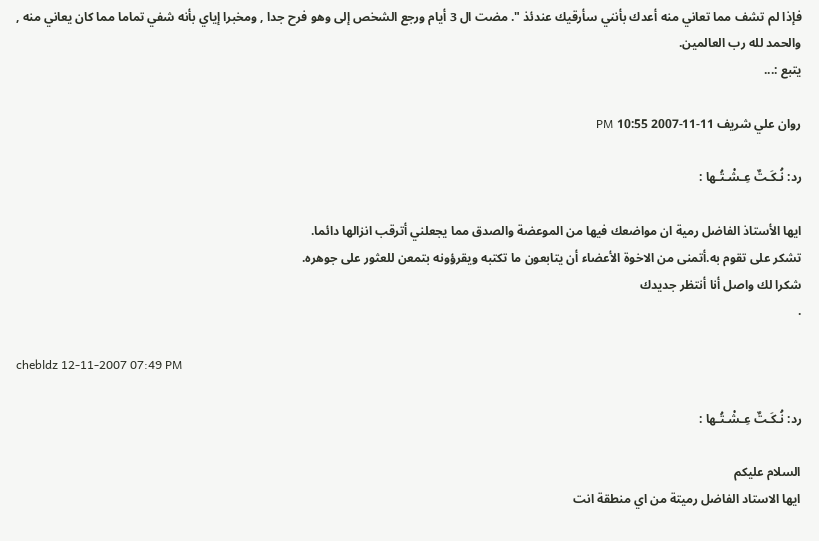فإذا لم تشف مما تعاني منه أعدك بأنني سأرقيك عندئذ ". مضت ال 3 أيام ورجع الشخص إلى وهو فرح جدا , ومخبرا إياي بأنه شفي تماما مما كان يعاني منه , والحمد لله رب العالمين.
يتبع :...

روان علي شريف 11-11-2007 10:55 PM

رد: نُـكَـتٌ عِـشْـتُـها :

ايها الأستاذ الفاضل رمية ان مواضعك فيها من الموعضة والصدق مما يجعلني أترقب انزالها دائما.
تشكر على تقوم به.أتمنى من الاخوة الأعضاء أن يتابعون ما تكتبه ويقرؤونه بتمعن للعثور على جوهره.
شكرا لك واصل أنا أنتظر جديدك
.

chebldz 12-11-2007 07:49 PM

رد: نُـكَـتٌ عِـشْـتُـها :

السلام عليكم
ايها الاستاد الفاضل رميتة من اي منطقة انت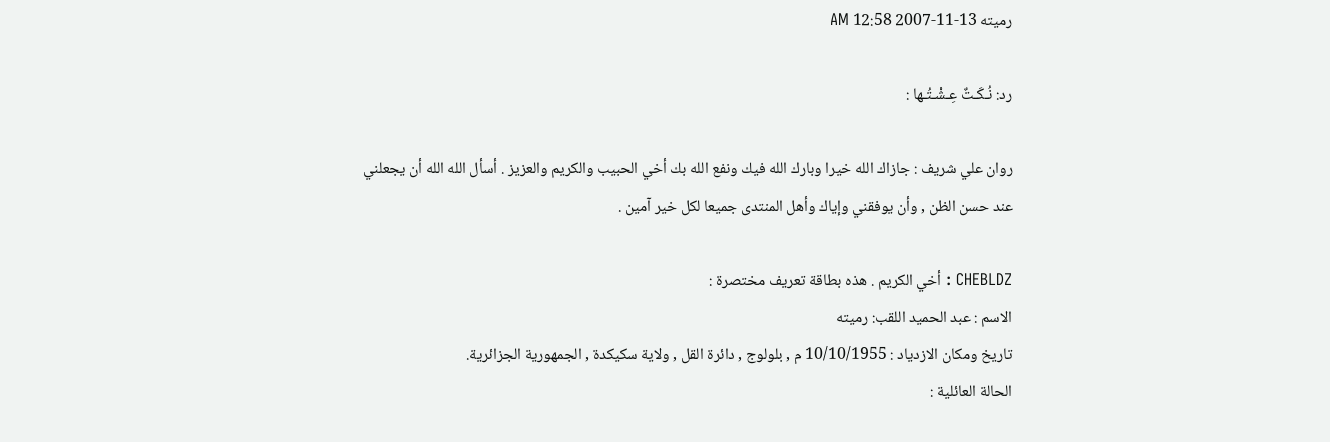رميته 13-11-2007 12:58 AM

رد: نُـكَـتٌ عِـشْـتُـها :

روان علي شريف : جازاك الله خيرا وبارك الله فيك ونفع الله بك أخي الحبيب والكريم والعزيز . أسأل الله الله أن يجعلني عند حسن الظن , وأن يوفقني وإياك وأهل المنتدى جميعا لكل خير آمين .

CHEBLDZ : أخي الكريم . هذه بطاقة تعريف مختصرة :
الاسم : عبد الحميد اللقب: رميته
تاريخ ومكان الازدياد : 10/10/1955 م , بلولوج , دائرة القل , ولاية سكيكدة , الجمهورية الجزائرية.
الحالة العائلية :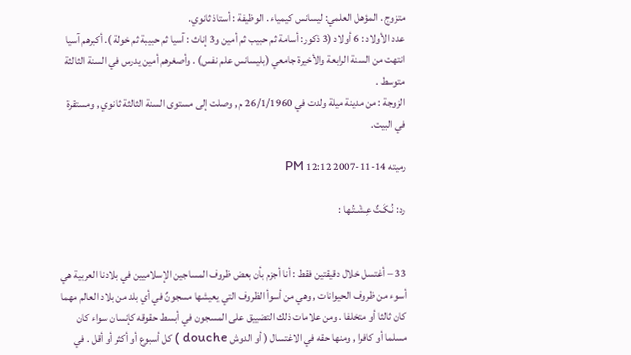متزوج . المؤهل العلمي: ليسانس كيمياء . الوظيفة : أستاذ ثانوي.
عدد الأولاد : 6 أولاد (3 ذكور: أسامة ثم حبيب ثم أمين و3 إناث : آسيا ثم حبيبة ثم خولة ). أكبرهم آسيا انتهت من السنة الرابعة والأخيرة جامعي (بليسانس علم نفس) . وأصغرهم أمين يدرس في السنة الثالثة متوسط .
الزوجة : من مدينة ميلة ولدت في 26/1/1960 م , وصلت إلى مستوى السنة الثالثة ثانوي , ومستقرة في البيت.

رميته 14-11-2007 12:12 PM

رد: نُـكَـتٌ عِـشْـتُـها :


33 – أغتسل خلال دقيقتين فقط : أنا أجزم بأن بعض ظروف المساجين الإسلاميين في بلادنا العربية هي أسوء من ظروف الحيوانات , وهي من أسوأ الظروف التي يعيشها مسجونٌ في أي بلد من بلاد العالم مهما كان ثالثا أو متخلفا . ومن علامات ذلك التضييق على المسجون في أبسط حقوقه كإنسان سواء كان مسلما أو كافرا , ومنها حقه في الاغتسال ( أو الدوش douche ) كل أسبوع أو أكثر أو أقل . في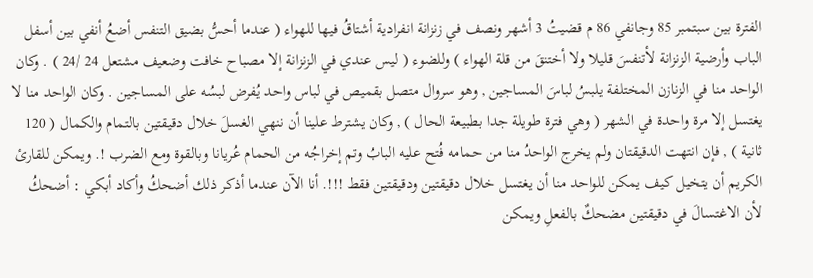الفترة بين سبتمبر 85 وجانفي 86 م قضيتُ 3 أشهر ونصف في زنزانة انفرادية أشتاقُ فيها للهواء ( عندما أحسُّ بضيق التنفس أضعُ أنفي بين أسفل الباب وأرضية الزنزانة لأتنفسَ قليلا ولا أختنقَ من قلة الهواء ) وللضوء ( ليس عندي في الزنزانة إلا مصباح خافت وضعيف مشتعل 24 /24 ) . وكان الواحد منا في الزنازن المختلفة يلبسُ لباسَ المساجين , وهو سروال متصل بقميص في لباس واحد يُفرض لبسُه على المساجين . وكان الواحد منا لا يغتسل إلا مرة واحدة في الشهر ( وهي فترة طويلة جدا بطبيعة الحال ) , وكان يشترط علينا أن ننهي الغسلَ خلال دقيقتين بالتمام والكمال ( 120 ثانية ) , فإن انتهت الدقيقتان ولم يخرج الواحدُ منا من حمامه فُتح عليه البابُ وتم إخراجُه من الحمام عُريانا وبالقوة ومع الضرب !. ويمكن للقارئ الكريم أن يتخيل كيف يمكن للواحد منا أن يغتسل خلال دقيقتين ودقيقتين فقط !!!. أنا الآن عندما أذكر ذلك أضحكُ وأكاد أبكي : أضحكُ لأن الاغتسالَ في دقيقتين مضحكٌ بالفعلِ ويمكن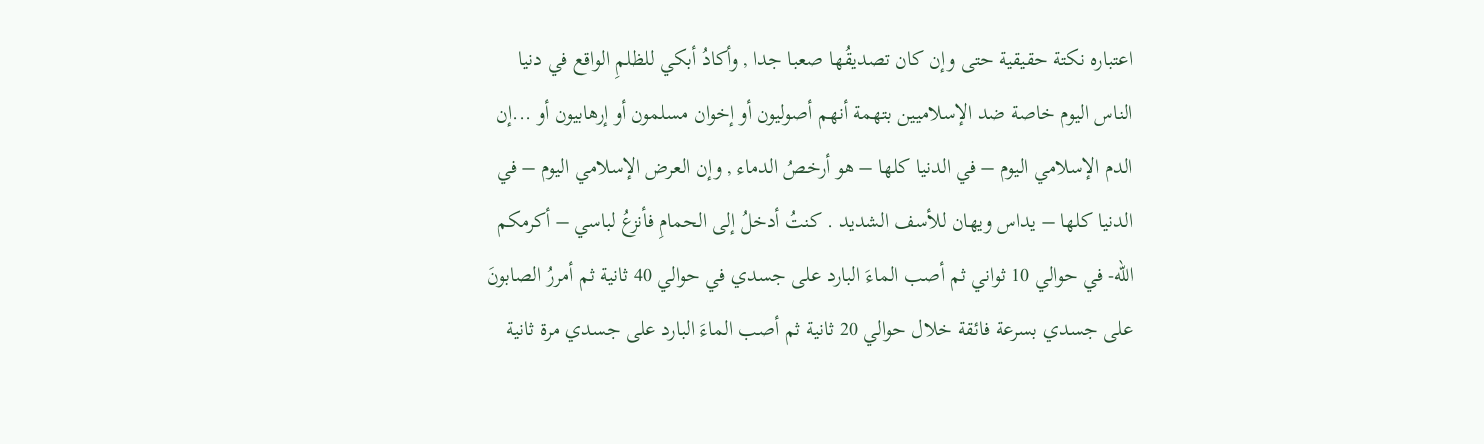اعتباره نكتة حقيقية حتى وإن كان تصديقُها صعبا جدا , وأكادُ أبكي للظلمِ الواقع في دنيا الناس اليوم خاصة ضد الإسلاميين بتهمة أنهم أصوليون أو إخوان مسلمون أو إرهابيون أو ...إن الدم الإسلامي اليوم – في الدنيا كلها – هو أرخصُ الدماء , وإن العرض الإسلامي اليوم – في الدنيا كلها – يداس ويهان للأسف الشديد . كنتُ أدخلُ إلى الحمامِ فأنزعُ لباسي – أكرمكم الله- في حوالي 10 ثواني ثم أصب الماءَ البارد على جسدي في حوالي 40 ثانية ثم أمررُ الصابونَ على جسدي بسرعة فائقة خلال حوالي 20 ثانية ثم أصب الماءَ البارد على جسدي مرة ثانية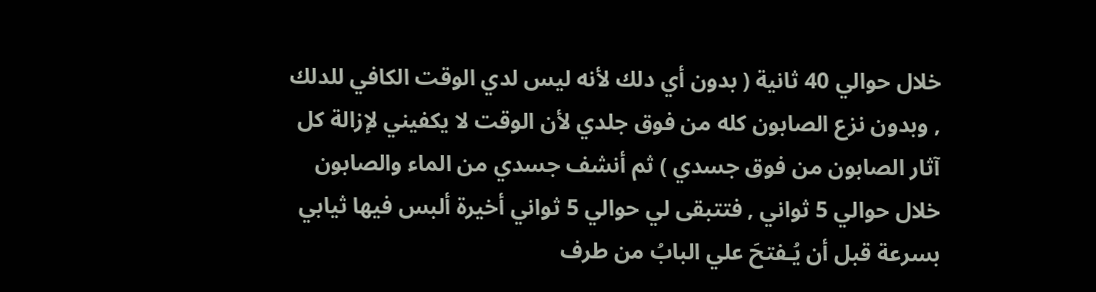خلال حوالي 40 ثانية ( بدون أي دلك لأنه ليس لدي الوقت الكافي للدلك , وبدون نزع الصابون كله من فوق جلدي لأن الوقت لا يكفيني لإزالة كل آثار الصابون من فوق جسدي ) ثم أنشف جسدي من الماء والصابون خلال حوالي 5 ثواني , فتتبقى لي حوالي 5 ثواني أخيرة ألبس فيها ثيابي بسرعة قبل أن يُـفتحَ علي البابُ من طرف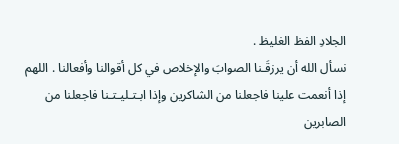الجلادِ الفظ الغليظ .
نسأل الله أن يرزقَـنا الصوابَ والإخلاص في كل أقوالنا وأفعالنا . اللهم إذا أنعمت علينا فاجعلنا من الشاكرين وإذا ابـتـليـتـنا فاجعلنا من الصابرين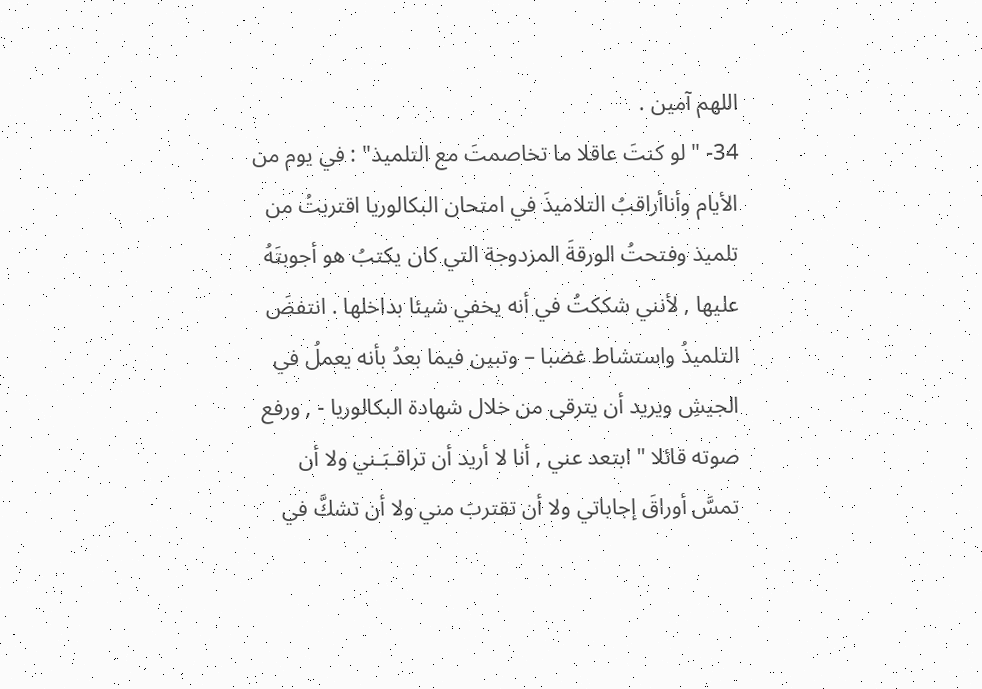اللهم آمين .
34- " لو كنتَ عاقلا ما تخاصمتَ مع التلميذ" : في يوم من الأيام وأناأراقبُ التلاميذَ في امتحان البكالوريا اقتربتُ من تلميذ وفتحتُ الورقةَ المزدوجة التي كان يكتبُ هو أجوبتَهُ عليها , لأنني شككتُ في أنه يخفي شيئا بداخلها . انتفضَ التلميذُ واستشاط غضبا – وتبين فيما بعدُ بأنه يعملُ في الجيشِ ويريد أن يترقى من خلال شهادة البكالوريا - , ورفع صوته قائلا " ابتعد عني , أنا لا أريد أن تراقـبَـني ولا أن تمسَّ أوراقَ إجاباتي ولا أن تقتربَ مني ولا أن تشكَّ في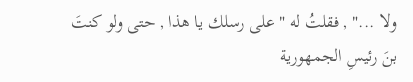ولا ..." , فقلتُ له " على رسلك يا هذا , حتى ولو كنتَ بنَ رئيسِ الجمهورية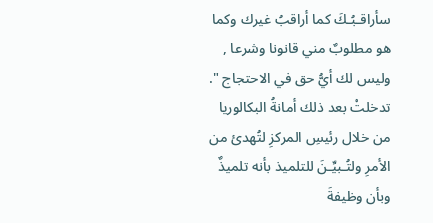سأراقـبُـكَ كما أراقبُ غيرك وكما هو مطلوبٌ مني قانونا وشرعا , وليس لك أيُّ حق في الاحتجاج ". تدخلتْ بعد ذلك أمانةُ البكالوريا من خلال رئيسِ المركزِ لتُهدئ من الأمرِ ولتُـبيِّـنَ للتلميذ بأنه تلميذٌ وبأن وظيفةَ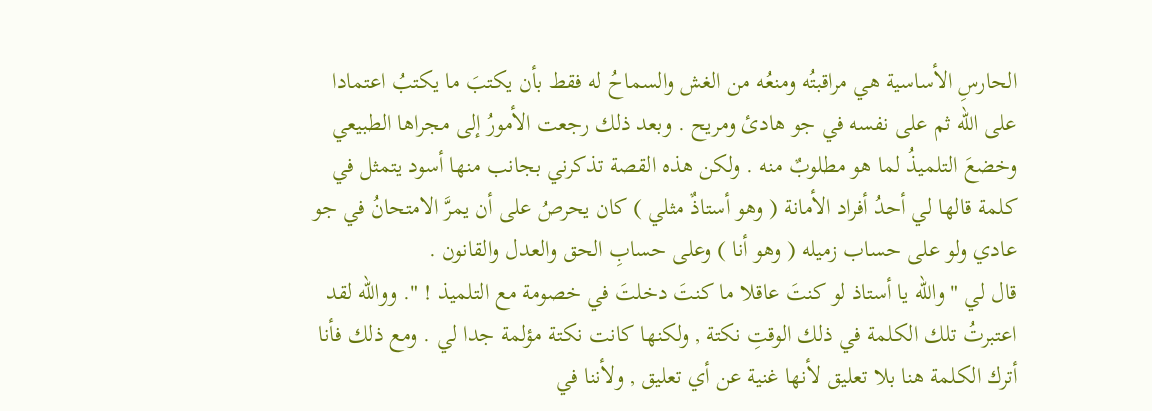الحارسِ الأساسية هي مراقبتُه ومنعُه من الغش والسماحُ له فقط بأن يكتبَ ما يكتبُ اعتمادا على الله ثم على نفسه في جو هادئ ومريح . وبعد ذلك رجعت الأمورُ إلى مجراها الطبيعي وخضعَ التلميذُ لما هو مطلوبٌ منه . ولكن هذه القصة تذكرني بجانب منها أسود يتمثل في كلمة قالها لي أحدُ أفراد الأمانة ( وهو أستاذٌ مثلي ) كان يحرصُ على أن يمرَّ الامتحانُ في جو عادي ولو على حساب زميله ( وهو أنا ) وعلى حسابِ الحق والعدل والقانون .
قال لي " والله يا أستاذ لو كنتَ عاقلا ما كنتَ دخلتَ في خصومة مع التلميذ ! ". ووالله لقد اعتبرتُ تلك الكلمة في ذلك الوقتِ نكتة , ولكنها كانت نكتة مؤلمة جدا لي . ومع ذلك فأنا أترك الكلمة هنا بلا تعليق لأنها غنية عن أي تعليق , ولأننا في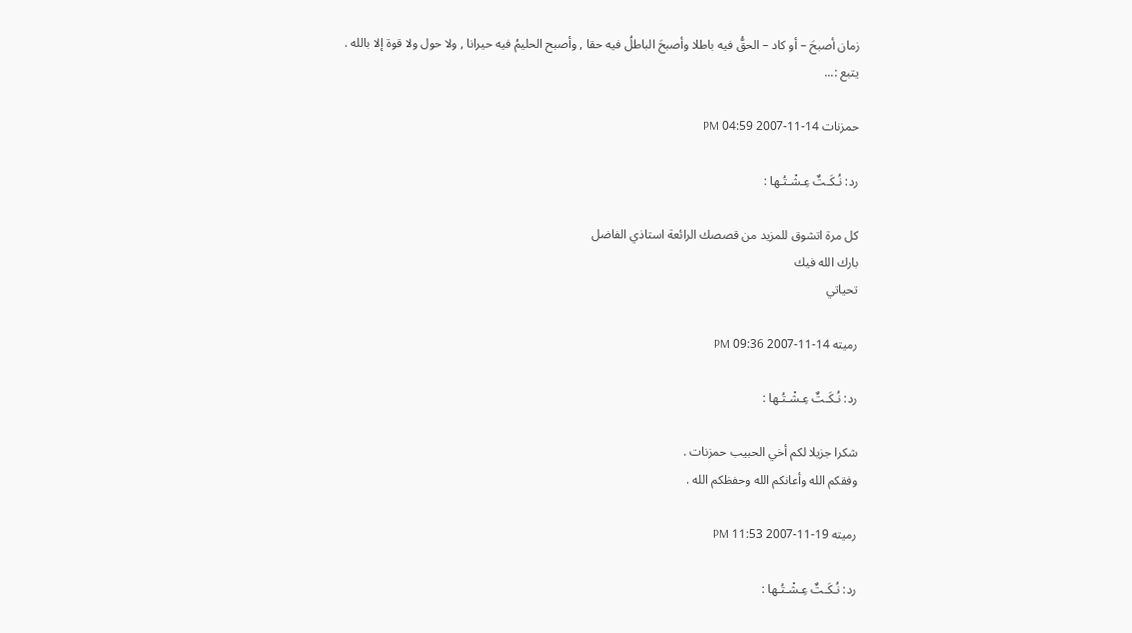زمان أصبحَ – أو كاد – الحقُّ فيه باطلا وأصبحَ الباطلُ فيه حقا , وأصبح الحليمُ فيه حيرانا , ولا حول ولا قوة إلا بالله .
يتبع :...

حمزنات 14-11-2007 04:59 PM

رد: نُـكَـتٌ عِـشْـتُـها :

كل مرة اتشوق للمزيد من قصصك الرائعة استاذي الفاضل
بارك الله فيك
تحياتي

رميته 14-11-2007 09:36 PM

رد: نُـكَـتٌ عِـشْـتُـها :

شكرا جزيلا لكم أخي الحبيب حمزنات .
وفقكم الله وأعانكم الله وحفظكم الله .

رميته 19-11-2007 11:53 PM

رد: نُـكَـتٌ عِـشْـتُـها :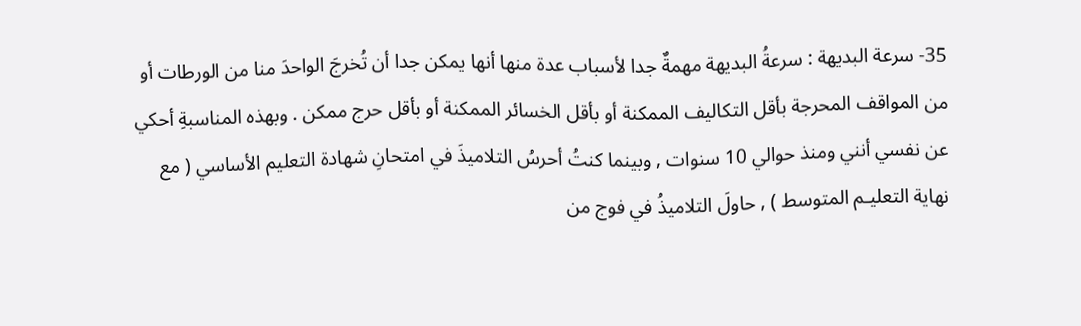35- سرعة البديهة : سرعةُ البديهة مهمةٌ جدا لأسباب عدة منها أنها يمكن جدا أن تُخرجَ الواحدَ منا من الورطات أو من المواقف المحرجة بأقل التكاليف الممكنة أو بأقل الخسائر الممكنة أو بأقل حرج ممكن . وبهذه المناسبةِ أحكي عن نفسي أنني ومنذ حوالي 10 سنوات , وبينما كنتُ أحرسُ التلاميذَ في امتحانِ شهادة التعليم الأساسي ( مع نهاية التعليـم المتوسط ) , حاولَ التلاميذُ في فوج من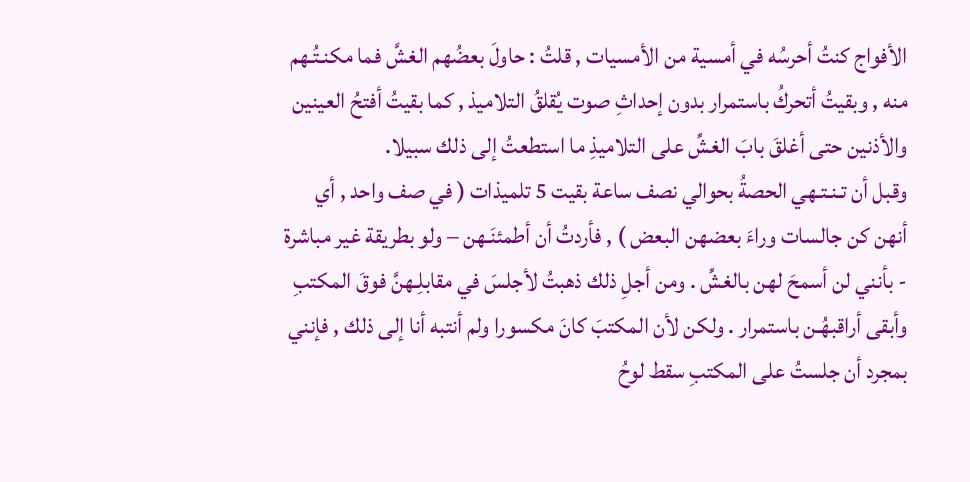الأفواج كنتُ أحرسُه في أمسية من الأمسيات , قلتُ : حاولَ بعضُهم الغشَّ فما مكنـتُـهم منه , وبقيتُ أتحركُ باستمرار بدون إحداثِ صوت يُقلقُ التلاميذ , كما بقيتُ أفتحُ العينين والأذنين حتى أغلقَ بابَ الغشِّ على التلاميذِ ما استطعتُ إلى ذلك سبيلا.
وقبل أن تـنـتـهي الحصةُ بحوالي نصف ساعة بقيت 5 تلميذات ( في صف واحد , أي أنهن كن جالسات وراءَ بعضهن البعض ) , فأردتُ أن أطمئنَـهن – ولو بطريقة غير مباشرة - بأنني لن أسمحَ لهن بالغشِّ . ومن أجلِ ذلك ذهبتُ لأجلسَ في مقابلِـهنَّ فوقَ المكتبِ وأبقى أراقبهُـن باستمرار . ولكن لأن المكتبَ كانَ مكسورا ولم أنتبه أنا إلى ذلك , فإنني بمجرد أن جلستُ على المكتبِ سقط لوحُ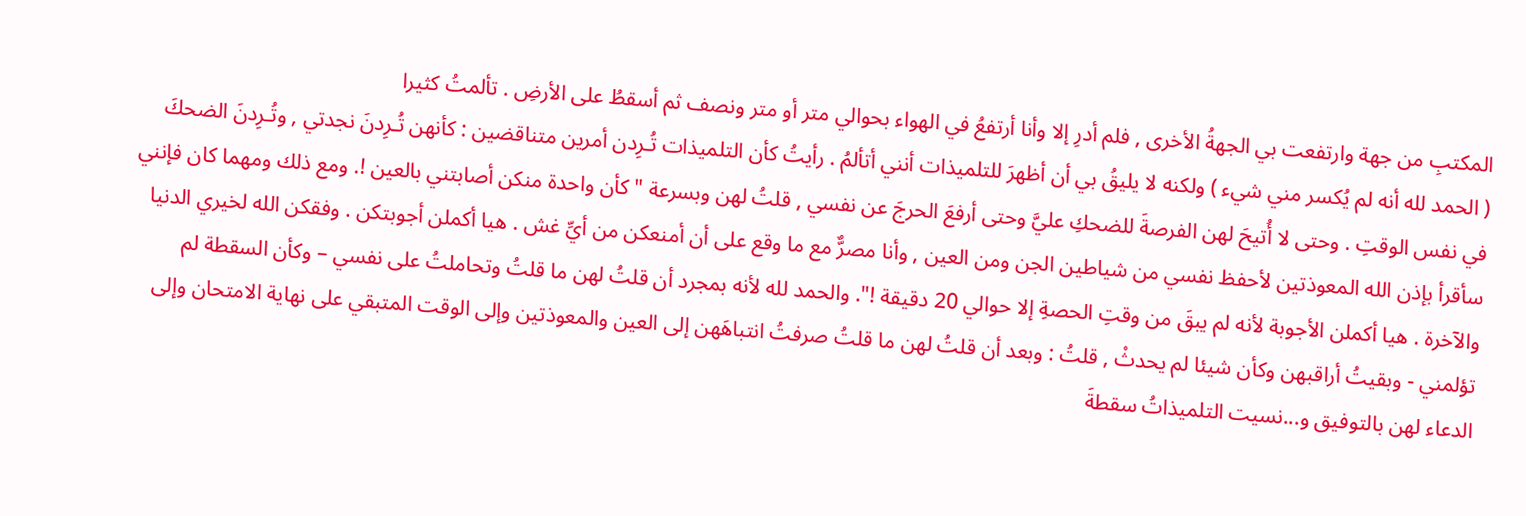المكتبِ من جهة وارتفعت بي الجهةُ الأخرى , فلم أدرِ إلا وأنا أرتفعُ في الهواء بحوالي متر أو متر ونصف ثم أسقطُ على الأرضِ . تألمتُ كثيرا
( الحمد لله أنه لم يُكسر مني شيء ) ولكنه لا يليقُ بي أن أظهرَ للتلميذات أنني أتألمُ . رأيتُ كأن التلميذات تُـرِدن أمرين متناقضين : كأنهن تُـرِدنَ نجدتي , وتُـرِدنَ الضحكَ في نفس الوقتِ . وحتى لا أُتيحَ لهن الفرصةَ للضحكِ عليَّ وحتى أرفعَ الحرجَ عن نفسي , قلتُ لهن وبسرعة " كأن واحدة منكن أصابتني بالعين !. ومع ذلك ومهما كان فإنني سأقرأ بإذن الله المعوذتين لأحفظ نفسي من شياطين الجن ومن العين , وأنا مصرٌّ مع ما وقع على أن أمنعكن من أيِّ غش . هيا أكملن أجوبتكن . وفقكن الله لخيري الدنيا والآخرة . هيا أكملن الأجوبة لأنه لم يبقَ من وقتِ الحصةِ إلا حوالي 20 دقيقة !". والحمد لله لأنه بمجرد أن قلتُ لهن ما قلتُ وتحاملتُ على نفسي – وكأن السقطة لم تؤلمني - وبقيتُ أراقبهن وكأن شيئا لم يحدثْ , قلتُ : وبعد أن قلتُ لهن ما قلتُ صرفتُ انتباهَهن إلى العين والمعوذتين وإلى الوقت المتبقي على نهاية الامتحان وإلى الدعاء لهن بالتوفيق و...نسيت التلميذاتُ سقطةَ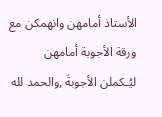الأستاذ أمامهن وانهمكن مع ورقة الأجوبة أمامهن ليُـكملن الأجوبةَ ,والحمد لله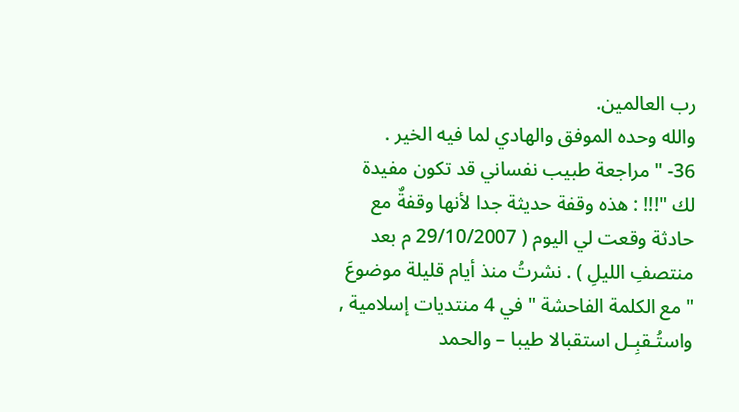رب العالمين.
والله وحده الموفق والهادي لما فيه الخير .
36- " مراجعة طبيب نفساني قد تكون مفيدة لك "!!! : هذه وقفة حديثة جدا لأنها وقفةٌ مع حادثة وقعت لي اليوم ( 29/10/2007 م بعد منتصفِ الليلِ ) . نشرتُ منذ أيام قليلة موضوعَ " مع الكلمة الفاحشة " في 4 منتديات إسلامية , واستُـقبِـل استقبالا طيبا – والحمد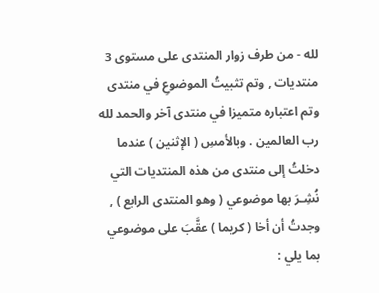لله - من طرف زوار المنتدى على مستوى 3 منتديات , وتم تثبيتُ الموضوعِ في منتدى وتم اعتباره متميزا في منتدى آخر والحمد لله رب العالمين . وبالأمسِ ( الإثنين ) عندما دخلتُ إلى منتدى من هذه المنتديات التي نُشِـرَ بها موضوعي ( وهو المنتدى الرابع ) , وجدتُ أن أخا ( كريما ) عقَّبَ على موضوعي بما يلي :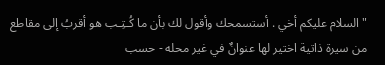" السلام عليكم أخي . أستسمحك وأقول لك بأن ما كُـتِـب هو أقربُ إلى مقاطع من سيرة ذاتية اختير لها عنوانٌ في غير محله - حسب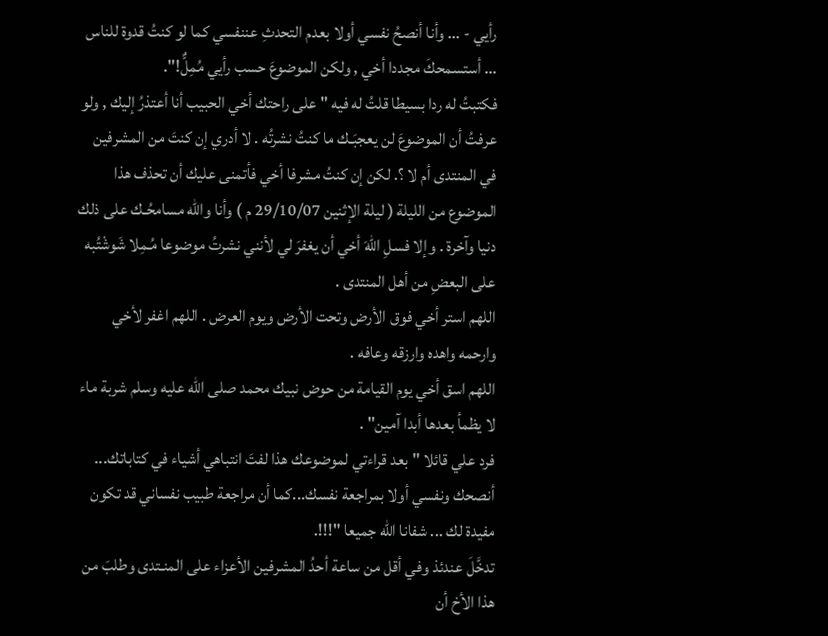رأيي - ... وأنا أنصحُ نفسي أولا بعدم التحدثِ عننفسي كما لو كنتُ قدوة للناس ... أستسمحكَ مجددا أخي , ولكن الموضوعَ حسب رأيي مُمِلٌّ!".
فكتبتُ له ردا بسيطا قلتُ له فيه " على راحتك أخي الحبيب أنا أعتذرُ إليك , ولو عرفتُ أن الموضوعَ لن يعجبَـك ما كنتُ نشرتُه . لا أدري إن كنتَ من المشرفين في المنتدى أم لا ؟. لكن إن كنتُ مشرفا أخي فأتمنى عليك أن تحذف هذا الموضوع من الليلة ( ليلة الإثنين 29/10/07 م ) وأنا والله مسامحُـك على ذلك دنيا وآخرة . وإلا فسلِ اللهَ أخي أن يغفرَ لي لأنني نشرتُ موضوعا مُـمِلا شَوشْتُبه على البعضِ من أهل المنتدى .
اللهم استر أخي فوق الأرض وتحت الأرض ويوم العرض . اللهم اغفر لأخي وارحمه واهده وارزقه وعافه .
اللهم اسق أخي يوم القيامة من حوض نبيك محمد صلى الله عليه وسلم شربة ماء لا يظمأ بعدها أبدا آمين" .
فرد علي قائلا " بعد قراءتي لموضوعك هذا لفتَ انتباهي أشياء في كتاباتك... أنصحك ونفسي أولا بمراجعة نفسك...كما أن مراجعة طبيب نفساني قد تكون مفيدة لك ... شفانا الله جميعا "!!!.
تدخَّلَ عندئذ وفي أقل من ساعة أحدُ المشرفين الأعزاء على المنـتدى وطلبَ من هذا الأخ أن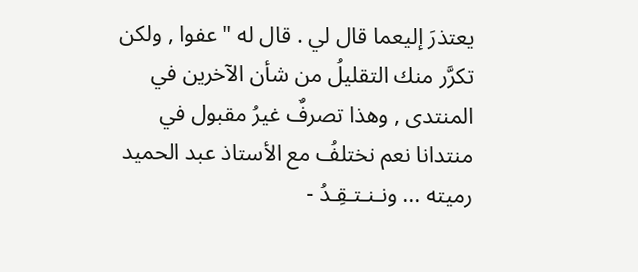يعتذرَ إليعما قال لي . قال له " عفوا , ولكن تكرَّر منك التقليلُ من شأن الآخرين في المنتدى , وهذا تصرفٌ غيرُ مقبول في منتدانا نعم نختلفُ مع الأستاذ عبد الحميد رميته ... ونـنـتـقِـدُ -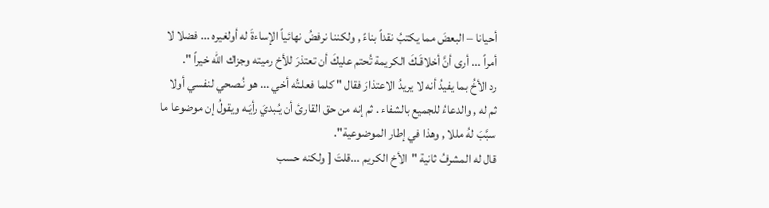أحيانا – البعضَ مما يكتبُ نقداً بناءً , ولكننا نرفضُ نهائياً الإساءةَ له أولغيره ... فضلا لا أمراً ... أرى أنَّ أخلاقَـكَ الكريمة تُحتم عليكَ أن تعتذرَ للأخ رميته وجزاك الله خيراً ".
رد الأخُ بما يفيدُ أنه لا يريدُ الاعتذارَ فقال " كلما فعلـتُه أخي ... هو نُـصحي لنفسي أولا ثم له , والدعاءُ للجميع بالشفاء . ثم إنه من حق القارئ أن يُـبديَ رأيَـه ويقولُ إن موضوعا ما سبَّبَ لهُ مللا , وهذا في إطار الموضوعية".
قال له المشرفُ ثانية "الأخ الكريم ...قلتَ [ ولكنه حسب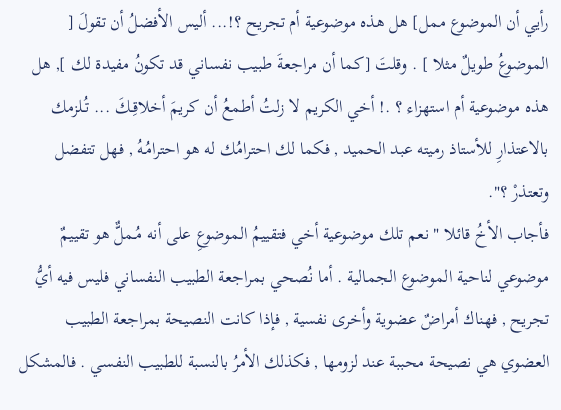رأيي أن الموضوع ممل] هل هذه موضوعية أم تجريح ؟!... أليس الأفضلُ أن تقولَ [ الموضوعُ طويلٌ مثلا ] . وقلتَ [كما أن مراجعةَ طبيب نفساني قد تكونُ مفيدة لك ], هل هذه موضوعية أم استهزاء ؟ .! أخي الكريم لا زلتُ أطمعُ أن كريمَ أخلاقِـكَ ... تُـلزمك بالاعتذارِ للأستاذ رميته عبد الحميد , فكما لك احترامُك له هو احترامُـهُ , فهل تتفضل وتعتذرْ ؟".
فأجاب الأخُ قائلا " نعم تلك موضوعية أخي فتقييمُ الموضوعِ على أنه مُـملٌّ هو تقييمٌ موضوعي لناحية الموضوع الجمالية . أما نُصحي بمراجعة الطبيب النفساني فليس فيه أيُّ تجريح , فهناك أمراضٌ عضوية وأخرى نفسية , فإذا كانت النصيحة بمراجعة الطبيب العضوي هي نصيحة محببة عند لزومها , فكذلك الأمرُ بالنسبة للطبيب النفسي . فالمشكل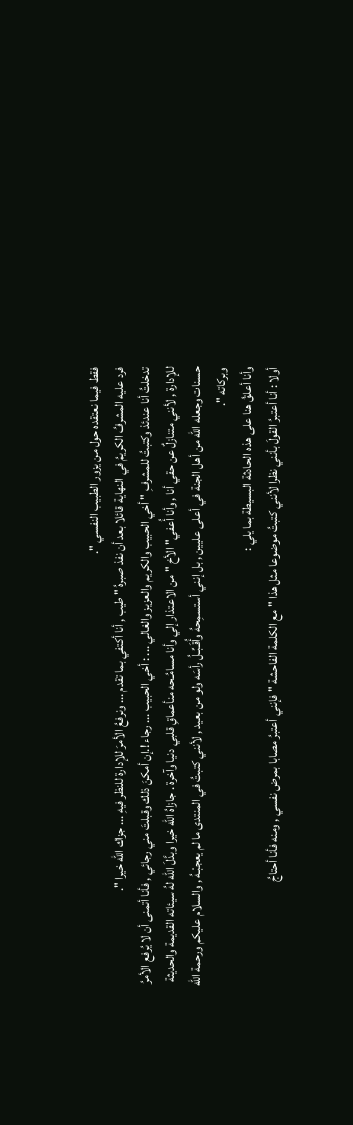فقط فيما نعتقده حول من يزور الطبيب النفسي ".
فرد عليه المشرفُ الكريمُ في النهاية قائلا بعد أن نفذ صبرهُ " طيب , أنا أكتفي بما تقدم ... ونرفعُ الأمرَ للإدارة للنظر فيهِ ... جزاك الله خيرا ".
تدخلتُ أنا عندئذ وكتبتُ للمشرفِ " أخي الحبيب والكريم والعزيز والغالي ... : أخي الحبيب ... رجاء !.إن أمكنَ ذلك وقبلتَ مني رجائي , فأنا أتمنى أن لا يُرفع الأمرُ للإدارة , لأنني متنازلٌ عن حقي أنا , وأنا أُعفي" الأخ " من الاعتذار إلي وأنا مسامُـحه منأعماقِ قلبي دنيا وآخرة . جازاهُ الله خيرا وبدَّلَ الله لهُ سيئاته القديمة والحديثة حسنات وجعله الله من أهل الجنة في أعلى عليين , بل إنني أستسمِحهُ وأُقَـبِّـلُ رأسَه ولو من بعيد , لأنني كتبتُ في المنتدى ما لم يعجبْـهُ , والسلام عليكم ورحمة الله وبركاته ".
وأنا أعلقُ هنا على هذه الحادثة البسيطة بما يلي :
أولا : أنا أعتبرُ القولَ بأنني نظرا لأنني كتبتُ موضوعا مثل هذا " مع الكلمة الفاحشة " فإنني أعتبرُ مصابا بمرض نفسي , ومنه فأنا أحتاجُ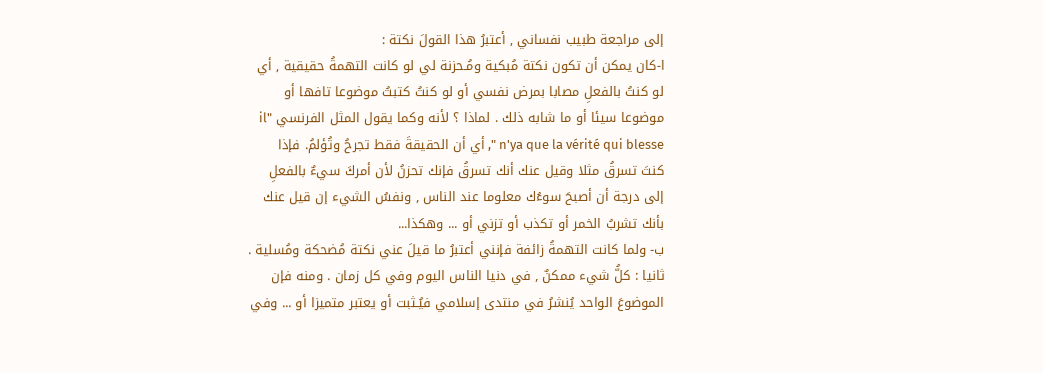إلى مراجعة طبيب نفساني , أعتبرُ هذا القولَ نكتة :
ا-كان يمكن أن تكون نكتة مُبكية ومُـحزنة لي لو كانت التهمةُ حقيقية , أي لو كنتُ بالفعلِ مصابا بمرض نفسي أو لو كنتُ كتبتُ موضوعا تافها أو موضوعا سيئا أو ما شابه ذلك . لماذا ؟ لأنه وكما يقول المثل الفرنسي "il n'ya que la vérité qui blesse ", أي أن الحقيقةَ فقط تجرحُ وتُؤلمُ. فإذا كنتَ تسرقُ مثلا وقيل عنك أنك تسرقُ فإنك تحزنُ لأن أمركَ سيءٌ بالفعلِ إلى درجة أن أصبحَ سوءُك معلوما عند الناس , ونفسُ الشيء إن قيل عنك بأنك تشربُ الخمر أو تكذب أو تزني أو ... وهكذا...
ب- ولما كانت التهمةُ زائفة فإنني أعتبرُ ما قيلَ عني نكتة مُضحكة ومُسلية .
ثانيا : كلُّ شيء ممكنٌ , في دنيا الناس اليوم وفي كل زمان . ومنه فإن الموضوعَ الواحد يُنشرُ في منتدى إسلامي فيُـثبت أو يعتبر متميزا أو ... وفي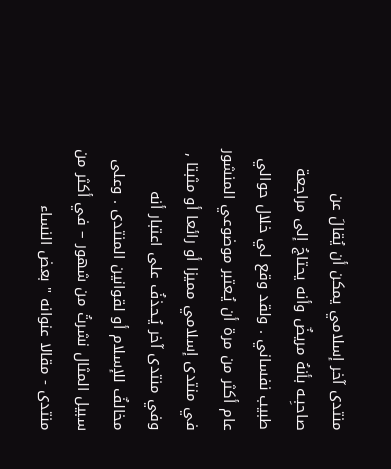منتدى آخر إسلامي يمكن أن يُقالَ عن صاحبِـه بأنهُ مريضٌ وأنه يحتاجُ إلى مراجعة طبيب نفساني . ولقد وقع لي خلال حوالي عام أكثر من مرة أن يُـعتبر موضوعي المنشور في منتدى إسلامي مميزا أو رائعا أو مثبتا , وفي منتدى آخر يُـحذفُ على اعتبار أنه مخالفٌ للإسلام أو لقوانين المنتدى . وعلى سبيل المثال نشرتُ من شهور – في أكثر من منتدى - مقالا عنوانه " بعض النساء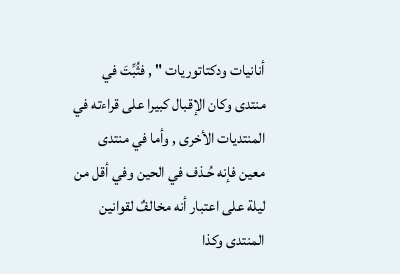أنانيات ودكتاتوريات " , فثُبِّتَ في منتدى وكان الإقبال كبيرا على قراءته في المنتديات الأخرى , وأما في منتدى معين فإنه حُـذف في الحين وفي أقل من ليلة على اعتبار أنه مخالفٌ لقوانين المنتدى وكذا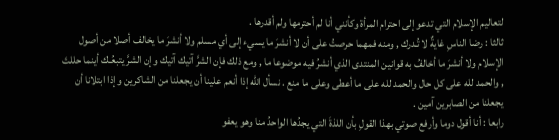لتعاليم الإسلام التي تدعو إلى احترام المرأة وكأنني أنا لم أحترمها ولم أقدرها .
ثالثا : رضا الناسِ غايةٌ لا تُـدرك , ومنه فمهما حرصتُ على أن لا أنشرَ ما يسيء إلى أي مسلم ولا أنشرَ ما يخالف أصلا من أصول الإسلام ولا أنشرَ ما أخالفُ به قوانين المنتدى الذي أنشرُ فيه موضوعا ما , ومع ذلك فإن الشرَّ آتيك آتيك وإن الشرَّ يتبعُـك أينما حللتَ , والحمد لله على كل حال والحمد لله على ما أعطى وعلى ما منع . نسأل الله إذا أنعم علينا أن يجعلنا من الشاكرين وإذا ابتلانا أن يجعلنا من الصابرين آمين .
رابعا : أنا أقول دوما وأرفع صوتي بهذا القولِ بأن اللذةَ التي يجدُها الواحدُ منا وهو يعفو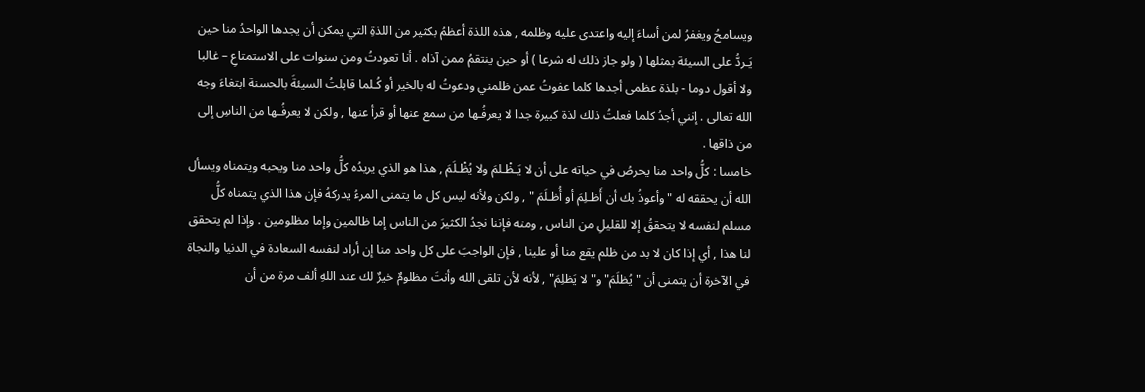ويسامحُ ويغفرُ لمن أساءَ إليه واعتدى عليه وظلمه , هذه اللذة أعظمُ بكثير من اللذةِ التي يمكن أن يجدها الواحدُ منا حين يَـردُّ على السيئة بمثلها ( ولو جاز ذلك له شرعا ) أو حين ينتقمُ ممن آذاه . أنا تعودتُ ومن سنوات على الاستمتاعِ – غالبا ولا أقول دوما - بلذة عظمى أجدها كلما عفوتُ عمن ظلمني ودعوتُ له بالخير أو كُـلما قابلتُ السيئةَ بالحسنة ابتغاءَ وجه الله تعالى . إنني أجدُ كلما فعلتُ ذلك لذة كبيرة جدا لا يعرفُـها من سمع عنها أو قرأ عنها , ولكن لا يعرفُـها من الناسِ إلى من ذاقها .
خامسا : كلُّ واحد منا يحرصُ في حياته على أن لا يَـظْـلمَ ولا يُظْـلَمَ , هذا هو الذي يريدُه كلُّ واحد منا ويحبه ويتمناه ويسأل الله أن يحققه له " وأعوذُ بك أن أَظـلِمَ أو أُظـلَمَ " , ولكن ولأنه ليس كل ما يتمنى المرءُ يدركهُ فإن هذا الذي يتمناه كلُّ مسلم لنفسه لا يتحققُ إلا للقليلِ من الناس , ومنه فإننا نجدُ الكثيرَ من الناس إما ظالمين وإما مظلومين . وإذا لم يتحقق لنا هذا , أي إذا كان لا بد من ظلم يقع منا أو علينا , فإن الواجبَ على كل واحد منا إن أراد لنفسه السعادة في الدنيا والنجاة في الآخرة أن يتمنى أن " يُظلَمَ" و" لا يَظلِمَ" , لأنه لأن تلقى الله وأنتَ مظلومٌ خيرٌ لك عند اللهِ ألف مرة من أن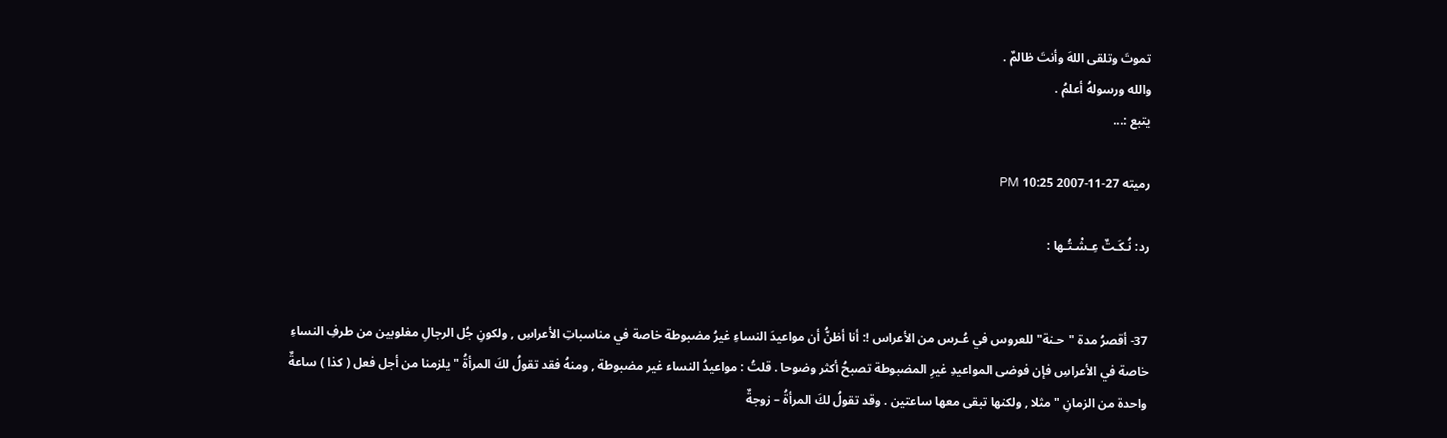تموتَ وتلقى اللهَ وأنتَ ظالمٌ .
والله ورسولهُ أعلمُ .
يتبع :...

رميته 27-11-2007 10:25 PM

رد: نُـكَـتٌ عِـشْـتُـها :


37- أقصرُ مدة "حـنة" للعروس في عُـرس من الأعراس !: أنا أظنُّ أن مواعيدَ النساءِ غيرُ مضبوطة خاصة في مناسباتِ الأعراسِ , ولكونِ جُل الرجالِ مغلوبين من طرفِ النساءِ خاصة في الأعراسِ فإن فوضى المواعيدِ غيرِ المضبوطة تصبحُ أكثر وضوحا . قلتُ : مواعيدُ النساء غير مضبوطة , ومنهُ فقد تقولُ لكَ المرأةُ " يلزمنا من أجل فعل ( كذا ) ساعةٌ واحدة من الزمانِ " مثلا , ولكنها تبقى معها ساعتين . وقد تقولُ لكَ المرأةُ – زوجةٌ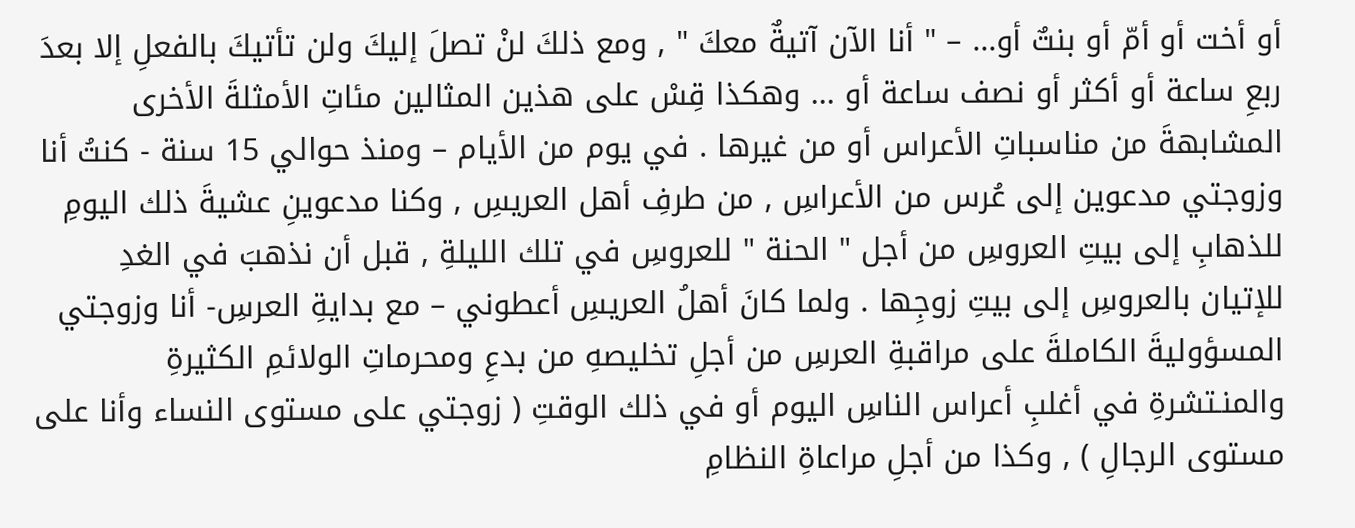أو أخت أو أمّ أو بنتٌ أو... – " أنا الآن آتيةٌ معكَ " , ومع ذلكَ لنْ تصلَ إليكَ ولن تأتيكَ بالفعلِ إلا بعدَ ربعِ ساعة أو أكثر أو نصف ساعة أو ... وهكذا قِسْ على هذين المثالين مئاتِ الأمثلةَ الأخرى المشابهةَ من مناسباتِ الأعراس أو من غيرها . في يوم من الأيام – ومنذ حوالي 15 سنة - كنتُ أنا وزوجتي مدعوين إلى عُرس من الأعراسِ , من طرفِ أهل العريسِ , وكنا مدعوينِ عشيةَ ذلك اليومِ للذهابِ إلى بيتِ العروسِ من أجل " الحنة " للعروسِ في تلك الليلةِ , قبل أن نذهبَ في الغدِ للإتيان بالعروسِ إلى بيتِ زوجِها . ولما كانَ أهلُ العريسِ أعطوني – مع بدايةِ العرسِ- أنا وزوجتي المسؤوليةَ الكاملةَ على مراقبةِ العرسِ من أجلِ تخليصهِ من بدعِ ومحرماتِ الولائمِ الكثيرةِ والمنـتشرةِ في أغلبِ أعراس الناسِ اليوم أو في ذلك الوقتِ ( زوجتي على مستوى النساء وأنا على مستوى الرجالِ ) , وكذا من أجلِ مراعاةِ النظامِ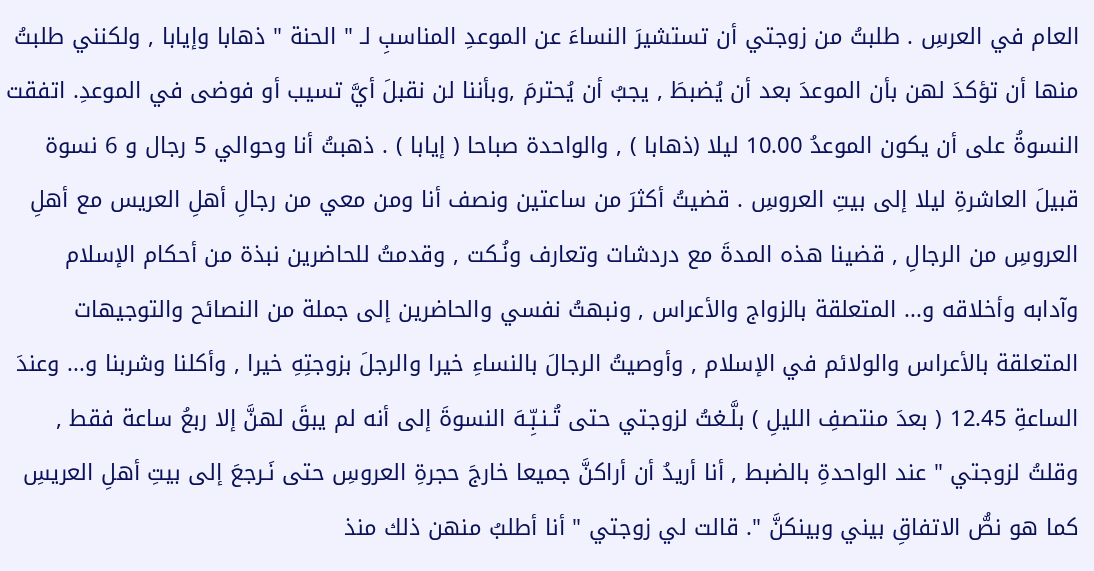العام في العرسِ . طلبتُ من زوجتي أن تستشيرَ النساءَ عن الموعدِ المناسبِ لـ " الحنة " ذهابا وإيابا , ولكنني طلبتُ منها أن تؤكدَ لهن بأن الموعدَ بعد أن يُضبطَ , يجبُ أن يُحترمَ ,وبأننا لن نقبلَ أيَّ تسيب أو فوضى في الموعدِ. اتفقت النسوةُ على أن يكون الموعدُ 10.00 ليلا (ذهابا ) , والواحدة صباحا ( إيابا ) . ذهبتُ أنا وحوالي 5 رجال و 6 نسوة قبيلَ العاشرةِ ليلا إلى بيتِ العروسِ . قضيتُ أكثرَ من ساعتين ونصف أنا ومن معي من رجالِ أهلِ العريس مع أهلِ العروسِ من الرجالِ , قضينا هذه المدةَ مع دردشات وتعارف ونُـكت , وقدمتُ للحاضرين نبذة من أحكام الإسلام وآدابه وأخلاقه و... المتعلقة بالزواج والأعراس , ونبهتُ نفسي والحاضرين إلى جملة من النصائح والتوجيهات المتعلقة بالأعراس والولائم في الإسلام , وأوصيتُ الرجالَ بالنساءِ خيرا والرجلَ بزوجتِهِ خيرا , وأكلنا وشربنا و... وعندَ الساعةِ 12.45 ( بعدَ منتصفِ الليلِ ) بلَّـغتُ لزوجتي حتى تُـنـبِّـهَ النسوةَ إلى أنه لم يبقَ لهنَّ إلا ربعُ ساعة فقط , وقلتُ لزوجتي " عند الواحدةِ بالضبط , أنا أريدُ أن أراكنَّ جميعا خارجَ حجرةِ العروسِ حتى نَـرجعَ إلى بيتِ أهلِ العريسِ كما هو نصُّ الاتفاقِ بيني وبينكنَّ ". قالت لي زوجتي " أنا أطلبُ منهن ذلك منذ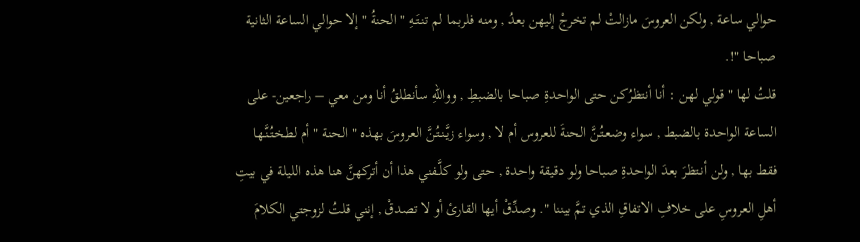حوالي ساعة , ولكن العروسَ مازالتْ لم تخرجْ إليهن بعدُ , ومنه فلربما لم تنـتَـهِ " الحنةُ " إلا حوالي الساعة الثانية صباحا "!.
قلتُ لها " قولي لهن : أنا أنتظرُكن حتى الواحدةِ صباحا بالضبطِ , وواللهِ سأنطلقُ أنا ومن معي – راجعين- على الساعة الواحدة بالضبط , سواء وضعـتُـنَّ الحنةَ للعروس أم لا , وسواء زيَّـنـتُـنَّ العروسَ بهذه " الحنة " أم لطخـتُـنَّـها فقط بها , ولن أنـتظرَ بعدَ الواحدةِ صباحا ولو دقيقة واحدة , حتى ولو كلَّـفني هذا أن أتركهنَّ هنا هذه الليلة في بيتِ أهلِ العروسِ على خلافِ الاتفاقِ الذي تمَّ بيننا ". وصدِّقْ أيها القارئ أو لا تصدقْ , إنني قلتُ لزوجتي الكلامَ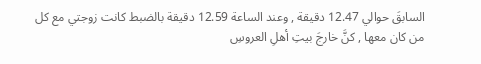السابقَ حوالي 12.47 دقيقة , وعند الساعة 12.59 دقيقة بالضبط كانت زوجتي مع كل من كان معها , كنَّ خارجَ بيتِ أهلِ العروسِ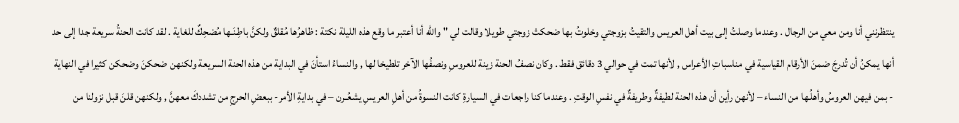ينتظرنني أنا ومن معي من الرجال . وعندما وصلتُ إلى بيت أهل العريس والتقيتُ بزوجتي وخلوتُ بها ضحكتْ زوجتي طويلا وقالت لي " والله أنا أعتبر ما وقع هذه الليلة نكتة : ظاهرُها مُقلقٌ ولكنَّ باطِـنَـها مُضحِكٌ للغاية . لقد كانت الحنةُ سريعة جدا إلى حد أنها يمكنُ أن تُدرجَ ضمنَ الأرقام القياسية في مناسباتِ الأعراس , لأنها تمت في حوالي 3 دقائق فقط . وكان نصفُ الحنة زينة للعروسِ ونصفُها الآخر تلطيخا لها , والنساءُ استأنَ في البداية من هذه الحنة السريعة ولكنهن ضحكنَ وضحكن كثيرا في النهاية - بمن فيهن العروسُ وأهلُـها من النساء – لأنهن رأين أن هذه الحنة لطيفةٌ وطريفةٌ في نفسِ الوقتِ . وعندما كنا راجعات في السيارةِ كانت النسوةُ من أهلِ العريسِ يشعُـرن – في بدايةِ الأمر- ببعضِ الحرجِ من تشددكَ معهنَّ , ولكنهن قلنَ قبل نزولنا من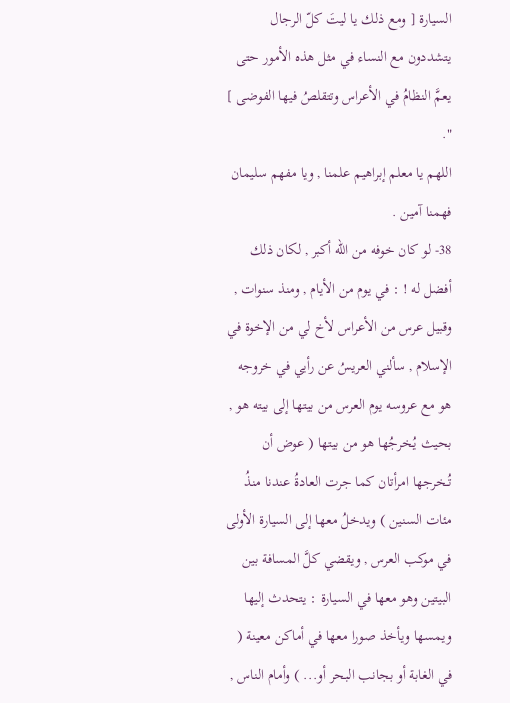السيارة [ ومع ذلك يا ليتَ كلّ الرجال يتشددون مع النساء في مثل هذه الأمور حتى يعمَّ النظامُ في الأعراس وتتقلصُ فيها الفوضى ] ".
اللهم يا معلم إبراهيم علمنا , ويا مفهم سليمان فهمنا آمين .
38- لو كان خوفه من الله أكبر , لكان ذلك أفضل له ! : في يوم من الأيام , ومنذ سنوات , وقبيل عرس من الأعراس لأخ لي من الإخوة في الإسلام , سألني العريسُ عن رأيي في خروجه هو مع عروسه يوم العرس من بيتها إلى بيته هو , بحيث يُـخرجُها هو من بيتها ( عوض أن تُـخرجها امرأتان كما جرت العادةُ عندنا منذُ مئات السنين ) ويدخلُ معها إلى السيارة الأولى في موكب العرس , ويقضي كلَّ المسافة بين البيتين وهو معها في السيارة : يتحدث إليها ويمسها ويأخذ صورا معها في أماكن معينة ( في الغابة أو بجانب البحر أو... ) وأمام الناس ,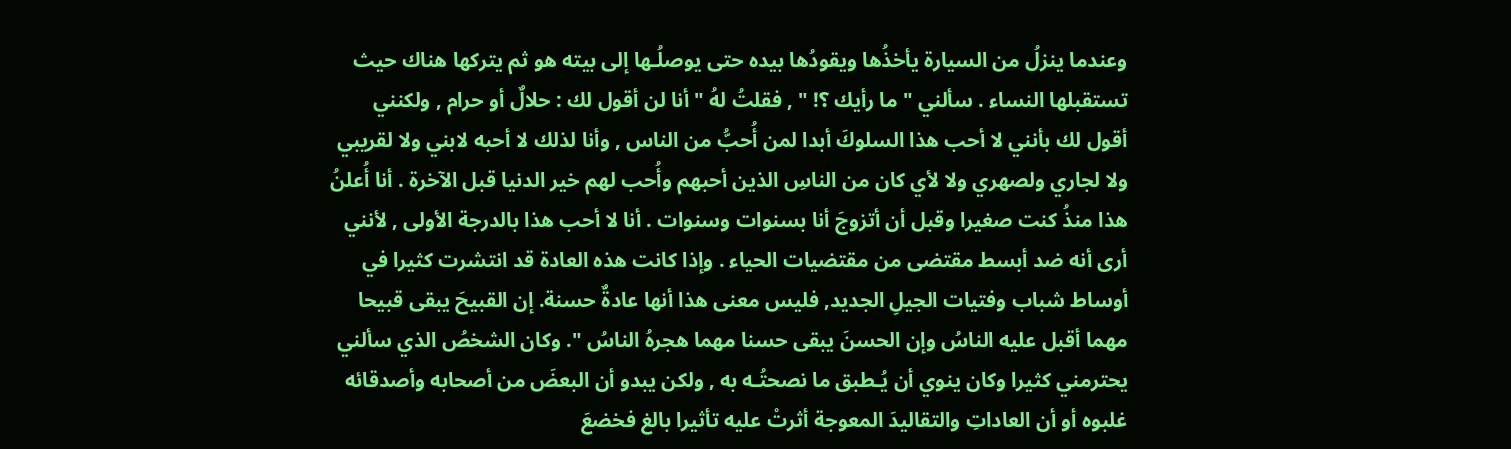وعندما ينزلُ من السيارة يأخذُها ويقودُها بيده حتى يوصلُـها إلى بيته هو ثم يتركها هناك حيث تستقبلها النساء . سألني " ما رأيك ؟! " , فقلتُ لهُ " أنا لن أقول لك : حلالٌ أو حرام , ولكنني أقول لك بأنني لا أحب هذا السلوكَ أبدا لمن أُحبُّ من الناس , وأنا لذلك لا أحبه لابني ولا لقريبي ولا لجاري ولصهري ولا لأي كان من الناسِ الذين أحبهم وأُحب لهم خير الدنيا قبل الآخرة . أنا أُعلنُ هذا منذُ كنت صغيرا وقبل أن أتزوجَ أنا بسنوات وسنوات . أنا لا أحب هذا بالدرجة الأولى , لأنني أرى أنه ضد أبسط مقتضى من مقتضيات الحياء . وإذا كانت هذه العادة قد انتشرت كثيرا في أوساط شباب وفتيات الجيلِ الجديد, فليس معنى هذا أنها عادةٌ حسنة. إن القبيحَ يبقى قبيحا مهما أقبل عليه الناسُ وإن الحسنَ يبقى حسنا مهما هجرهُ الناسُ ". وكان الشخصُ الذي سألني يحترمني كثيرا وكان ينوي أن يُـطبق ما نصحتُـه به , ولكن يبدو أن البعضَ من أصحابه وأصدقائه غلبوه أو أن العاداتِ والتقاليدَ المعوجة أثرتْ عليه تأثيرا بالغ فخضعَ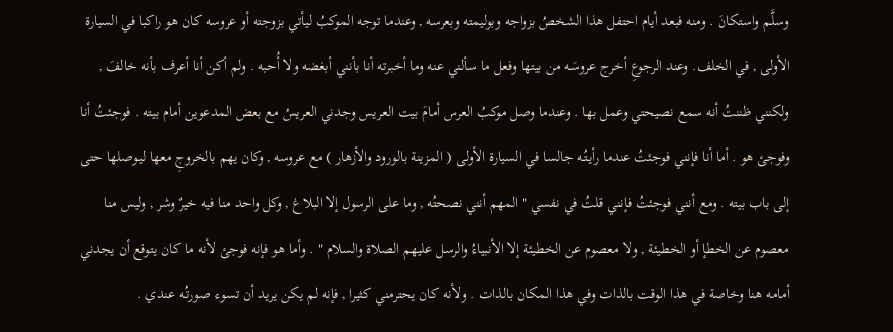وسلَّـم واستكانَ . ومنه فبعد أيام احتفل هذا الشخصُ بزواجه وبوليمته وبعرسه , وعندما توجه الموكبُ ليأتي بزوجته أو عروسه كان هو راكبا في السيارة الأولى , في الخلف. وعند الرجوعِ أخرج عروسَـه من بيتها وفعل ما سألني عنه وما أخبرته أنا بأنني أبغضه ولا أُحبه . ولم أكن أنا أعرف بأنه خالفَ , ولكنني ظننتُ أنه سمع نصيحتي وعمل بها . وعندما وصل موكبُ العرس أمامَ بيت العريس وجدني العريسُ مع بعض المدعوين أمام بيته . فوجـئتُ أنا وفوجئ هو . أما أنا فإنني فوجئتُ عندما رأيـتُـه جالسا في السيارة الأولى ( المزينة بالورود والأزهار ) مع عروسه , وكان يهم بالخروجِ معها ليـوصلها حتى إلى باب بيته . ومع أنني فوجئتُ فإنني قلتُ في نفسي " المهم أنني نصحتُه , وما على الرسول إلا البلاغ , وكل واحد منا فيه خيرٌ وشر , وليس منا معصوم عن الخطإ أو الخطيئة , ولا معصوم عن الخطيئة إلا الأنبياءُ والرسل عليهم الصلاة والسلام " . وأما هو فإنه فوجئ لأنه ما كان يتوقع أن يجدني أمامه هنا وخاصة في هذا الوقت بالذات وفي هذا المكان بالذات . ولأنه كان يحترمني كثيرا , فإنه لم يكن يريد أن تسوء صورتُـه عندي .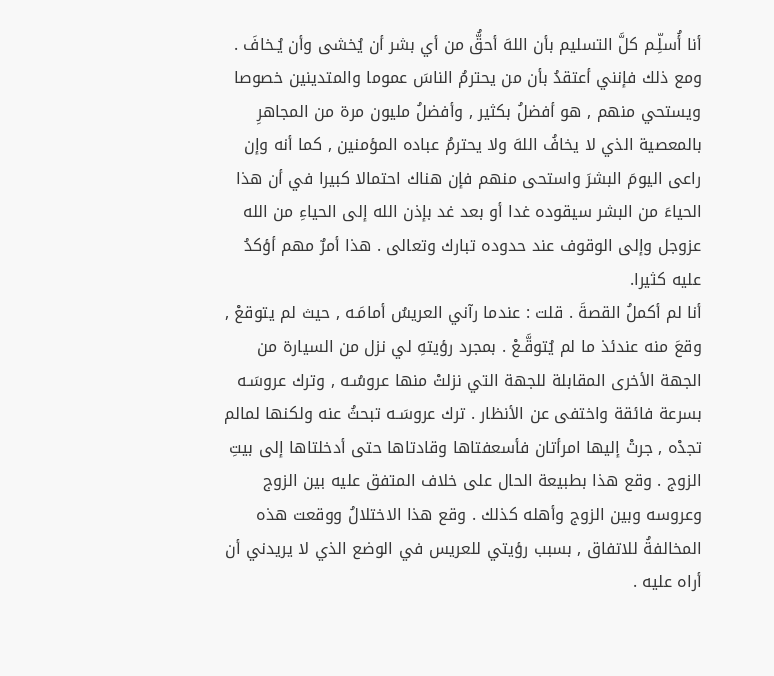أنا أُسلِّـم كلَّ التسليم بأن اللهَ أحقُّ من أي بشر أن يُخشى وأن يُـخافَ . ومع ذلك فإنني أعتقدُ بأن من يحترمُ الناسَ عموما والمتدينين خصوصا ويستحي منهم , هو أفضلُ بكثير , وأفضلُ مليون مرة من المجاهرِ بالمعصية الذي لا يخافُ اللهَ ولا يحترمُ عباده المؤمنين , كما أنه وإن راعى اليومَ البشرَ واستحى منهم فإن هناك احتمالا كبيرا في أن هذا الحياءَ من البشر سيقوده غدا أو بعد غد بإذن الله إلى الحياءِ من الله عزوجل وإلى الوقوف عند حدوده تبارك وتعالى . هذا أمرٌ مهم أؤكدُ عليه كثيرا.
أنا لم أكملُ القصةَ . قلت : عندما رآني العريسُ أمامَـه , حيث لم يتوقعْ , وقعَ منه عندئذ ما لم يُتوقَّـعْ . بمجرد رؤيتهِ لي نزل من السيارة من الجهة الأخرى المقابلة للجهة التي نزلتْ منها عروسُـه , وترك عروسَـه بسرعة فائقة واختفى عن الأنظار . ترك عروسَـه تبحثُ عنه ولكنها لمالم تجدْه , جرتْ إليها امرأتان فأسعفتاها وقادتاها حتى أدخلتاها إلى بيتِ الزوج . وقع هذا بطبيعة الحال على خلاف المتفق عليه بين الزوج وعروسه وبين الزوج وأهله كذلك . وقع هذا الاختلالُ ووقعت هذه المخالفةُ للاتفاق , بسبب رؤيتي للعريس في الوضع الذي لا يريدني أن أراه عليه .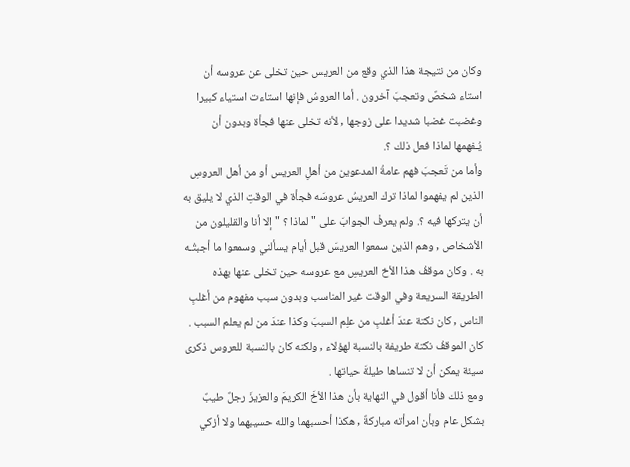وكان من نتيجة هذا الذي وقع من العريس حين تخلى عن عروسه أن استاء شخصٌ وتعجبَ آخرون . أما العروسُ فإنها استاءت استياء كبيرا وغضبت غضبا شديدا على زوجها , لأنه تخلى عنها فجأة وبدون أن يُـفهمها لماذا فعل ذلك ؟.
وأما من تَعجبَ فهم عامةُ المدعوين من أهلِ العريس أو من أهل العروسِ الذين لم يفهموا لماذا ترك العريسُ عروسَه فجأة في الوقتِ الذي لا يليق به أن يتركها فيه ؟. ولم يعرفْ الجوابَ على " لماذا ؟ " إلا أنا والقليلون من الأشخاص , وهم الذين سمعوا العريسَ قبل أيام يسألني وسمعوا ما أجبتُـه به . وكان موقفُ هذا الأخ العريسِ مع عروسه حين تخلى عنها بهذه الطريقة السريعة وفي الوقت غير المناسب وبدون سبب مفهوم من أغلبِ الناس , كان نكتة عندَ أغلبِ من علِم السببَ وكذا عندَ من لم يعلم السبب . كان الموقفُ نكتة طريفة بالنسبة لهؤلاء , ولكنه كان بالنسبة للعروس ذكرى سيئة يمكن أن لا تنساها طيلةَ حياتها .
ومع ذلك فأنا أقول في النهاية بأن هذا الأخَ الكريمَ والعزيزَ رجلٌ طيبٌ بشكل عام وبأن امرأته مباركةٌ , هكذا أحسبهما والله حسيبهما ولا أزكي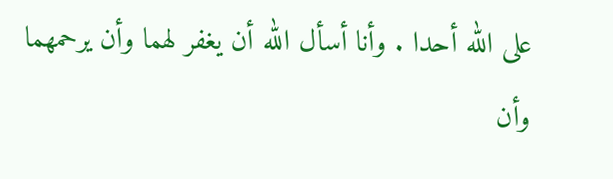على الله أحدا . وأنا أسأل الله أن يغفر لهما وأن يرحمهما وأن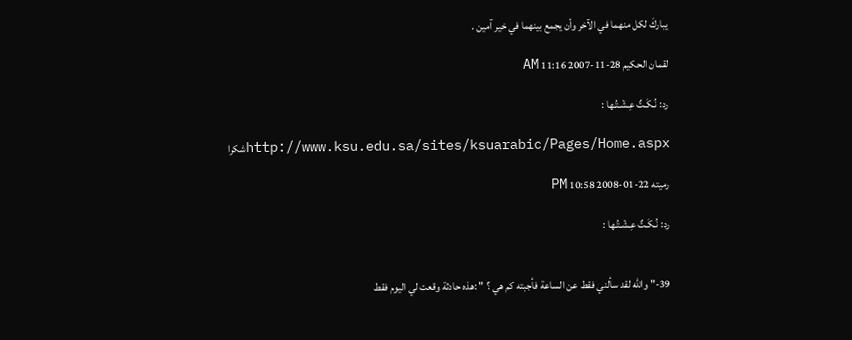يباركَ لكل منهما في الآخر وأن يجمع بينهما في خير آمين .

لقمان الحكيم 28-11-2007 11:16 AM

رد: نُـكَـتٌ عِـشْـتُـها :

شكراhttp://www.ksu.edu.sa/sites/ksuarabic/Pages/Home.aspx

رميته 22-01-2008 10:58 PM

رد: نُـكَـتٌ عِـشْـتُـها :


39-" والله لقد سألني فقط عن الساعة فأجبته كم هي ؟ " :هذه حادثة وقعت لي اليوم فقط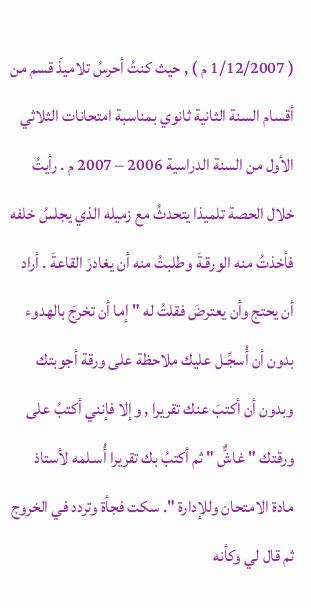( 1/12/2007 م ) , حيث كنتُ أحرسُ تلاميذَ قسم من أقسام السنة الثانية ثانوي بمناسبة امتحانات الثلاثي الأول من السنة الدراسية 2006 – 2007 م . رأيتُ خلال الحصة تلميذا يتحدثُ مع زميله الذي يجلسُ خلفه فأخذتُ منه الورقـةَ وطلبتُ منه أن يغادرَ القاعةَ . أراد أن يحتج وأن يعترضَ فقلتُ له " إما أن تخرجَ بالهدوء بدون أن أُسجِّـل عليك ملاحظة على ورقة أجوبتك وبدون أن أكتبَ عنك تقريرا , وإلا فإنني أكتبُ على ورقتك " غاشٌّ " ثم أكتبُ بك تقريرا أُسـلمه لأستاذ مادة الامتحان وللإدارة ". سكت فجأة وتردد في الخروج ثم قال لي وكأنه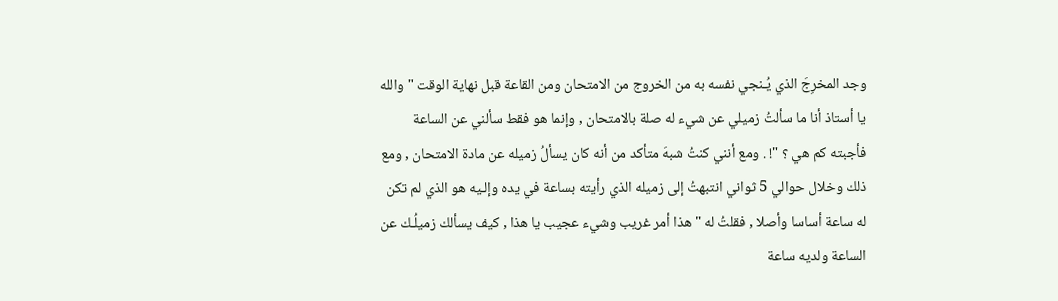وجد المخرِجَ الذي يُـنجي نفسه به من الخروج من الامتحان ومن القاعة قبل نهاية الوقت " والله يا أستاذ أنا ما سألتُ زميلي عن شيء له صلة بالامتحان , وإنما هو فقط سألني عن الساعة فأجبته كم هي ؟ "! . ومع أنني كنتُ شبهَ متأكد من أنه كان يسألُ زميله عن مادة الامتحان , ومع ذلك وخلال حوالي 5 ثواني انتبهتُ إلى زميله الذي رأيته بساعة في يده وإلـيه هو الذي لم تكن له ساعة أساسا وأصلا , فقلتُ له " هذا أمر غريب وشيء عجيب يا هذا , كيف يسألك زميلُـك عن الساعة ولديه ساعة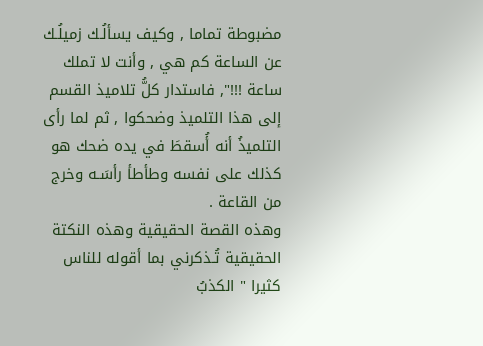مضبوطة تماما , وكيف يسألُـك زميلُـك عن الساعة كم هي , وأنت لا تملك ساعة !!!", فاستدار كلُّ تلاميذ القسم إلى هذا التلميذ وضحكوا , ثم لما رأى التلميذُ أنه أُسقطَ في يده ضحك هو كذلك على نفسه وطأطأ رأسَـه وخرج من القاعة .
وهذه القصة الحقيقية وهذه النكتة الحقيقية تُـذكرني بما أقوله للناس كثيرا " الكذبُ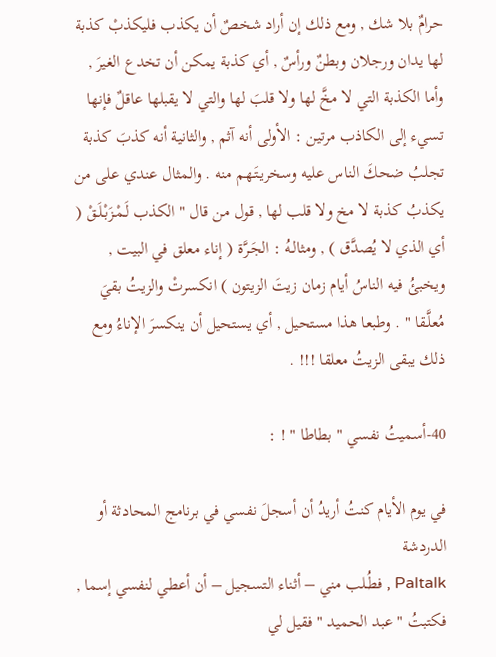حرامٌ بلا شك , ومع ذلك إن أراد شخصٌ أن يكذب فليكذبْ كذبة لها يدان ورجلان وبطنٌ ورأسٌ , أي كذبة يمكن أن تخدع الغيرَ , وأما الكذبة التي لا مخَّ لها ولا قلبَ لها والتي لا يقبلها عاقلٌ فإنها تسيء إلى الكاذب مرتين : الأولى أنه آثم , والثانية أنه كذبَ كذبة تجلبُ ضحكَ الناس عليه وسخريـتَـهم منه . والمثال عندي على من يكذبُ كذبة لا مخ ولا قلب لها , قول من قال " الكذب لَـمْـزَبْـلَـقْ ( أي الذي لا يُصدَّق ) , ومثالـهُ : الجَـرَّة ( إناء معلق في البيت , ويخبئُ فيه الناسُ أيام زمان زيتَ الزيتون ) انكسرتْ والزيتُ بقيَ مُعلَّـقا " . وطبعا هذا مستحيل , أي يستحيل أن ينكسرَ الإناءُ ومع ذلك يبقى الزيتُ معلقا !!! .

40-أسميتُ نفسي " بطاطا " ! :

في يوم الأيام كنتُ أريدُ أن أسجلَ نفسي في برنامج المحادثة أو الدردشة
Paltalk , فطُـلب مني – أثناء التسجيل – أن أعطي لنفسي إسما , فكتبتُ " عبد الحميد " فقيل لي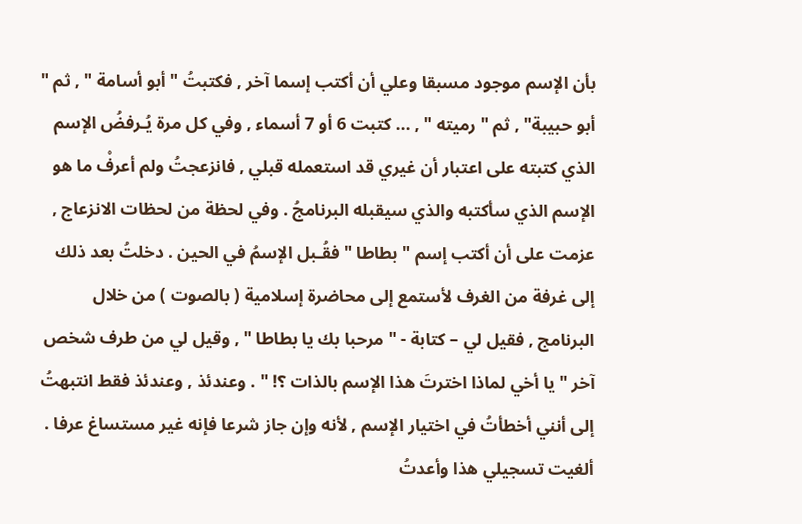بأن الإسم موجود مسبقا وعلي أن أكتب إسما آخر , فكتبتُ " أبو أسامة " , ثم " أبو حبيبة" , ثم " رميته " , ... كتبت 6 أو 7 أسماء , وفي كل مرة يُـرفضُ الإسم الذي كتبته على اعتبار أن غيري قد استعمله قبلي , فانزعجتُ ولم أعرفْ ما هو الإسم الذي سأكتبه والذي سيقبله البرنامجُ . وفي لحظة من لحظات الانزعاج , عزمت على أن أكتب إسم " بطاطا " فقُـبل الإسمُ في الحين . دخلتُ بعد ذلك إلى غرفة من الغرف لأستمع إلى محاضرة إسلامية ( بالصوت ) من خلال البرنامج , فقيل لي – كتابة - " مرحبا بك يا بطاطا " , وقيل لي من طرف شخص آخر " يا أخي لماذا اخترتَ هذا الإسم بالذات ؟! " . وعندئذ , وعندئذ فقط انتبهتُ إلى أنني أخطأتُ في اختيار الإسم , لأنه وإن جاز شرعا فإنه غير مستساغ عرفا .
ألغيت تسجيلي هذا وأعدتُ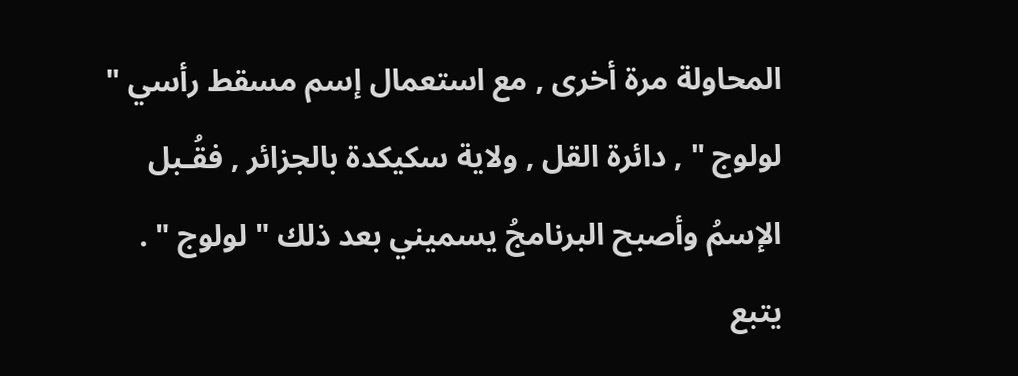المحاولة مرة أخرى , مع استعمال إسم مسقط رأسي " لولوج " , دائرة القل , ولاية سكيكدة بالجزائر , فقُـبل الإسمُ وأصبح البرنامجُ يسميني بعد ذلك " لولوج " .
يتبع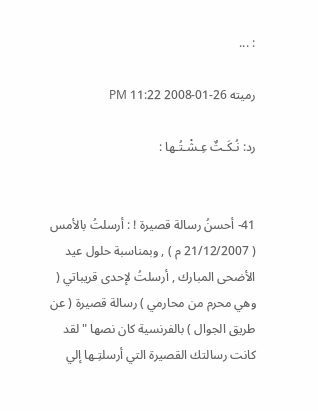: ...

رميته 26-01-2008 11:22 PM

رد: نُـكَـتٌ عِـشْـتُـها :


41- أحسنُ رسالة قصيرة ! : أرسلتُ بالأمس ( 21/12/2007 م ) , وبمناسبة حلول عيد الأضحى المبارك , أرسلتُ لإحدى قريباتي ( وهي محرم من محارمي ) رسالة قصيرة ( عن طريق الجوال ) بالفرنسية كان نصها " لقد كانت رسالتك القصيرة التي أرسلتِـها إلي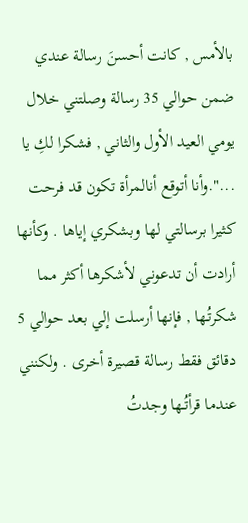بالأمس , كانت أحسنَ رسالة عندي ضمن حوالي 35 رسالة وصلتني خلال يومي العيد الأول والثاني , فشكرا لكِ يا ...".وأنا أتوقع أنالمرأة تكون قد فرحت كثيرا برسالتي لها وبشكري إياها . وكأنها أرادت أن تدعوني لأشكرها أكثر مما شكرتُـها , فإنها أرسلت إلي بعد حوالي 5 دقائق فقط رسالة قصيرة أخرى . ولكنني عندما قرأتُـها وجدتُ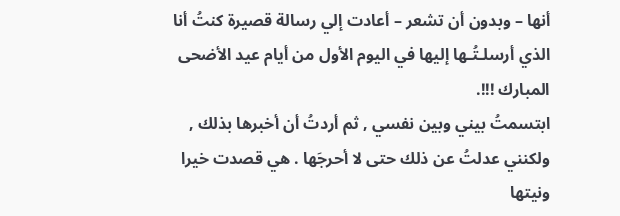أنها – وبدون أن تشعر – أعادت إلي رسالة قصيرة كنتُ أنا الذي أرسلـتُـها إليها في اليوم الأول من أيام عيد الأضحى المبارك !!!.
ابتسمتُ بيني وبين نفسي , ثم أردتُ أن أخبرها بذلك , ولكنني عدلتُ عن ذلك حتى لا أحرجَها . هي قصدت خيرا ونيتها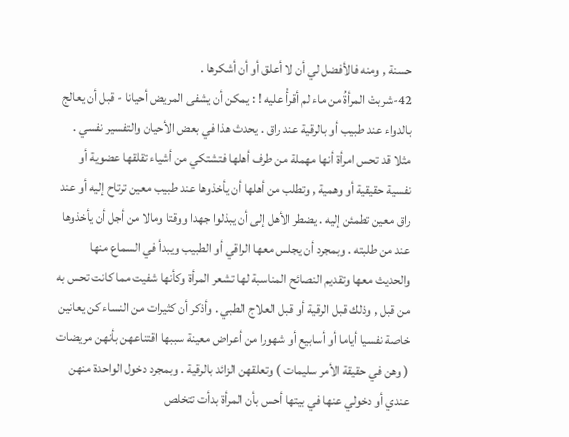حسنة , ومنه فالأفضل لي أن لا أعلق أو أن أشكرها .
42-شربتْ المرأةُ من ماء لم أقرأْ عليه ! : يمكن أن يشفى المريض أحيانا - قبل أن يعالج بالدواء عند طبيب أو بالرقية عند راق . يحدث هذا في بعض الأحيان والتفسير نفسي . مثلا قد تحس امرأة أنها مهملة من طرف أهلها فتشتكي من أشياء تقلقها عضوية أو نفسية حقيقية أو وهمية , وتطلب من أهلها أن يأخذوها عند طبيب معين ترتاح إليه أو عند راق معين تطمئن إليه . يضطر الأهل إلى أن يبذلوا جهدا ووقتا ومالا من أجل أن يأخذوها عند من طلبته . وبمجرد أن يجلس معها الراقي أو الطبيب ويبدأ في السماع منها والحديث معها وتقديم النصائح المناسبة لها تشعر المرأة وكأنها شفيت مما كانت تحس به من قبل , وذلك قبل الرقية أو قبل العلاج الطبي . وأذكر أن كثيرات من النساء كن يعانين خاصة نفسيا أياما أو أسابيع أو شهورا من أعراض معينة سببها اقتناعهن بأنهن مريضات ( وهن في حقيقة الأمر سليمات ) وتعلقهن الزائد بالرقية . وبمجرد دخول الواحدة منهن عندي أو دخولي عنها في بيتها أحس بأن المرأة بدأت تتخلص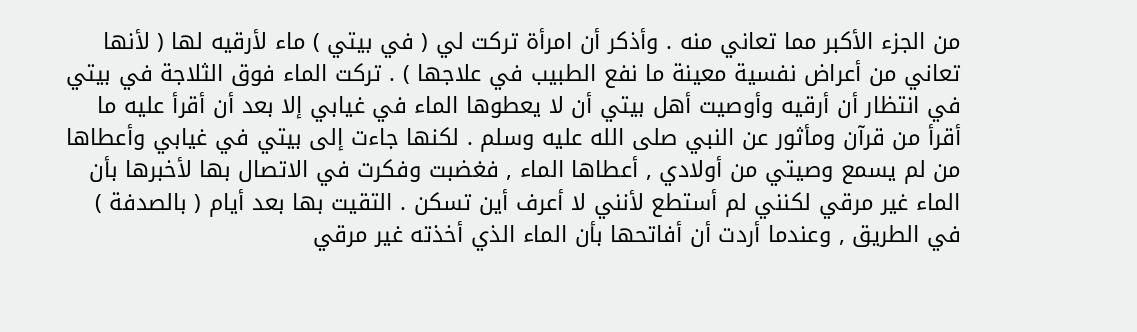من الجزء الأكبر مما تعاني منه . وأذكر أن امرأة تركت لي ( في بيتي ) ماء لأرقيه لها ( لأنها تعاني من أعراض نفسية معينة ما نفع الطبيب في علاجها ) . تركت الماء فوق الثلاجة في بيتي في انتظار أن أرقيه وأوصيت أهل بيتي أن لا يعطوها الماء في غيابي إلا بعد أن أقرأ عليه ما أقرأ من قرآن ومأثور عن النبي صلى الله عليه وسلم . لكنها جاءت إلى بيتي في غيابي وأعطاها من لم يسمع وصيتي من أولادي , أعطاها الماء , فغضبت وفكرت في الاتصال بها لأخبرها بأن الماء غير مرقي لكنني لم أستطع لأنني لا أعرف أين تسكن . التقيت بها بعد أيام ( بالصدفة ) في الطريق , وعندما أردت أن أفاتحها بأن الماء الذي أخذته غير مرقي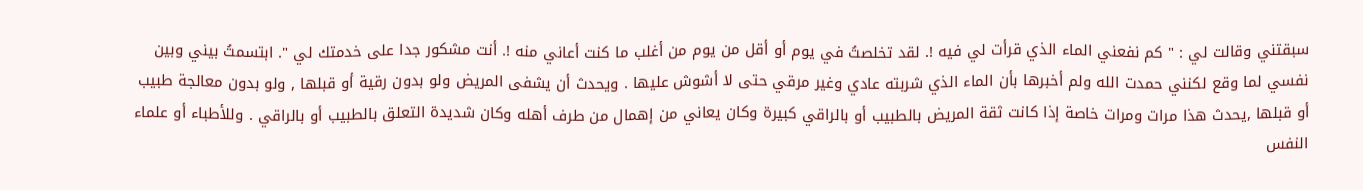سبقتني وقالت لي : " كم نفعني الماء الذي قرأت لي فيه !. لقد تخلصتُ في يوم أو أقل من يوم من أغلب ما كنت أعاني منه !. أنت مشكور جدا على خدمتك لي ". ابتسمتُ بيني وبين نفسي لما وقع لكنني حمدت الله ولم أخبرها بأن الماء الذي شربته عادي وغير مرقي حتى لا أشوش عليها . ويحدث أن يشفى المريض ولو بدون رقية أو قبلها , ولو بدون معالجة طبيب أو قبلها ,يحدث هذا مرات ومرات خاصة إذا كانت ثقة المريض بالطبيب أو بالراقي كبيرة وكان يعاني من إهمال من طرف أهله وكان شديدة التعلق بالطبيب أو بالراقي . وللأطباء أو علماء النفس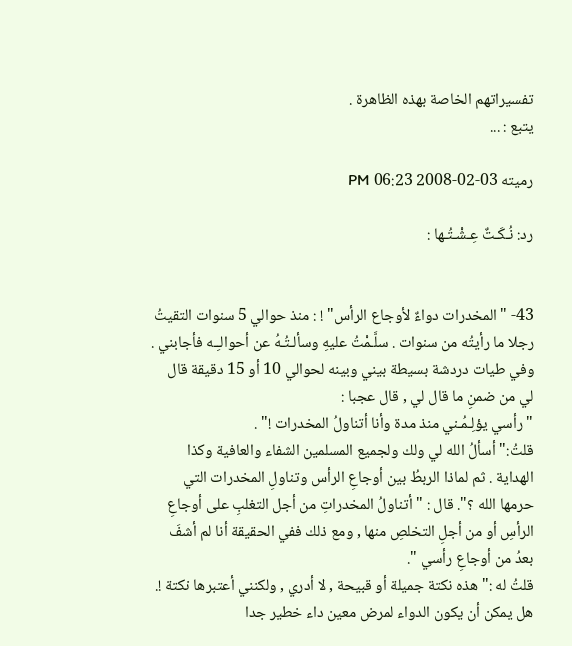تفسيراتهم الخاصة بهذه الظاهرة .
يتبع : ...

رميته 03-02-2008 06:23 PM

رد: نُـكَـتٌ عِـشْـتُـها :


43- " المخدرات دواءٌ لأوجاع الرأس" ! : منذ حوالي 5 سنوات التقيتُ رجلا ما رأيتُه من سنوات . سلَّـمْتُ عليهِ وسألـتُـهُ عن أحوالـِـه فأجابني . وفي طيات دردشة بسيطة بيني وبينه لحوالي 10 أو 15 دقيقة قال لي من ضمنِ ما قال لي , قال عجبا :
" رأسي يؤلِـمُـني منذ مدة وأنا أتناولُ المخدرات !" .
قلتُ:" أسألُ الله لي ولك ولجميع المسلمين الشفاء والعافية وكذا الهداية . ثم لماذا الربطُ بين أوجاعِ الرأس وتناولِ المخدرات التي حرمها الله ؟". قال : " أتناولُ المخدراتِ من أجل التغلبِ على أوجاعِ الرأسِ أو من أجلِ التخلصِ منها , ومع ذلك ففي الحقيقة أنا لم أشفَ بعدُ من أوجاعِ رأسي ".
قلتُ له :" هذه نكتة جميلة أو قبيحة , لا أدري , ولكنني أعتبرها نكتة !. هل يمكن أن يكون الدواء لمرض معين داء خطير جدا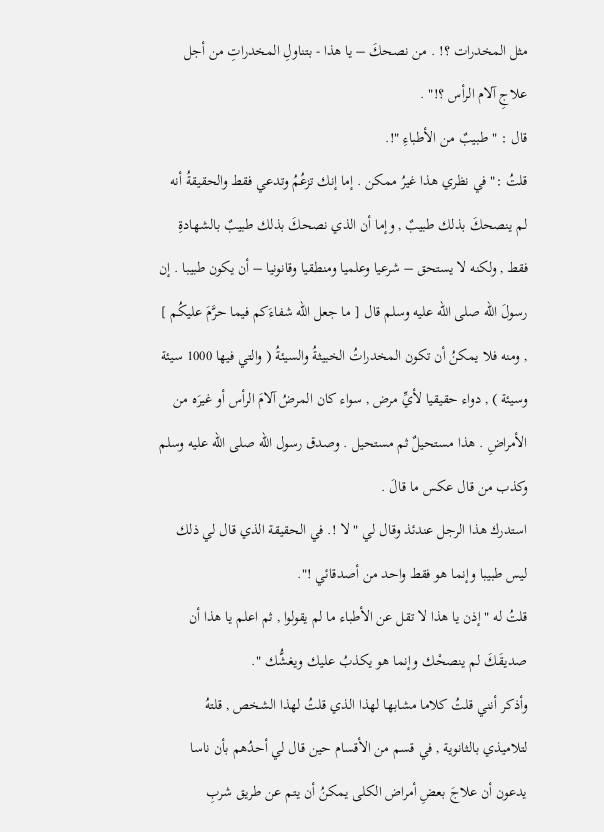مثل المخدرات ؟! . من نصحكَ – يا هذا - بتناولِ المخدراتِ من أجل علاجِ آلام الرأس ؟!" .
قال : " طبيبٌ من الأطباءِ "!.
قلتُ :" في نظري هذا غيرُ ممكن . إما إنك تزعُمُ وتدعي فقط والحقيقةُ أنه لم ينصحكَ بذلك طبيبٌ , وإما أن الذي نصحكَ بذلك طبيبٌ بالشهادةِ فقط , ولكنه لا يستحق – شرعيا وعلميا ومنطقيا وقانونيا – أن يكون طبيبا . إن رسولَ الله صلى الله عليه وسلم قال [ ما جعل الله شفاءَكم فيما حرَّمَ عليكُم ] , ومنه فلا يمكنُ أن تكون المخدراتُ الخبيثةُ والسيئةُ ( والتي فيها 1000 سيئة وسيئة ) , دواء حقيقيا لأيِّ مرض , سواء كان المرضُ آلامَ الرأس أو غيرَه من الأمراضِ . هذا مستحيلٌ ثم مستحيل . وصدق رسول الله صلى الله عليه وسلم وكذب من قال عكس ما قالَ .
استدرك هذا الرجل عندئذ وقال لي " لا !. في الحقيقة الذي قال لي ذلك ليس طبيبا وإنما هو فقط واحد من أصدقائي !".
قلتُ له " إذن يا هذا لا تقل عن الأطباء ما لم يقولوا , ثم اعلم يا هذا أن صديقَـكَ لم ينصحْـك وإنما هو يكذبُ عليك ويغشُّك ".
وأذكر أنني قلتُ كلاما مشابها لهذا الذي قلتُ لهذا الشخص , قلتهُ لتلاميذي بالثانوية , في قسم من الأقسام حين قال لي أحدُهم بأن ناسا يدعون أن علاجَ بعضِ أمراض الكلى يمكنُ أن يتم عن طريق شربِ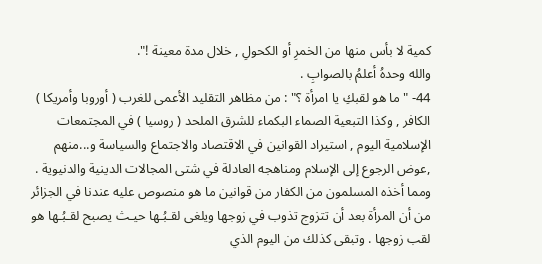كمية لا بأس منها من الخمرِ أو الكحولِ , خلال مدة معينة !".
والله وحدهُ أعلمُ بالصوابِ .
44- " ما هو لقبكِ يا امرأة ؟" : من مظاهر التقليد الأعمى للغرب ( أوروبا وأمريكا ) الكافر , وكذا التبعية الصماء البكماء للشرق الملحد ( روسيا ) في المجتمعات الإسلامية اليوم , استيراد القوانين في الاقتصاد والاجتماع والسياسة و...منهم ,عوض الرجوع إلى الإسلام ومناهجه العادلة في شتى المجالات الدينية والدنيوية . ومما أخذه المسلمون من الكفار من قوانين ما هو منصوص عليه عندنا في الجزائر من أن المرأة بعد أن تتزوج تذوب في زوجها ويلغى لقـبُـها حيـث يصبح لقـبُـها هو لقب زوجها . وتبقى كذلك من اليوم الذي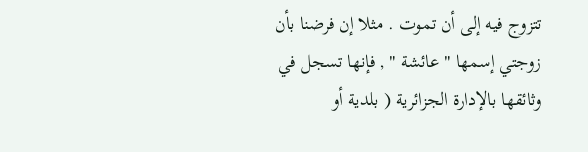تتزوج فيه إلى أن تموت . مثلا إن فرضنا بأن زوجتي إسمها " عائشة " , فإنها تسجل في وثائقها بالإدارة الجزائرية ( بلدية أو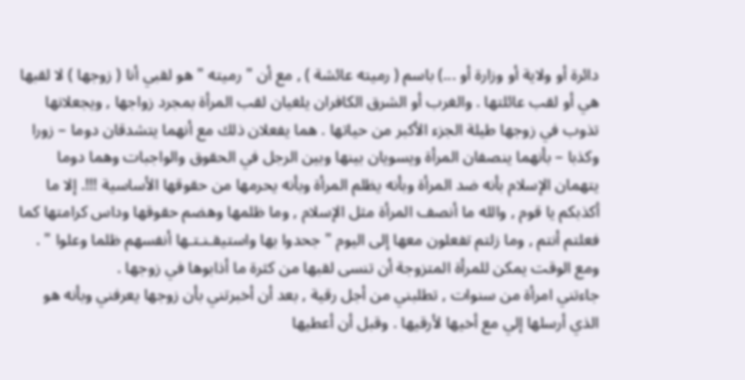دائرة أو ولاية أو وزارة أو ...) باسم ( رميته عائشة ) , مع أن " رميته " هو لقبي أنا ( زوجها ) لا لقبها هي أو لقب عائلتها . والغرب أو الشرق الكافران يلغيان لقب المرأة بمجرد زواجها , ويجعلانها تذوب في زوجها طيلة الجزء الأكبر من حياتها . هما يفعلان ذلك مع أنهما يتشدقان دوما – زورا وكذبا – بأنهما ينصفان المرأة ويسويان بينها وبين الرجل في الحقوق والواجبات وهما دوما يتهمان الإسلام بأنه ضد المرأة وبأنه يظلم المرأة وبأنه يحرمها من حقوقها الأساسية !!!. إلا ما أكذبكم يا قوم , والله ما أنصف المرأة مثل الإسلام , وما ظلمها وهضم حقوقها وداس كرامتها كما فعلتم أنتم , وما زلتم تفعلون معها إلى اليوم " جحدوا بها واستيقـنـتـها أنفسهم ظلما وعلوا " .
ومع الوقت يمكن للمرأة المتزوجة أن تنسى لقبها من كثرة ما أذابوها في زوجها .
جاءتني امرأة من سنوات , تطلبني من أجل رقية , بعد أن أخبرتني بأن زوجها يعرفني وبأنه هو الذي أرسلها إلي مع أخيها لأرقيها . وقبل أن أعطيها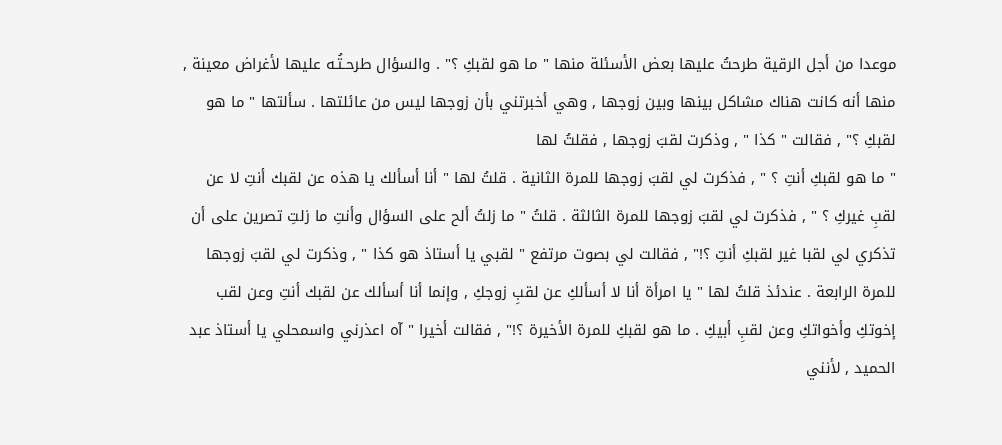موعدا من أجل الرقية طرحتُ عليها بعض الأسئلة منها " ما هو لقبكِ ؟" . والسؤال طرحـتُـه عليها لأغراض معينة , منها أنه كانت هناك مشاكل بينها وبين زوجها , وهي أخبرتني بأن زوجها ليس من عائلتها . سألتها " ما هو لقبكِ ؟" , فقالت " كذا " , وذكرت لقبَ زوجها , فقلتُ لها
" ما هو لقبكِ أنتِ ؟ " , فذكرت لي لقبَ زوجها للمرة الثانية . قلتُ لها " أنا أسألك يا هذه عن لقبك أنتِ لا عن لقبِ غيركِ ؟ " , فذكرت لي لقبَ زوجها للمرة الثالثة . قلتُ " ما زلتُ ألح على السؤال وأنتِ ما زلتِ تصرين على أن تذكري لي لقبا غير لقبكِ أنتِ ؟!" , فقالت لي بصوت مرتفع " لقبي يا أستاذ هو كذا " , وذكرت لي لقبَ زوجها للمرة الرابعة . عندئذ قلتُ لها " يا امرأة أنا لا أسألكِ عن لقبِ زوجكِ , وإنما أنا أسألك عن لقبك أنتِ وعن لقب إخوتكِ وأخواتكِ وعن لقبِ أبيكِ . ما هو لقبكِ للمرة الأخيرة ؟!" , فقالت أخيرا " آه اعذرني واسمحلي يا أستاذ عبد الحميد , لأنني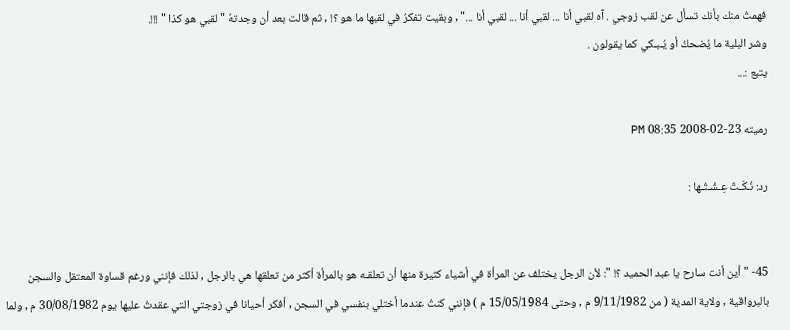فهمتُ منك بأنك تسأل عن لقب زوجي . آه لقبي أنا ... لقبي أنا ... لقبي أنا ..." , وبقيت تفكرُ في لقبها ما هو ؟! , ثم قالت بعد أن وجدتهُ " لقبي هو كذا " !!!.
وشر البلية ما يُضحكُ أو يُـبـكي كما يقولون .
يتبع :...

رميته 23-02-2008 08:35 PM

رد: نُـكَـتٌ عِـشْـتُـها :


45- " أين أنت سارح يا عبد الحميد ؟! ": لأن الرجل يختلف عن المرأة في أشياء كثيرة منها أن تعلقـه هو بالمرأة أكثر من تعلقها هي بالرجل , لذلك فإنني ورغم قساوة المعتقل والسجن بالبرواقية , ولاية المدية ( من 9/11/1982 م , وحتى 15/05/1984 م ) فإنني كنتُ عندما أختلي بنفسي في السجن , أفكر أحيانا في زوجتي التي عقدتُ عليها يوم 30/08/1982 م , ولما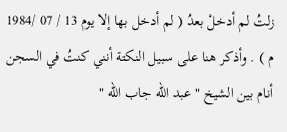زلتُ لم أدخلْ بعدُ ( لم أدخل بها إلا يوم 13 / 07 /1984 م ) . وأذكر هنا على سبيل النكتة أنني كنتُ في السجن أنام بين الشيخ " عبد الله جاب الله "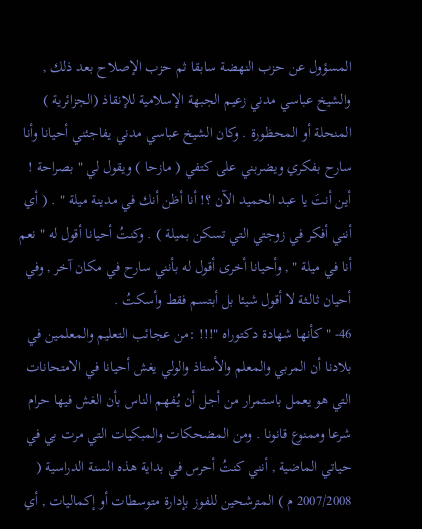المسؤول عن حزب النهضة سابقا ثم حزب الإصلاح بعد ذلك , والشيخ عباسي مدني زعيم الجبهة الإسلامية للإنقاذ (الجزائرية ) المنحلة أو المحظورة . وكان الشيخ عباسي مدني يفاجئني أحيانا وأنا سارح بفكري ويضربني على كتفي ( مازحا ) ويقول لي " بصراحة ! أين أنتَ يا عبد الحميد الآن ؟! أنا أظن أنك في مدينة ميلة " . ( أي أنني أفكر في زوجتي التي تسكن بميلة ) . وكنتُ أحيانا أقول له " نعم أنا في ميلة " , وأحيانا أخرى أقول له بأنني سارح في مكان آخر , وفي أحيان ثالـثة لا أقول شيئا بل أبتسم فقط وأسكتُ .
46- " كأنها شهادة دكتوراه "!!! :من عجائب التعليم والمعلمين في بلادنا أن المربي والمعلم والأستاذ والولي يغش أحيانا في الامتحانات التي هو يعمل باستمرار من أجل أن يُـفهم الناس بأن الغش فيها حرام شرعا وممنوع قانونا . ومن المضحكات والمبكيات التي مرت بي في حياتي الماضية , أنني كنتُ أحرس في بداية هذه السنة الدراسية ( 2007/2008 م ) المترشحين للفوز بإدارة متوسطات أو إكماليات , أي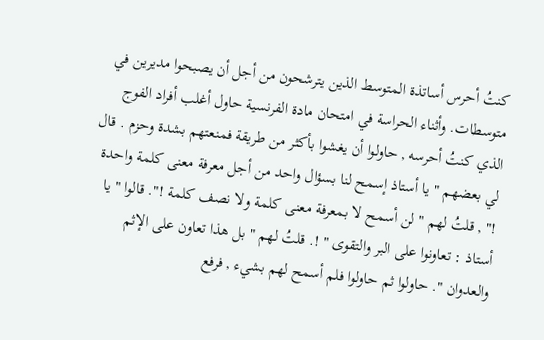كنتُ أحرس أساتذة المتوسط الذين يترشحون من أجل أن يصبحوا مديرين في متوسطات. وأثناء الحراسة في امتحان مادة الفرنسية حاول أغلب أفراد الفوج الذي كنتُ أحرسه , حاولوا أن يغشوا بأكثر من طريقة فمنعتهم بشدة وحزم . قال لي بعضهم " يا أستاذ إسمح لنا بسؤال واحد من أجل معرفة معنى كلمة واحدة !" , قلتُ لهم " لن أسمح لا بمعرفة معنى كلمة ولا نصف كلمة !". قالوا " يا أستاذ : تعاونوا على البر والتقوى " !. قلتُ لهم " بل هذا تعاون على الإثم والعدوان ". حاولوا ثم حاولوا فلم أسمح لهم بشيء , فرفع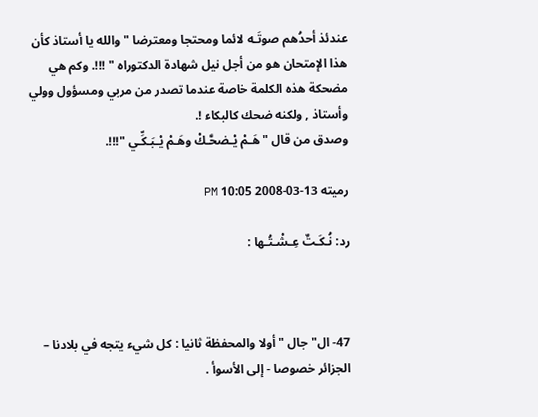عندئذ أحدُهم صوتَـه لائما ومحتجا ومعترضا " والله يا أستاذ كأن هذا الإمتحان هو من أجل نيل شهادة الدكتوراه " !!!. وكم هي مضحكة هذه الكلمة خاصة عندما تصدر من مربي ومسؤول وولي وأستاذ , ولكنه ضحك كالبكاء !.
وصدق من قال " هَـمْ يْـضحَّـكْ وهَـمْ يْـبَـكِّـي "!!!.

رميته 13-03-2008 10:05 PM

رد: نُـكَـتٌ عِـشْـتُـها :



47- ال" جال " أولا والمحفظة ثانيا : كل شيء يتجه في بلادنا – الجزائر خصوصا - إلى الأسوأ .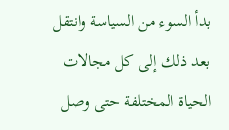بدأ السوء من السياسة وانتقل بعد ذلك إلى كل مجالات الحياة المختلفة حتى وصل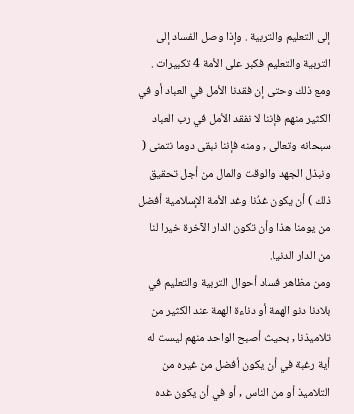إلى التعليم والتربية . وإذا وصل الفساد إلى التربية والتعليم فكبر على الأمة 4 تكبيرات . ومع ذلك وحتى إن فقدنا الأمل في العباد أو في الكثير منهم فإننا لا نفقد الأمل في رب العباد سبحانه وتعالى , ومنه فإننا نبقى دوما نتمنى ( ونبذل الجهد والوقت والمال من أجل تحقيق ذلك ) أن يكون غدُنا وغد الأمة الإسلامية أفضل من يومنا هذا وأن تكون الدار الآخرة خيرا لنا من الدار الدنيا.
ومن مظاهر فساد أحوال التربية والتعليم في بلادنا دنو الهمة أو دناءة الهمة عند الكثير من تلاميذنا , بحيث أصبح الواحد منهم ليست له أية رغبة في أن يكون أفضل من غيره من التلاميذ أو من الناس , أو في أن يكون غده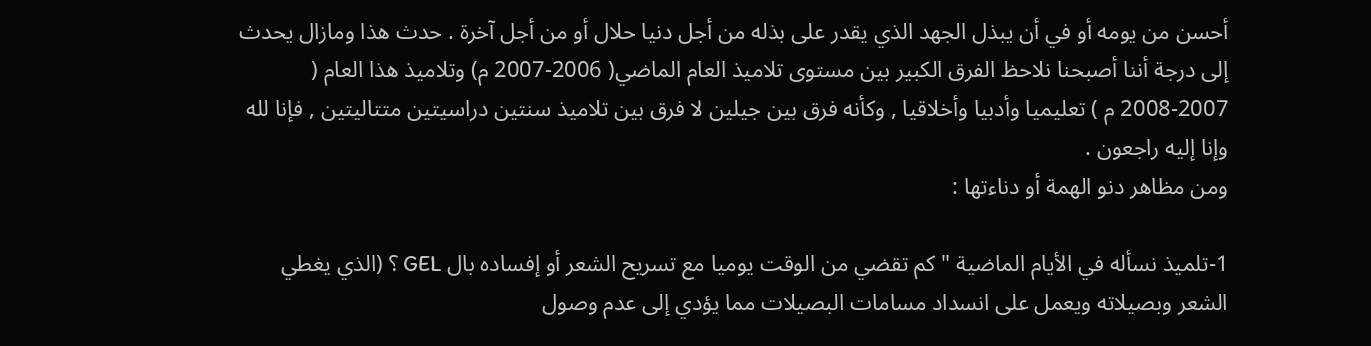أحسن من يومه أو في أن يبذل الجهد الذي يقدر على بذله من أجل دنيا حلال أو من أجل آخرة . حدث هذا ومازال يحدث إلى درجة أننا أصبحنا نلاحظ الفرق الكبير بين مستوى تلاميذ العام الماضي( 2006-2007 م) وتلاميذ هذا العام ( 2007-2008 م ) تعليميا وأدبيا وأخلاقيا , وكأنه فرق بين جيلين لا فرق بين تلاميذ سنتين دراسيتين متتاليتين , فإنا لله وإنا إليه راجعون .
ومن مظاهر دنو الهمة أو دناءتها :

1-تلميذ نسأله في الأيام الماضية " كم تقضي من الوقت يوميا مع تسريح الشعر أو إفساده بال GEL ؟ (الذي يغطي الشعر وبصيلاته ويعمل على انسداد مسامات البصيلات مما يؤدي إلى عدم وصول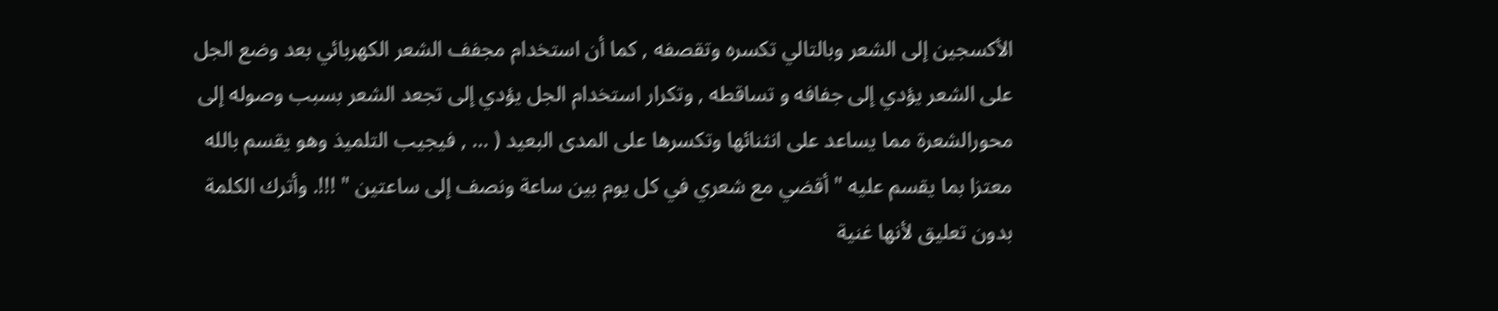الأكسجين إلى الشعر وبالتالي تكسره وتقصفه , كما أن استخدام مجفف الشعر الكهربائي بعد وضع الجل على الشعر يؤدي إلى جفافه و تساقطه , وتكرار استخدام الجل يؤدي إلى تجعد الشعر بسبب وصوله إلى محورالشعرة مما يساعد على انثنائها وتكسرها على المدى البعيد ( … , فيجيب التلميذ وهو يقسم بالله معتزا بما يقسم عليه " أقضي مع شعري في كل يوم بين ساعة ونصف إلى ساعتين " !!!. وأترك الكلمة بدون تعليق لأنها غنية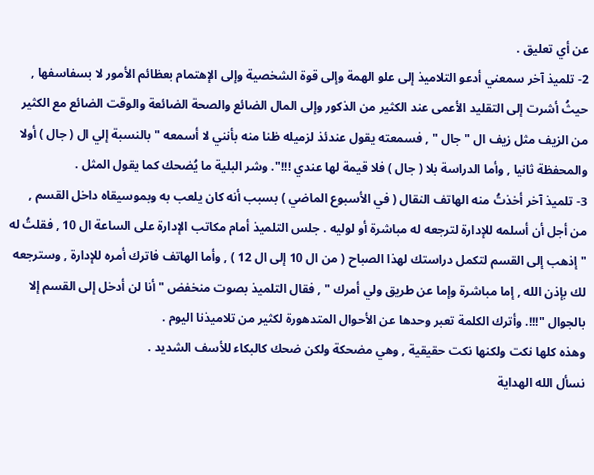عن أي تعليق .
2- تلميذ آخر سمعني أدعو التلاميذ إلى علو الهمة وإلى قوة الشخصية وإلى الإهتمام بعظائم الأمور لا بسفاسفها , حيثُ أشرت إلى التقليد الأعمى عند الكثير من الذكور وإلى المال الضائع والصحة الضائعة والوقت الضائع مع الكثير من الزيف مثل زيف ال " جال " , فسمعته يقول عندئذ لزميله ظنا منه بأنني لا أسمعه " بالنسبة إلي ال ( جال ) أولا والمحفظة ثانيا , وأما الدراسة بلا ( جال ) فلا قيمة لها عندي !!!". وشر البلية ما يُضحك كما يقول المثل .
3- تلميذ آخر أخذتُ منه الهاتف النقال ( في الأسبوع الماضي ) بسبب أنه كان يلعب به وبموسيقاه داخل القسم , من أجل أن أسلمه للإدارة لترجعه له مباشرة أو لوليه . جلس التلميذ أمام مكاتب الإدارة على الساعة ال 10 , فقلتُ له " إذهب إلى القسم لتكمل دراستك لهذا الصباح ( من ال 10 إلى ال 12 ) , وأما الهاتف فاترك أمره للإدارة , وسترجعه لك بإذن الله , إما مباشرة وإما عن طريق ولي أمرك " , فقال التلميذ بصوت منخفض " أنا لن أدخل إلى القسم إلا بالجوال "!!!. وأترك الكلمة تعبر وحدها عن الأحوال المتدهورة لكثير من تلاميذنا اليوم .
وهذه كلها نكت ولكنها نكت حقيقية , وهي مضحكة ولكن ضحك كالبكاء للأسف الشديد .
نسأل الله الهداية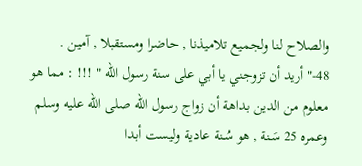والصلاح لنا ولجميع تلاميذنا , حاضرا ومستقبلا , آمين .
48-" أريد أن تزوجني يا أبي على سنة رسول الله " !!! : مما هو معلوم من الدين بداهة أن زواج رسول الله صلى الله عليه وسلم وعمره 25 سَـنة , هو سُـنة عادية وليست أبدا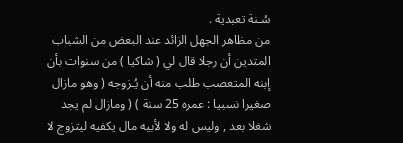سُـنة تعبدية .
من مظاهر الجهل الزائد عند البعض من الشباب المتدين أن رجلا قال لي ( شاكيا ) من سنوات بأن إبنه المتعصب طلب منه أن يُـزوجه ( وهو مازال صغيرا نسبيا : عمره 25 سنة ) ( ومازال لم يجد شغلا بعد , وليس له ولا لأبيه مال يكفيه ليتزوج لا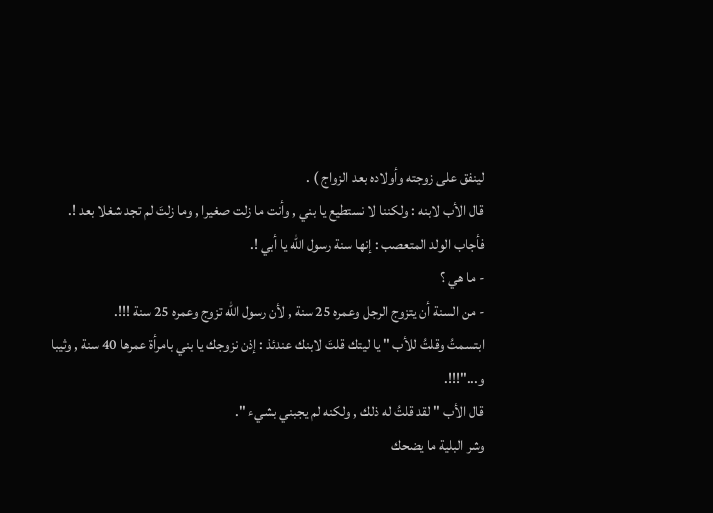لينفق على زوجته وأولاده بعد الزواج ) .
قال الأب لابنه : ولكننا لا نستطيع يا بني , وأنت ما زلت صغيرا , وما زلتَ لم تجد شغلا بعد !.
فأجاب الولد المتعصب : إنها سنة رسول الله يا أبي !.
- ما هي ؟
- من السنة أن يتزوج الرجل وعمره 25 سنة , لأن رسول الله تزوج وعمره 25 سنة !!!.
ابتسمتُ وقلتُ للأب " يا ليتك قلتَ لابنك عندئذ : إذن نزوجك يا بني بامرأة عمرها 40 سنة , وثيبا
و..."!!!.
قال الأب " لقد قلتُ له ذلك , ولكنه لم يجبني بشيء ".
وشر البلية ما يضحك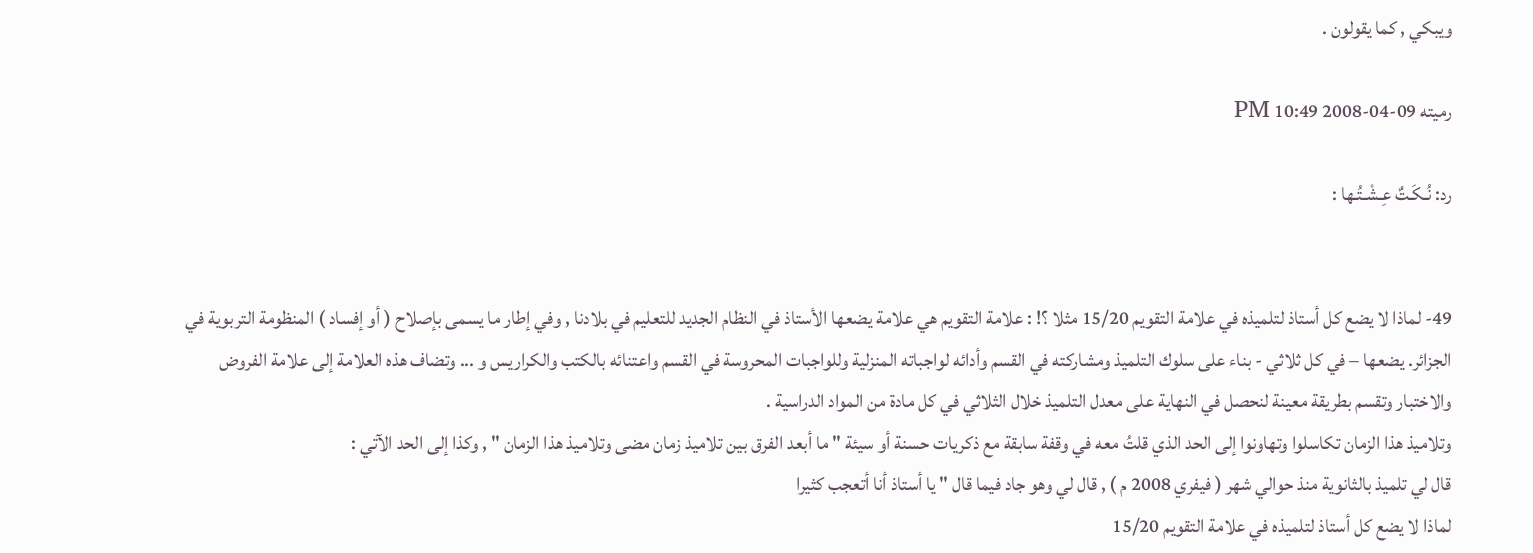ويبكي , كما يقولون .

رميته 09-04-2008 10:49 PM

رد: نُـكَـتٌ عِـشْـتُـها :


49- لماذا لا يضع كل أستاذ لتلميذه في علامة التقويم 15/20 مثلا ؟! : علامة التقويم هي علامة يضعها الأستاذ في النظام الجديد للتعليم في بلادنا , وفي إطار ما يسمى بإصلاح ( أو إفساد ) المنظومة التربوية في الجزائر. يضعها – في كل ثلاثي - بناء على سلوك التلميذ ومشاركته في القسم وأدائه لواجباته المنزلية وللواجبات المحروسة في القسم واعتنائه بالكتب والكراريس و ... وتضاف هذه العلامة إلى علامة الفروض والاختبار وتقسم بطريقة معينة لنحصل في النهاية على معدل التلميذ خلال الثلاثي في كل مادة من المواد الدراسية .
وتلاميذ هذا الزمان تكاسلوا وتهاونوا إلى الحد الذي قلتُ معه في وقفة سابقة مع ذكريات حسنة أو سيئة " ما أبعد الفرق بين تلاميذ زمان مضى وتلاميذ هذا الزمان " , وكذا إلى الحد الآتي :
قال لي تلميذ بالثانوية منذ حوالي شهر ( فيفري 2008 م ) , قال لي وهو جاد فيما قال " يا أستاذ أنا أتعجب كثيرا
لماذا لا يضع كل أستاذ لتلميذه في علامة التقويم 15/20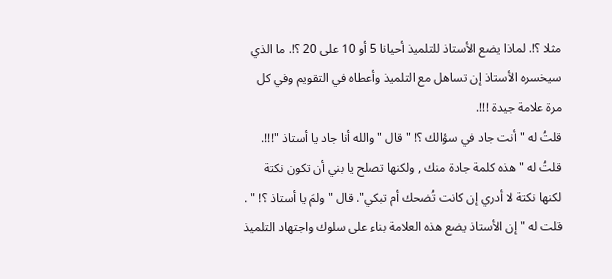مثلا ؟!. لماذا يضع الأستاذ للتلميذ أحيانا 5 أو 10 على 20 ؟!. ما الذي سيخسره الأستاذ إن تساهل مع التلميذ وأعطاه في التقويم وفي كل مرة علامة جيدة !!!.
قلتُ له " أنت جاد في سؤالك ؟! " قال " والله أنا جاد يا أستاذ "!!!.
قلتُ له " هذه كلمة جادة منك , ولكنها تصلح يا بني أن تكون نكتة لكنها نكتة لا أدري إن كانت تُضحك أم تبكي". قال " ولمَ يا أستاذ ؟! " . قلت له " إن الأستاذ يضع هذه العلامة بناء على سلوك واجتهاد التلميذ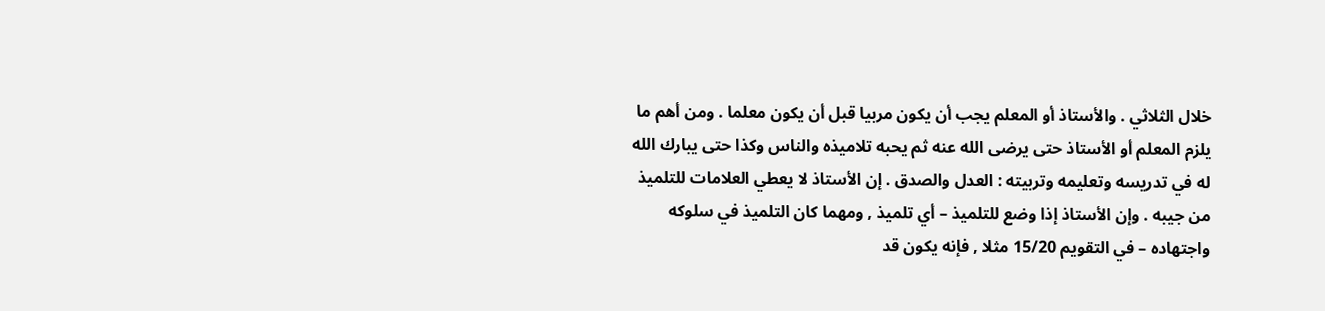خلال الثلاثي . والأستاذ أو المعلم يجب أن يكون مربيا قبل أن يكون معلما . ومن أهم ما يلزم المعلم أو الأستاذ حتى يرضى الله عنه ثم يحبه تلاميذه والناس وكذا حتى يبارك الله له في تدريسه وتعليمه وتربيته : العدل والصدق . إن الأستاذ لا يعطي العلامات للتلميذ من جيبه . وإن الأستاذ إذا وضع للتلميذ – أي تلميذ , ومهما كان التلميذ في سلوكه واجتهاده – في التقويم 15/20 مثلا , فإنه يكون قد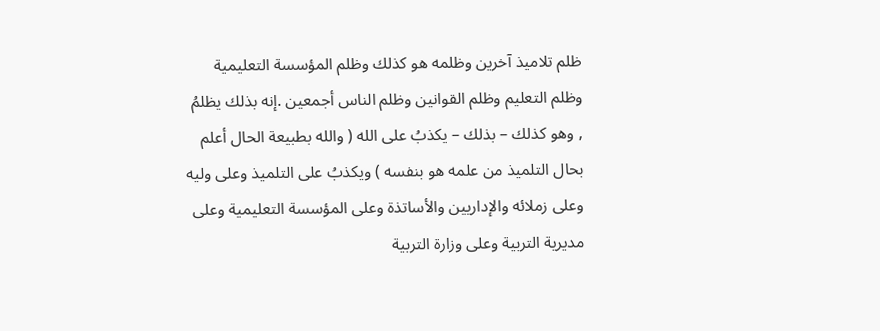ظلم تلاميذ آخرين وظلمه هو كذلك وظلم المؤسسة التعليمية وظلم التعليم وظلم القوانين وظلم الناس أجمعين .إنه بذلك يظلمُ , وهو كذلك – بذلك – يكذبُ على الله ( والله بطبيعة الحال أعلم بحال التلميذ من علمه هو بنفسه ) ويكذبُ على التلميذ وعلى وليه وعلى زملائه والإداريين والأساتذة وعلى المؤسسة التعليمية وعلى مديرية التربية وعلى وزارة التربية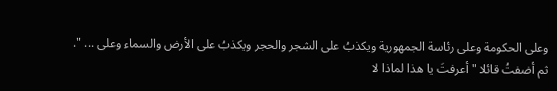وعلى الحكومة وعلى رئاسة الجمهورية ويكذبُ على الشجر والحجر ويكذبُ على الأرض والسماء وعلى ... ".
ثم أضفتُ قائلا " أعرفتَ يا هذا لماذا لا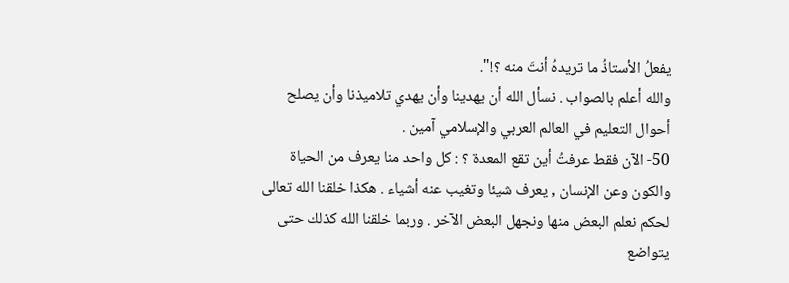يفعلُ الأستاذُ ما تريدهُ أنتَ منه ؟!".
والله أعلم بالصواب . نسأل الله أن يهدينا وأن يهدي تلاميذنا وأن يصلح أحوال التعليم في العالم العربي والإسلامي آمين .
50- الآن فقط عرفتُ أين تقع المعدة ؟ : كل واحد منا يعرف من الحياة والكون وعن الإنسان , يعرف شيئا وتغيب عنه أشياء . هكذا خلقنا الله تعالى لحكم نعلم البعض منها ونجهل البعض الآخر . وربما خلقنا الله كذلك حتى يتواضع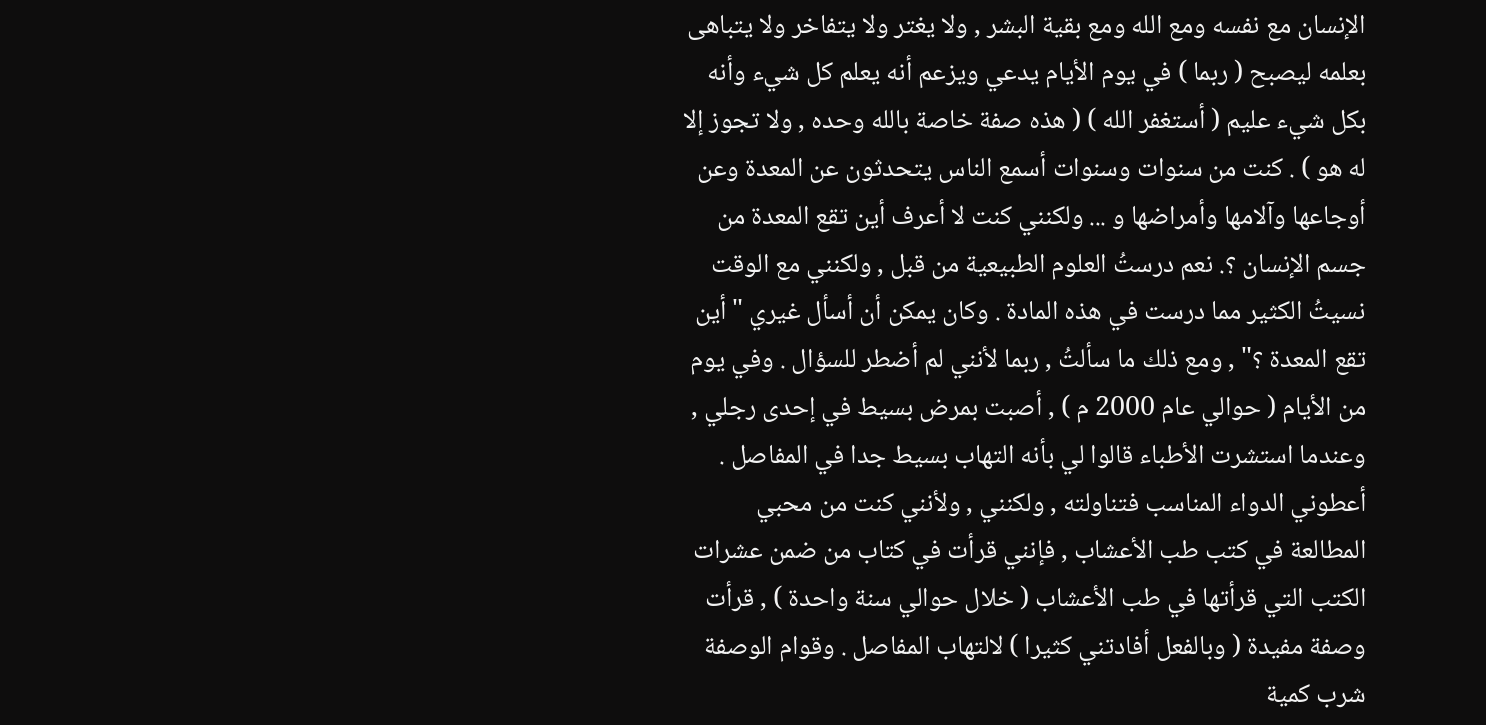الإنسان مع نفسه ومع الله ومع بقية البشر , ولا يغتر ولا يتفاخر ولا يتباهى بعلمه ليصبح ( ربما ) في يوم الأيام يدعي ويزعم أنه يعلم كل شيء وأنه بكل شيء عليم ( أستغفر الله ) ( هذه صفة خاصة بالله وحده , ولا تجوز إلا له هو ) . كنت من سنوات وسنوات أسمع الناس يتحدثون عن المعدة وعن أوجاعها وآلامها وأمراضها و ... ولكنني كنت لا أعرف أين تقع المعدة من جسم الإنسان ؟. نعم درستُ العلوم الطبيعية من قبل , ولكنني مع الوقت نسيتُ الكثير مما درست في هذه المادة . وكان يمكن أن أسأل غيري " أين تقع المعدة ؟" , ومع ذلك ما سألتُ , ربما لأنني لم أضطر للسؤال . وفي يوم من الأيام ( حوالي عام 2000 م ) , أصبت بمرض بسيط في إحدى رجلي , وعندما استشرت الأطباء قالوا لي بأنه التهاب بسيط جدا في المفاصل . أعطوني الدواء المناسب فتناولته , ولكنني , ولأنني كنت من محبي المطالعة في كتب طب الأعشاب , فإنني قرأت في كتاب من ضمن عشرات الكتب التي قرأتها في طب الأعشاب ( خلال حوالي سنة واحدة ) , قرأت وصفة مفيدة ( وبالفعل أفادتني كثيرا ) لالتهاب المفاصل . وقوام الوصفة شرب كمية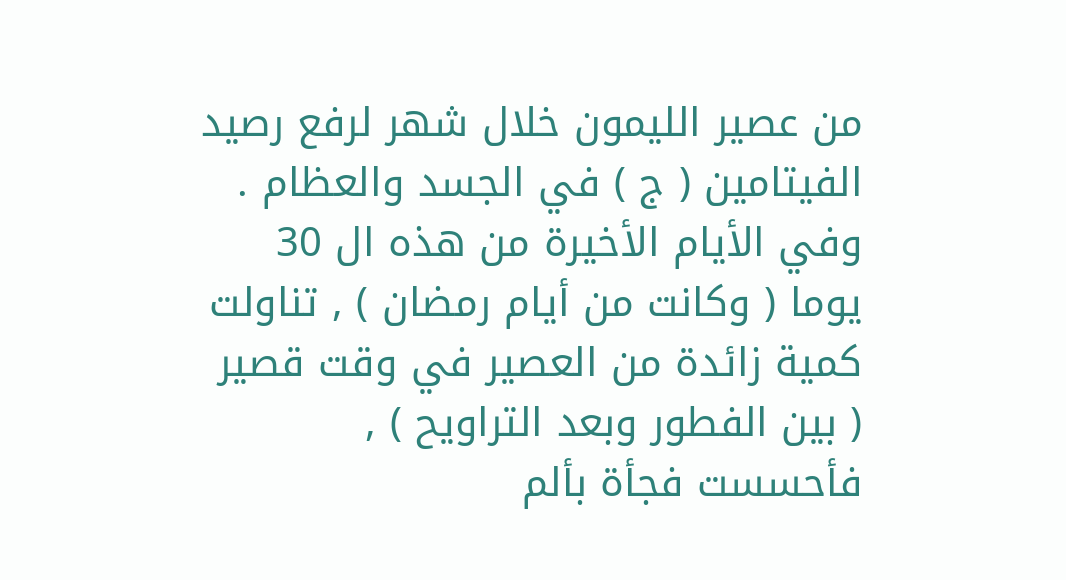من عصير الليمون خلال شهر لرفع رصيد الفيتامين ( ج ) في الجسد والعظام . وفي الأيام الأخيرة من هذه ال 30 يوما ( وكانت من أيام رمضان ) , تناولت كمية زائدة من العصير في وقت قصير ( بين الفطور وبعد التراويح ) , فأحسست فجأة بألم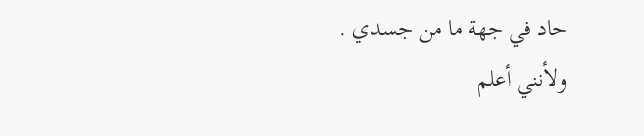حاد في جهة ما من جسدي . ولأنني أعلم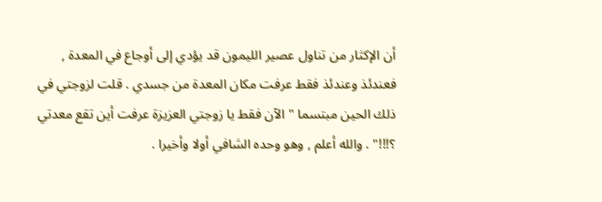أن الإكثار من تناول عصير الليمون قد يؤدي إلى أوجاع في المعدة , فعندئذ وعندئذ فقط عرفت مكان المعدة من جسدي . قلت لزوجتي في ذلك الحين مبتسما " الآن فقط يا زوجتي العزيزة عرفت أين تقع معدتي ؟!!!" . والله أعلم , وهو وحده الشافي أولا وأخيرا .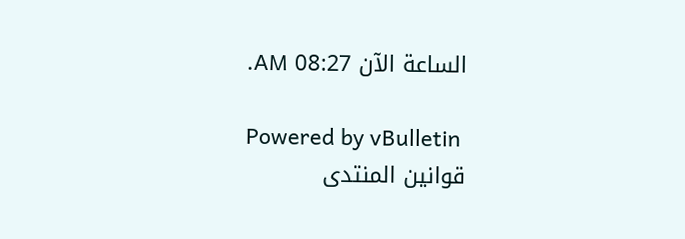الساعة الآن 08:27 AM.

Powered by vBulletin
قوانين المنتدى